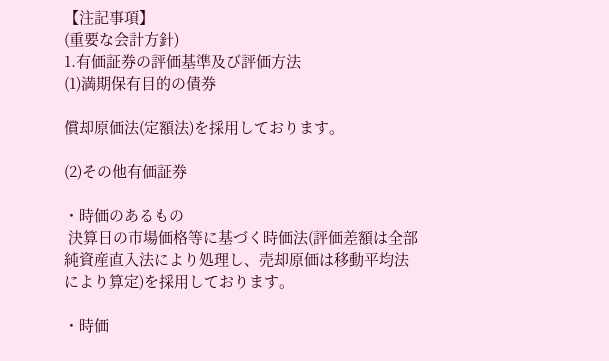【注記事項】
(重要な会計方針)
1.有価証券の評価基準及び評価方法
(1)満期保有目的の債券

償却原価法(定額法)を採用しております。

(2)その他有価証券

・時価のあるもの
 決算日の市場価格等に基づく時価法(評価差額は全部純資産直入法により処理し、売却原価は移動平均法により算定)を採用しております。

・時価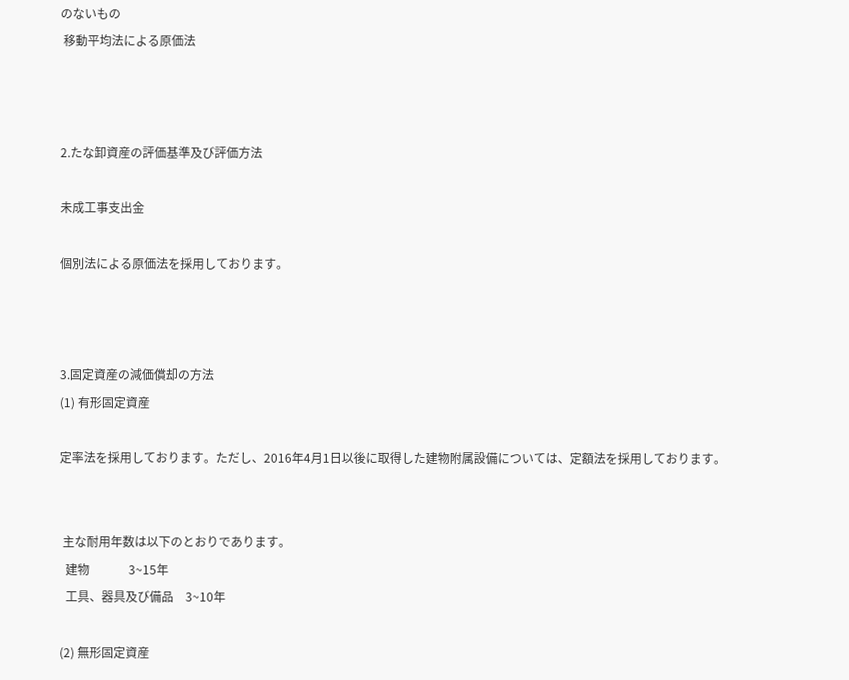のないもの
 移動平均法による原価法



2.たな卸資産の評価基準及び評価方法

未成工事支出金

個別法による原価法を採用しております。



3.固定資産の減価償却の方法
(1) 有形固定資産

定率法を採用しております。ただし、2016年4月1日以後に取得した建物附属設備については、定額法を採用しております。


 主な耐用年数は以下のとおりであります。
  建物             3~15年
  工具、器具及び備品    3~10年

(2) 無形固定資産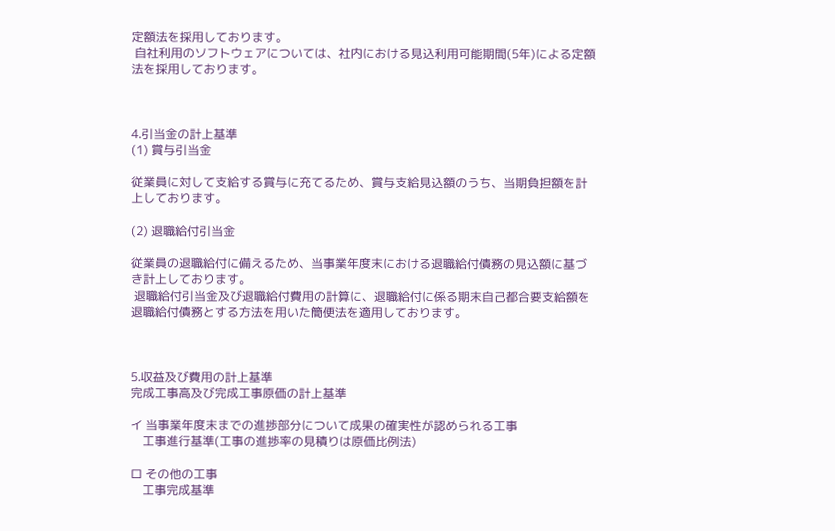定額法を採用しております。
 自社利用のソフトウェアについては、社内における見込利用可能期間(5年)による定額法を採用しております。



4.引当金の計上基準
(1) 賞与引当金

従業員に対して支給する賞与に充てるため、賞与支給見込額のうち、当期負担額を計上しております。

(2) 退職給付引当金

従業員の退職給付に備えるため、当事業年度末における退職給付債務の見込額に基づき計上しております。
 退職給付引当金及び退職給付費用の計算に、退職給付に係る期末自己都合要支給額を退職給付債務とする方法を用いた簡便法を適用しております。



5.収益及び費用の計上基準
完成工事高及び完成工事原価の計上基準

イ 当事業年度末までの進捗部分について成果の確実性が認められる工事
    工事進行基準(工事の進捗率の見積りは原価比例法)

ロ その他の工事
    工事完成基準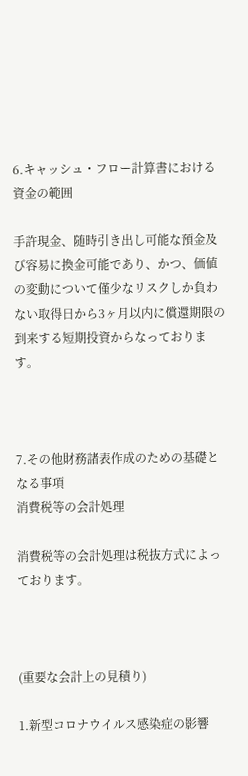6.キャッシュ・フロー計算書における資金の範囲

手許現金、随時引き出し可能な預金及び容易に換金可能であり、かつ、価値の変動について僅少なリスクしか負わない取得日から3ヶ月以内に償還期限の到来する短期投資からなっております。



7.その他財務諸表作成のための基礎となる事項
消費税等の会計処理

消費税等の会計処理は税抜方式によっております。



(重要な会計上の見積り)

1.新型コロナウイルス感染症の影響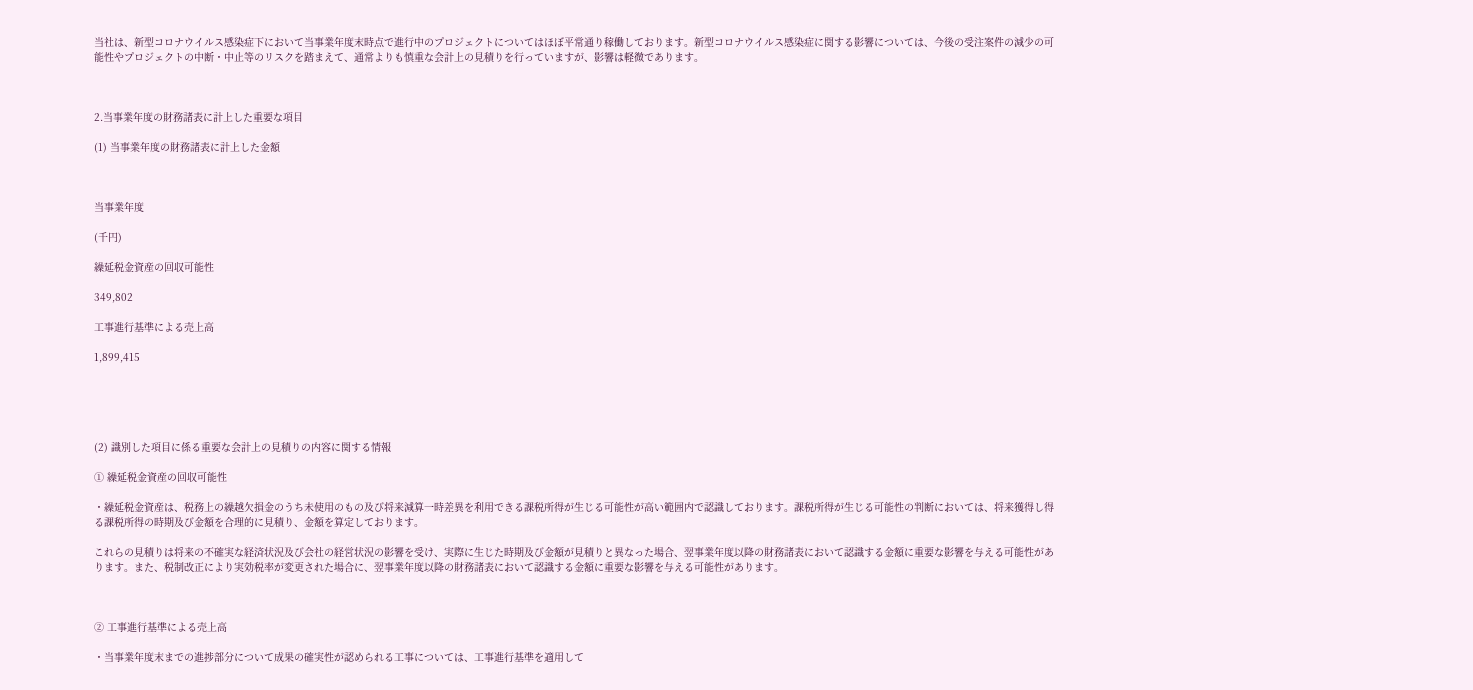当社は、新型コロナウイルス感染症下において当事業年度末時点で進行中のプロジェクトについてはほぼ平常通り稼働しております。新型コロナウイルス感染症に関する影響については、今後の受注案件の減少の可能性やプロジェクトの中断・中止等のリスクを踏まえて、通常よりも慎重な会計上の見積りを行っていますが、影響は軽微であります。



2.当事業年度の財務諸表に計上した重要な項目

(1) 当事業年度の財務諸表に計上した金額



当事業年度

(千円)

繰延税金資産の回収可能性

349,802

工事進行基準による売上高

1,899,415





(2) 識別した項目に係る重要な会計上の見積りの内容に関する情報

① 繰延税金資産の回収可能性

・繰延税金資産は、税務上の繰越欠損金のうち未使用のもの及び将来減算一時差異を利用できる課税所得が生じる可能性が高い範囲内で認識しております。課税所得が生じる可能性の判断においては、将来獲得し得る課税所得の時期及び金額を合理的に見積り、金額を算定しております。

これらの見積りは将来の不確実な経済状況及び会社の経営状況の影響を受け、実際に生じた時期及び金額が見積りと異なった場合、翌事業年度以降の財務諸表において認識する金額に重要な影響を与える可能性があります。また、税制改正により実効税率が変更された場合に、翌事業年度以降の財務諸表において認識する金額に重要な影響を与える可能性があります。



② 工事進行基準による売上高

・当事業年度末までの進捗部分について成果の確実性が認められる工事については、工事進行基準を適用して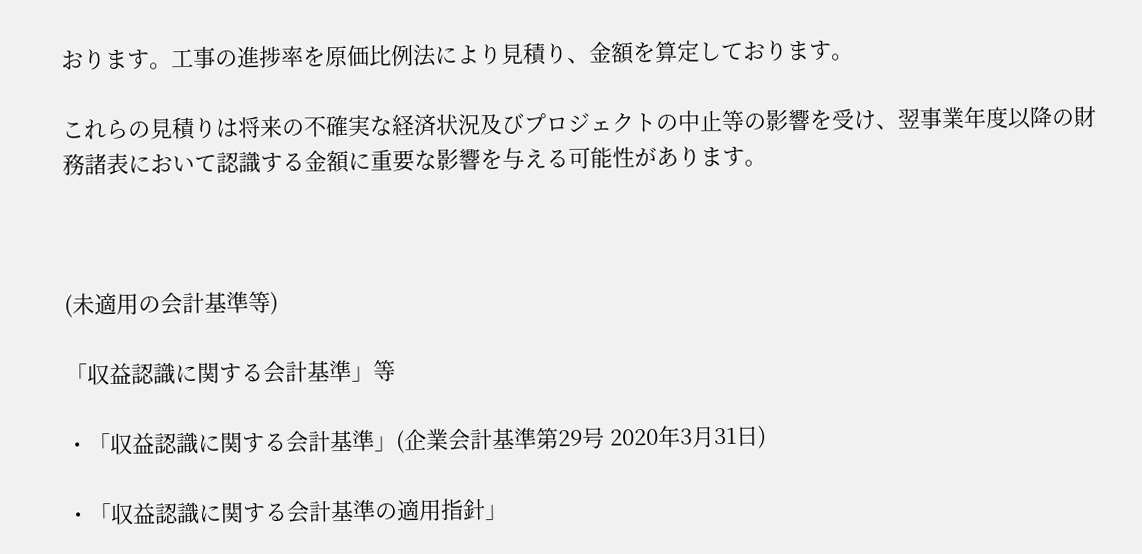おります。工事の進捗率を原価比例法により見積り、金額を算定しております。

これらの見積りは将来の不確実な経済状況及びプロジェクトの中止等の影響を受け、翌事業年度以降の財務諸表において認識する金額に重要な影響を与える可能性があります。



(未適用の会計基準等)

「収益認識に関する会計基準」等

・「収益認識に関する会計基準」(企業会計基準第29号 2020年3月31日)

・「収益認識に関する会計基準の適用指針」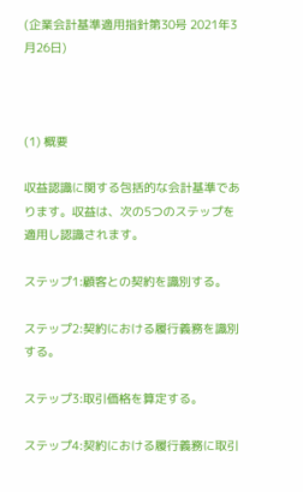(企業会計基準適用指針第30号 2021年3月26日)



(1) 概要

収益認識に関する包括的な会計基準であります。収益は、次の5つのステップを適用し認識されます。

ステップ1:顧客との契約を識別する。

ステップ2:契約における履行義務を識別する。

ステップ3:取引価格を算定する。

ステップ4:契約における履行義務に取引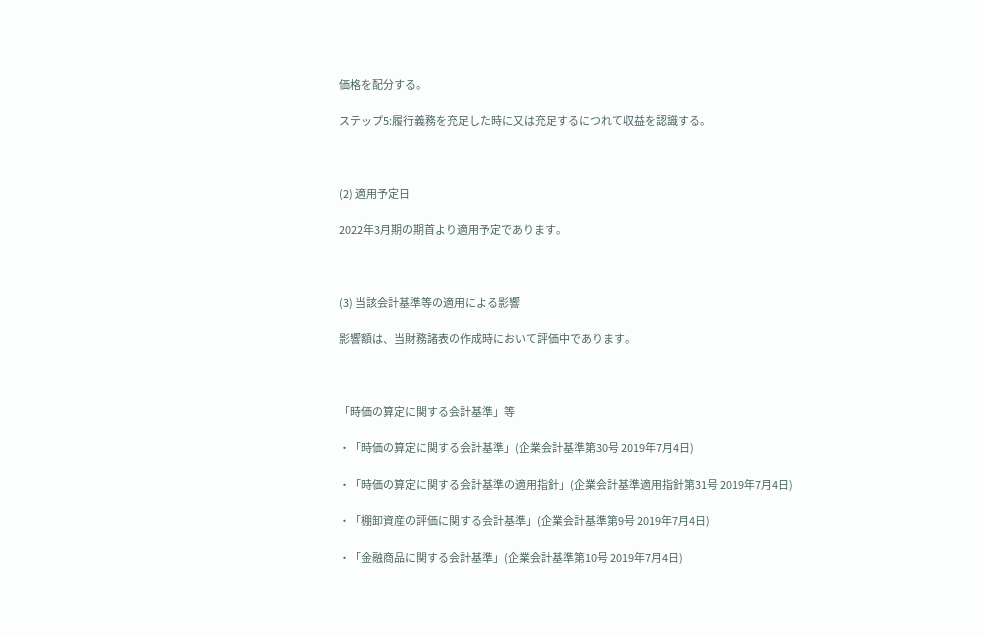価格を配分する。

ステップ5:履行義務を充足した時に又は充足するにつれて収益を認識する。



(2) 適用予定日

2022年3月期の期首より適用予定であります。



(3) 当該会計基準等の適用による影響

影響額は、当財務諸表の作成時において評価中であります。



「時価の算定に関する会計基準」等

・「時価の算定に関する会計基準」(企業会計基準第30号 2019年7月4日)

・「時価の算定に関する会計基準の適用指針」(企業会計基準適用指針第31号 2019年7月4日)

・「棚卸資産の評価に関する会計基準」(企業会計基準第9号 2019年7月4日)

・「金融商品に関する会計基準」(企業会計基準第10号 2019年7月4日)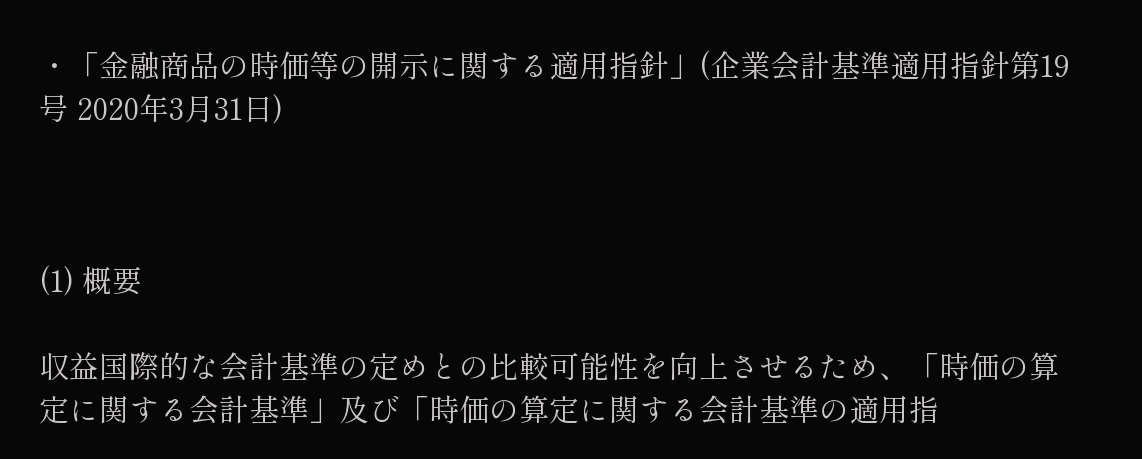・「金融商品の時価等の開示に関する適用指針」(企業会計基準適用指針第19号 2020年3月31日)



(1) 概要

収益国際的な会計基準の定めとの比較可能性を向上させるため、「時価の算定に関する会計基準」及び「時価の算定に関する会計基準の適用指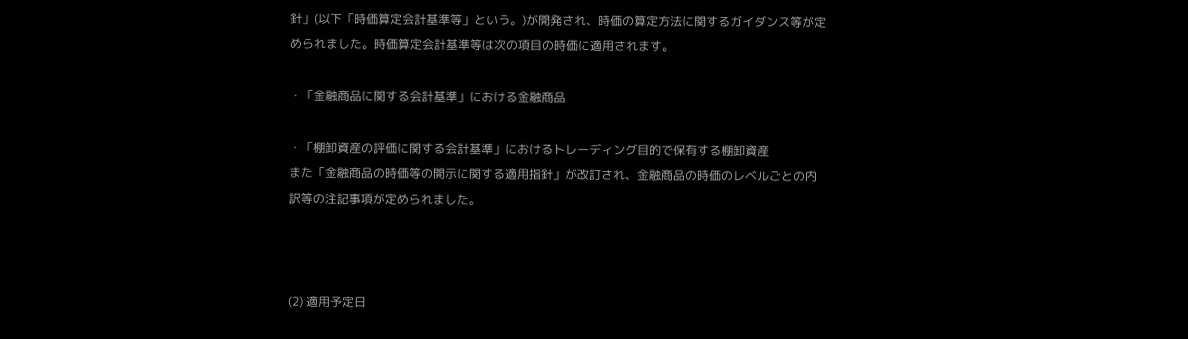針」(以下「時価算定会計基準等」という。)が開発され、時価の算定方法に関するガイダンス等が定められました。時価算定会計基準等は次の項目の時価に適用されます。

・「金融商品に関する会計基準」における金融商品

・「棚卸資産の評価に関する会計基準」におけるトレーディング目的で保有する棚卸資産
また「金融商品の時価等の開示に関する適用指針」が改訂され、金融商品の時価のレベルごとの内訳等の注記事項が定められました。



(2) 適用予定日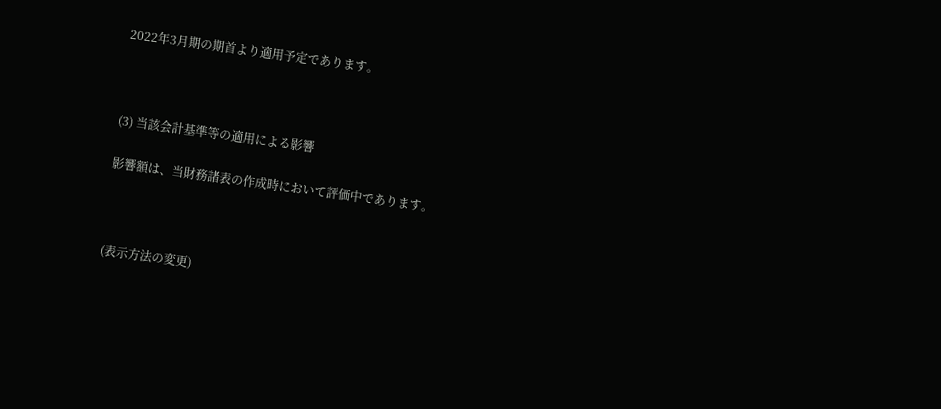2022年3月期の期首より適用予定であります。



(3) 当該会計基準等の適用による影響

影響額は、当財務諸表の作成時において評価中であります。



(表示方法の変更)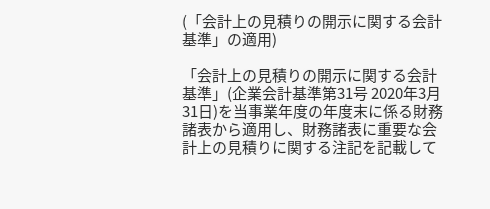(「会計上の見積りの開示に関する会計基準」の適用)

「会計上の見積りの開示に関する会計基準」(企業会計基準第31号 2020年3月31日)を当事業年度の年度末に係る財務諸表から適用し、財務諸表に重要な会計上の見積りに関する注記を記載して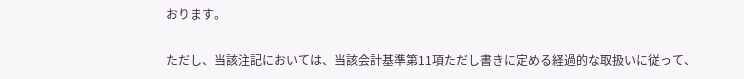おります。

ただし、当該注記においては、当該会計基準第11項ただし書きに定める経過的な取扱いに従って、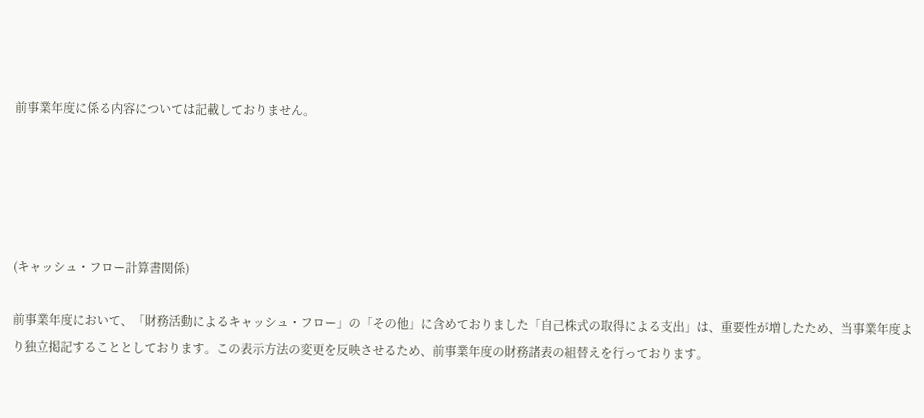前事業年度に係る内容については記載しておりません。





(キャッシュ・フロー計算書関係)

前事業年度において、「財務活動によるキャッシュ・フロー」の「その他」に含めておりました「自己株式の取得による支出」は、重要性が増したため、当事業年度より独立掲記することとしております。この表示方法の変更を反映させるため、前事業年度の財務諸表の組替えを行っております。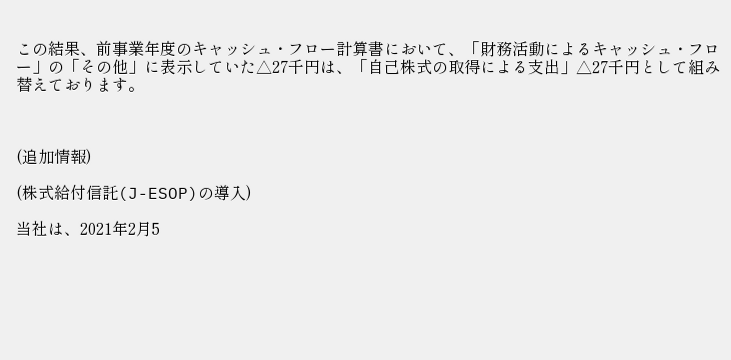この結果、前事業年度のキャッシュ・フロー計算書において、「財務活動によるキャッシュ・フロー」の「その他」に表示していた△27千円は、「自己株式の取得による支出」△27千円として組み替えております。



(追加情報)

(株式給付信託(J-ESOP)の導入)

当社は、2021年2月5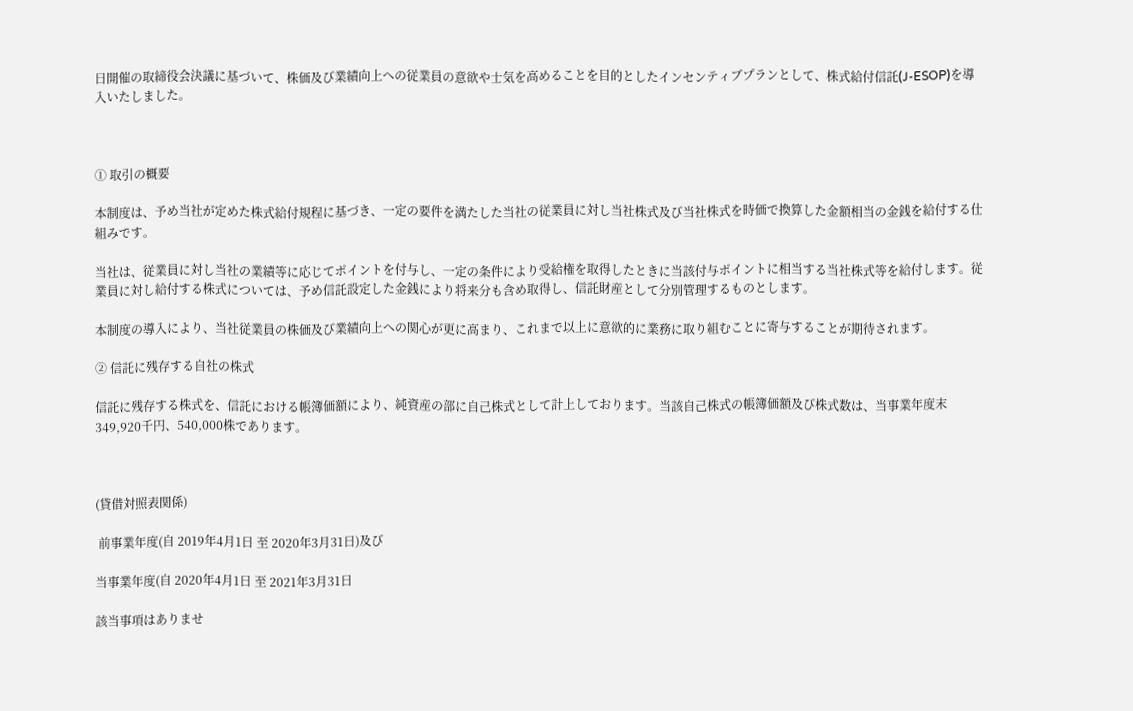日開催の取締役会決議に基づいて、株価及び業績向上への従業員の意欲や士気を高めることを目的としたインセンティブプランとして、株式給付信託(J-ESOP)を導入いたしました。



① 取引の概要

本制度は、予め当社が定めた株式給付規程に基づき、一定の要件を満たした当社の従業員に対し当社株式及び当社株式を時価で換算した金額相当の金銭を給付する仕組みです。

当社は、従業員に対し当社の業績等に応じてポイントを付与し、一定の条件により受給権を取得したときに当該付与ポイントに相当する当社株式等を給付します。従業員に対し給付する株式については、予め信託設定した金銭により将来分も含め取得し、信託財産として分別管理するものとします。

本制度の導入により、当社従業員の株価及び業績向上への関心が更に高まり、これまで以上に意欲的に業務に取り組むことに寄与することが期待されます。

② 信託に残存する自社の株式

信託に残存する株式を、信託における帳簿価額により、純資産の部に自己株式として計上しております。当該自己株式の帳簿価額及び株式数は、当事業年度末349,920千円、540,000株であります。



(貸借対照表関係)

 前事業年度(自 2019年4月1日 至 2020年3月31日)及び

当事業年度(自 2020年4月1日 至 2021年3月31日

該当事項はありませ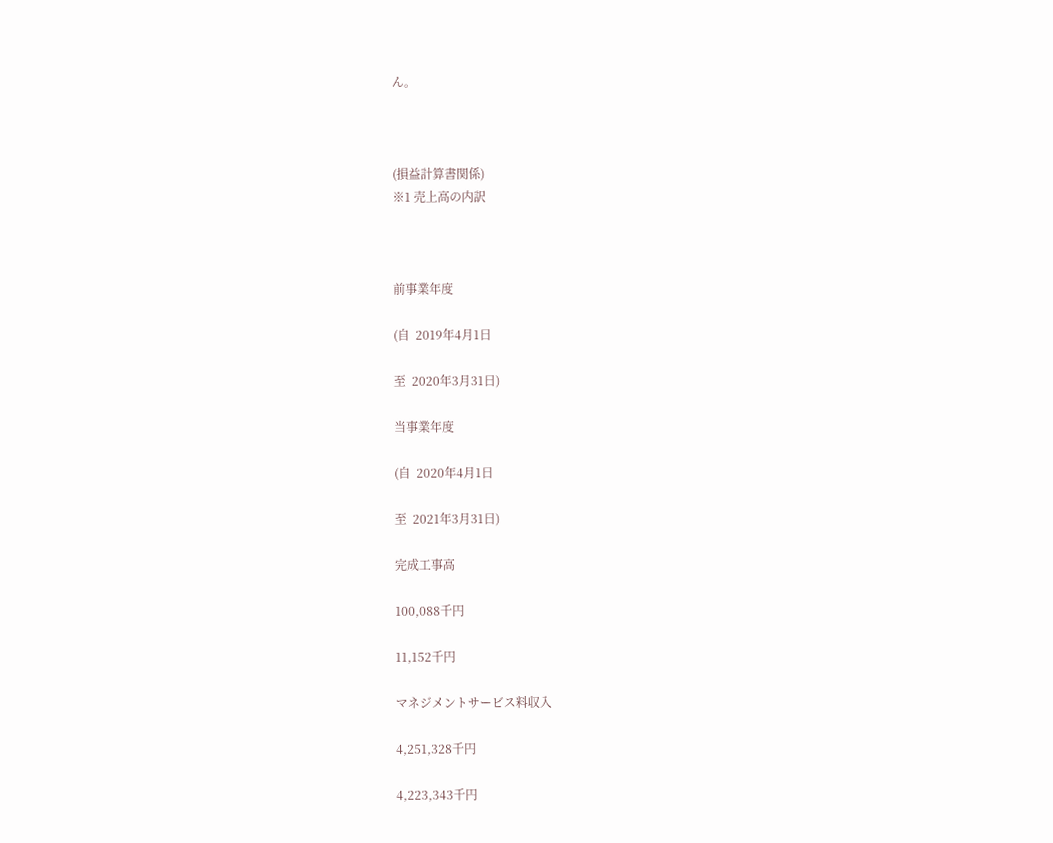ん。



(損益計算書関係)
※1 売上高の内訳



前事業年度

(自  2019年4月1日

至  2020年3月31日)

当事業年度

(自  2020年4月1日

至  2021年3月31日)

完成工事高

100,088千円

11,152千円

マネジメントサービス料収入

4,251,328千円

4,223,343千円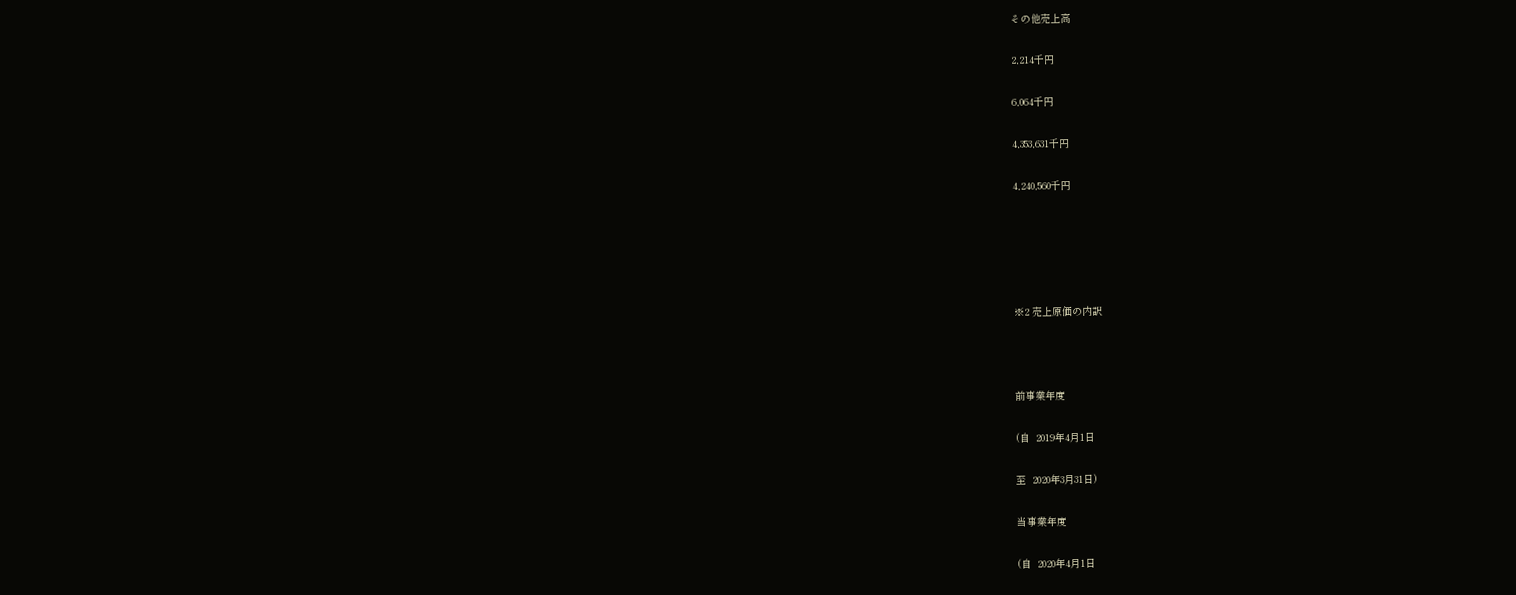その他売上高

2,214千円

6,064千円

4,353,631千円

4,240,560千円





※2 売上原価の内訳



前事業年度

(自  2019年4月1日

至  2020年3月31日)

当事業年度

(自  2020年4月1日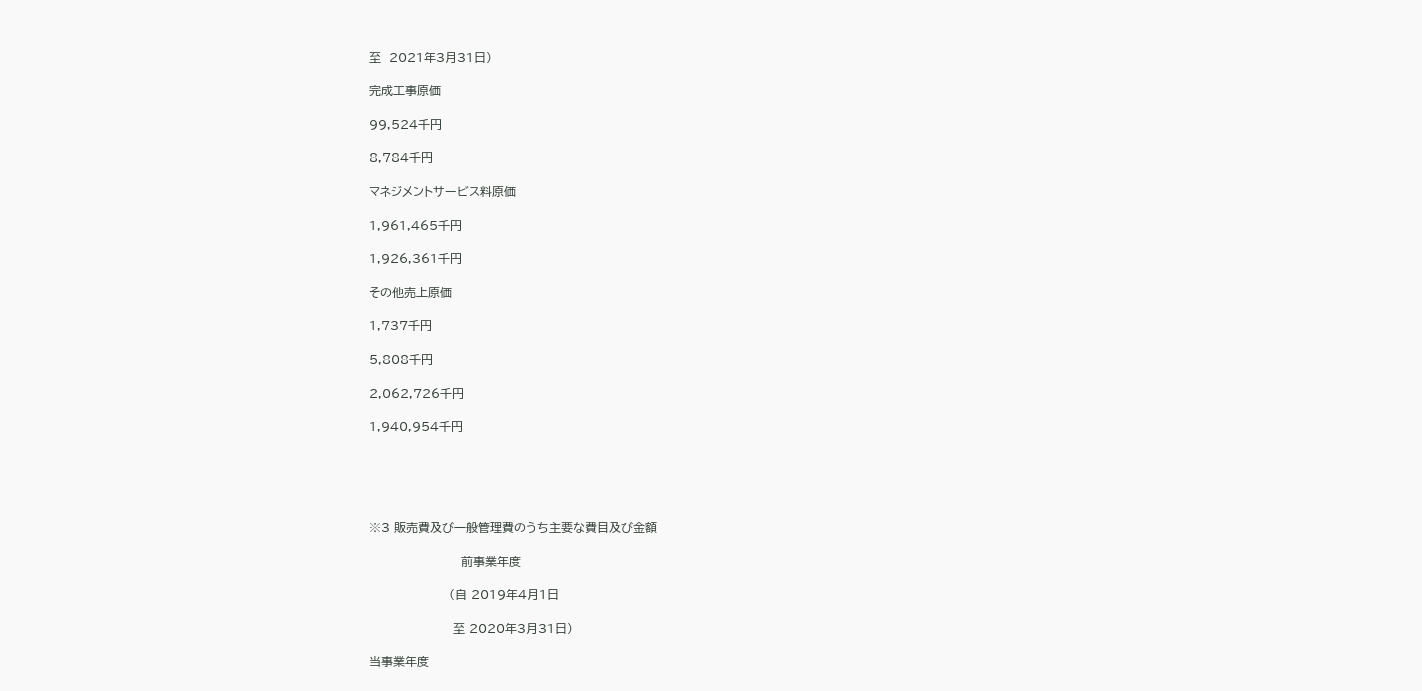至  2021年3月31日)

完成工事原価

99,524千円

8,784千円

マネジメントサービス料原価

1,961,465千円

1,926,361千円

その他売上原価

1,737千円

5,808千円

2,062,726千円

1,940,954千円





※3 販売費及び一般管理費のうち主要な費目及び金額

                       前事業年度

                    (自 2019年4月1日

                     至 2020年3月31日)

当事業年度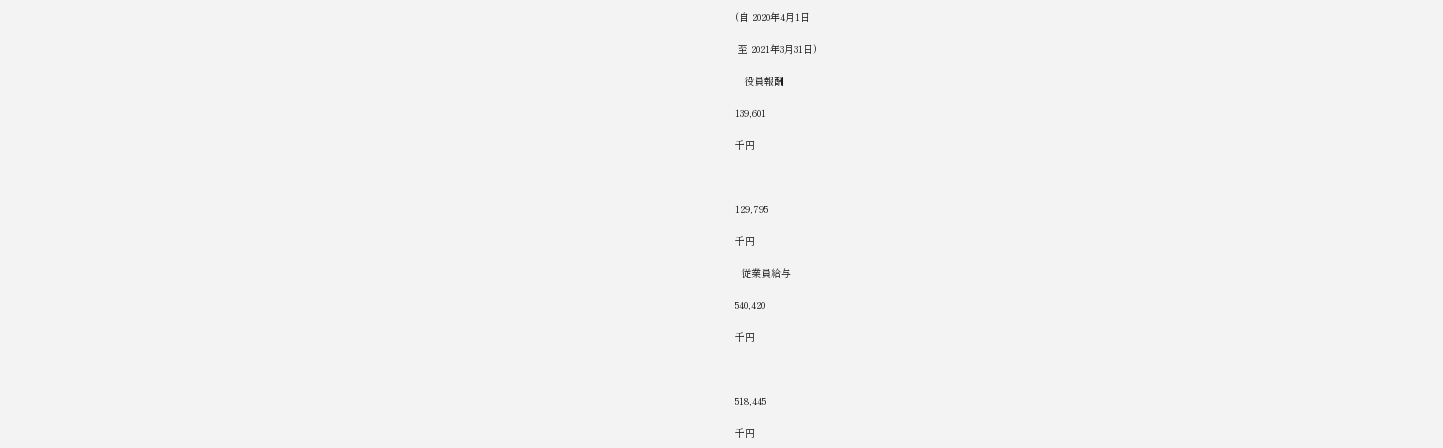(自 2020年4月1日

 至 2021年3月31日)

   役員報酬

139,601

千円



129,795

千円

  従業員給与

540,420

千円



518,445

千円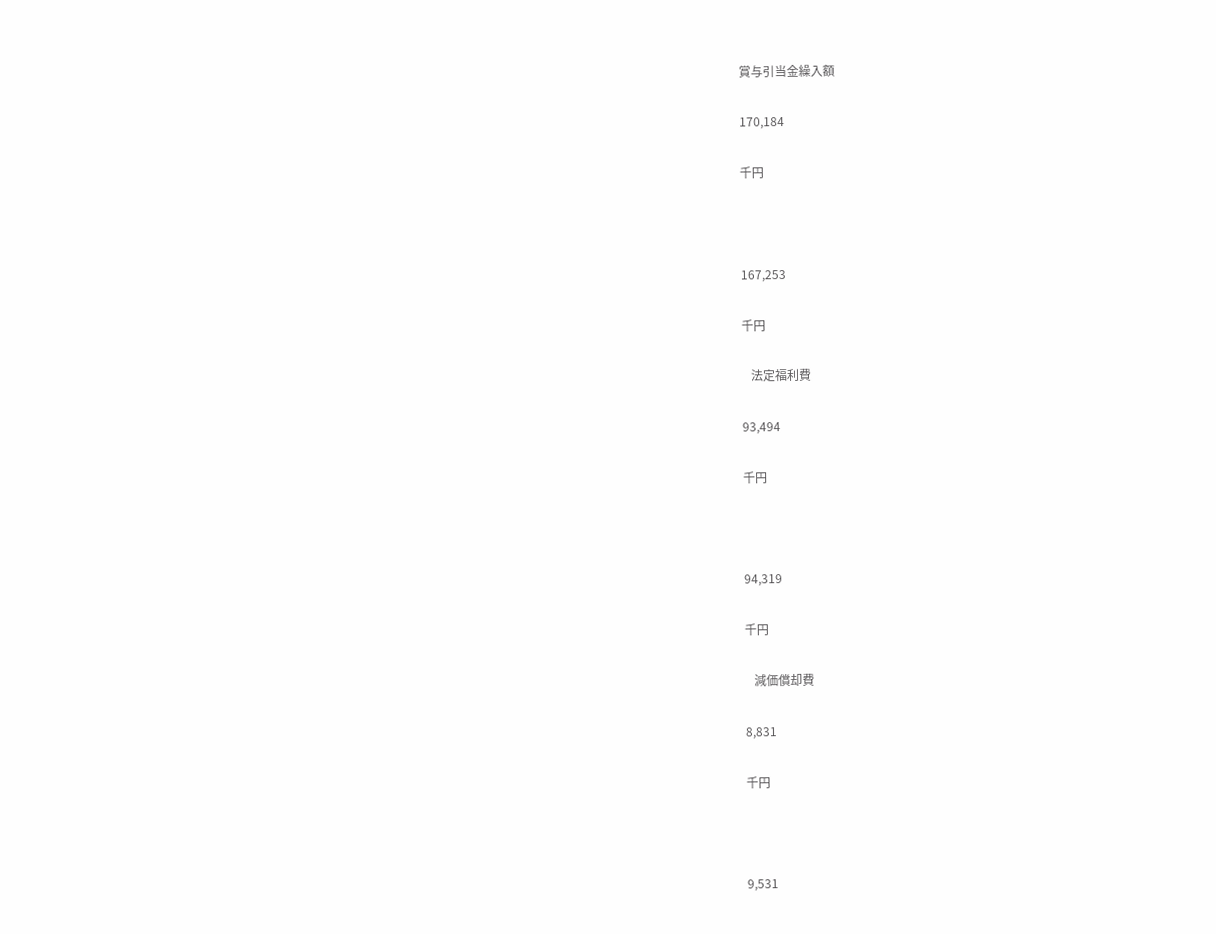賞与引当金繰入額

170,184

千円



167,253

千円

   法定福利費

93,494

千円



94,319

千円

   減価償却費

8,831

千円



9,531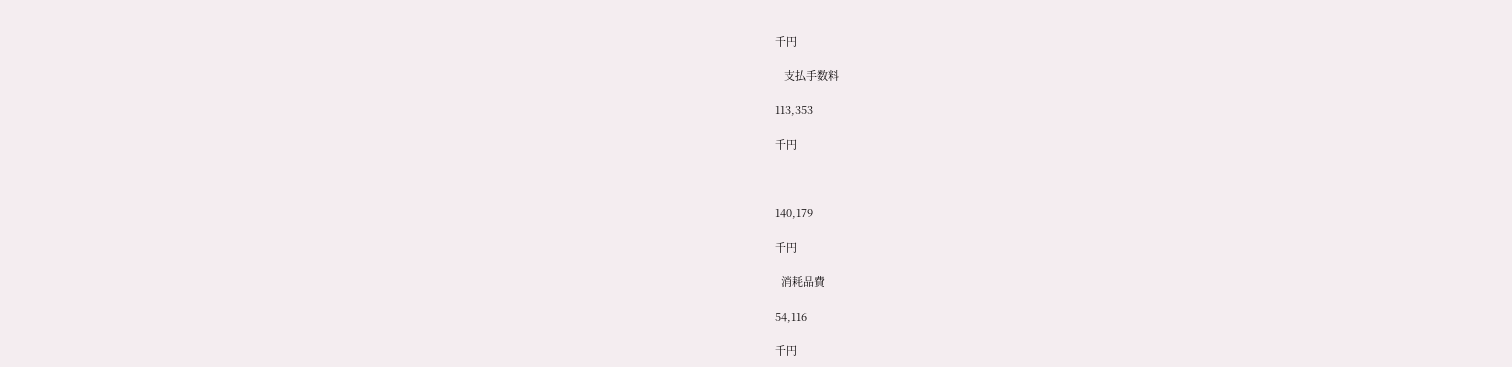千円

   支払手数料

113,353

千円



140,179

千円

  消耗品費

54,116

千円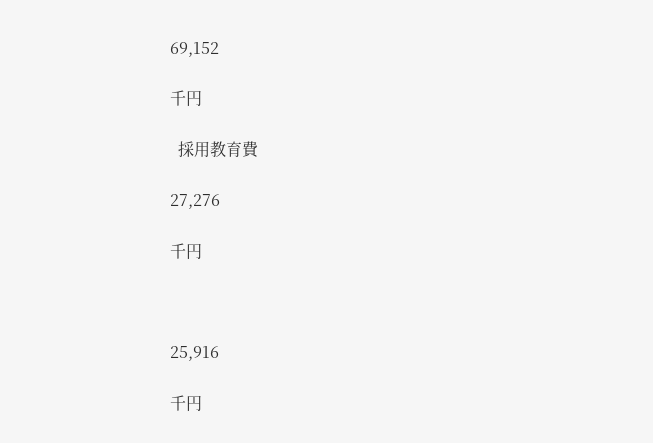69,152

千円

  採用教育費

27,276

千円



25,916

千円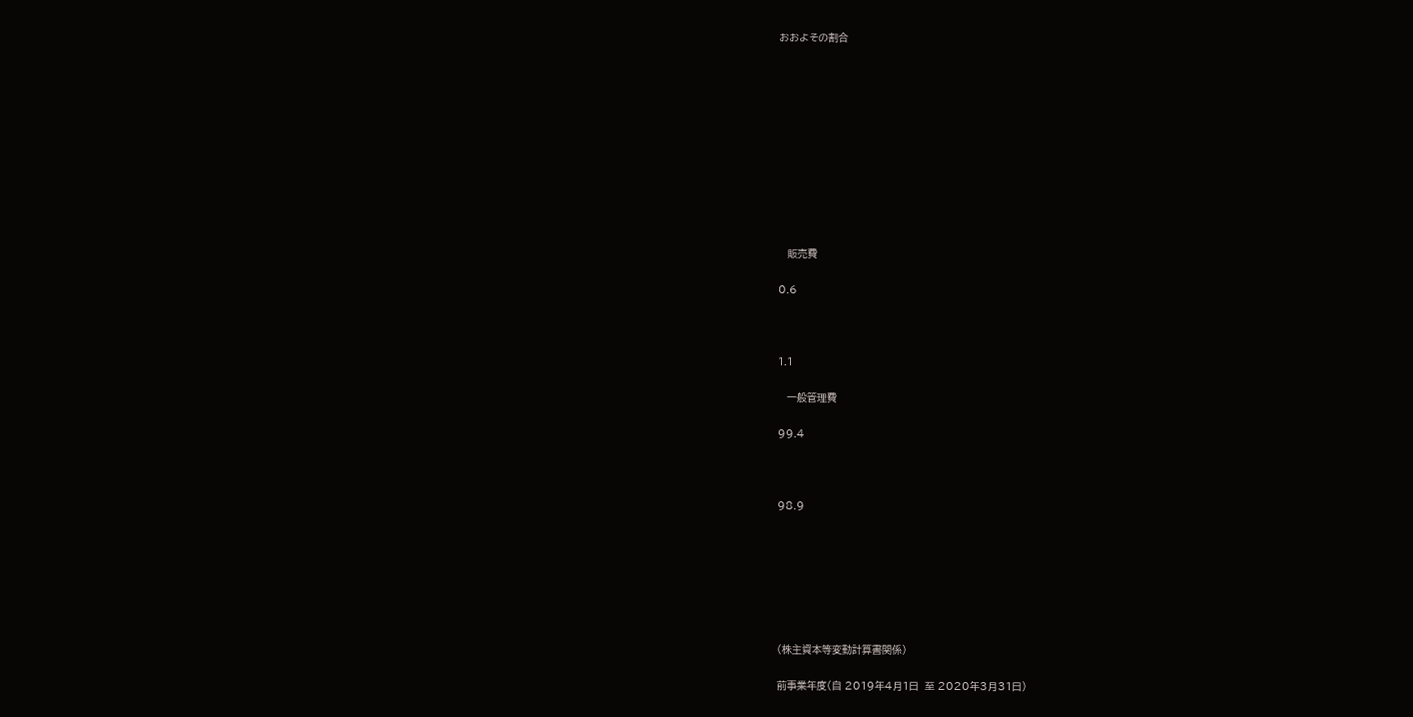おおよその割合











   販売費

0.6



1.1

   一般管理費

99.4



98.9







(株主資本等変動計算書関係)

前事業年度(自 2019年4月1日  至 2020年3月31日)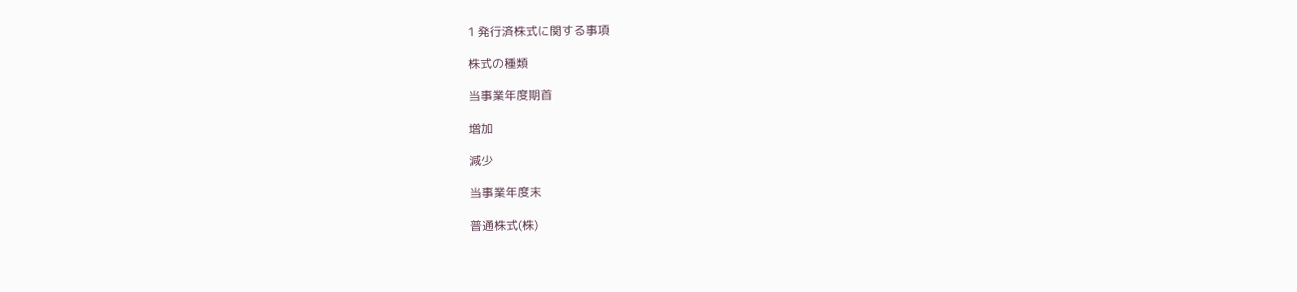1 発行済株式に関する事項

株式の種類

当事業年度期首

増加

減少

当事業年度末

普通株式(株)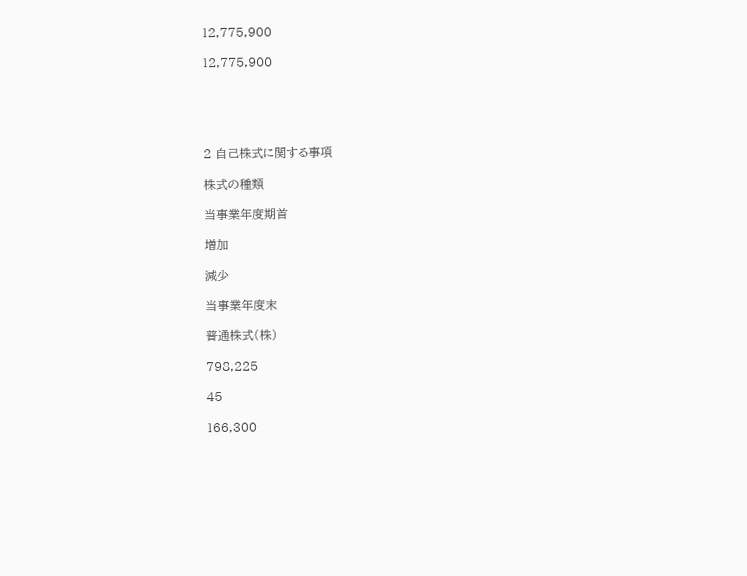12,775,900

12,775,900





2 自己株式に関する事項

株式の種類

当事業年度期首

増加

減少

当事業年度末

普通株式(株)

798,225

45

166,300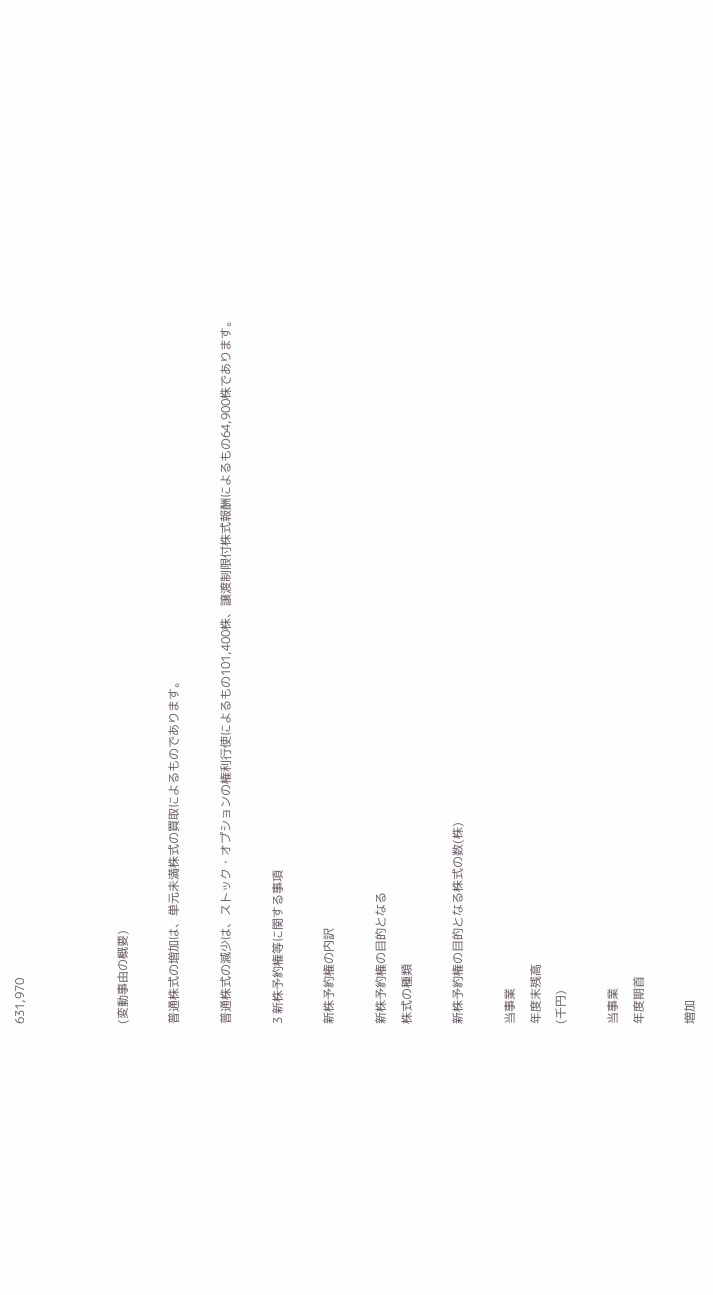631,970



(変動事由の概要)

普通株式の増加は、単元未満株式の買取によるものであります。

普通株式の減少は、ストック・オプションの権利行使によるもの101,400株、譲渡制限付株式報酬によるもの64,900株であります。

3 新株予約権等に関する事項

新株予約権の内訳

新株予約権の目的となる
株式の種類

新株予約権の目的となる株式の数(株)

当事業
年度末残高
(千円)

当事業
年度期首

増加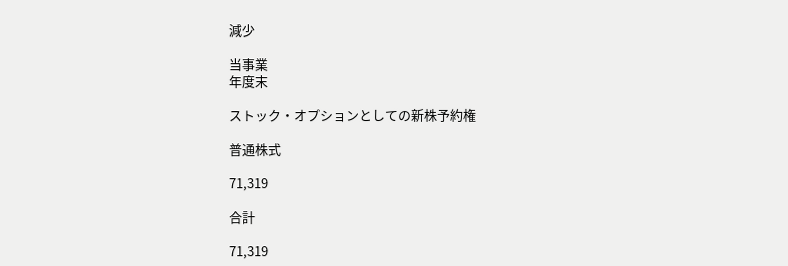減少

当事業
年度末

ストック・オプションとしての新株予約権

普通株式

71,319

合計

71,319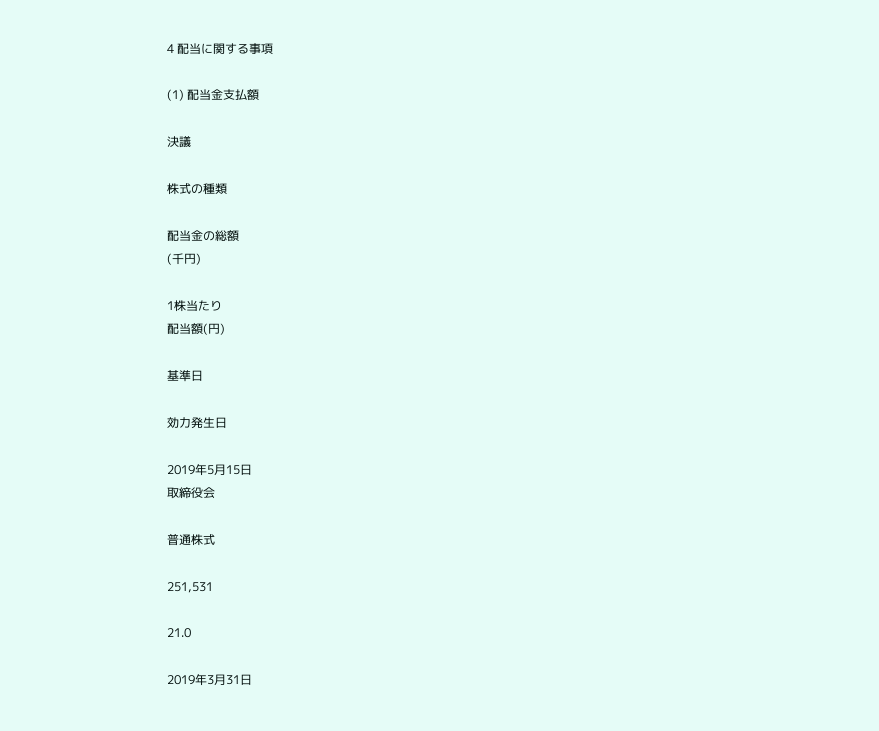4 配当に関する事項

(1) 配当金支払額

決議

株式の種類

配当金の総額
(千円)

1株当たり
配当額(円)

基準日

効力発生日

2019年5月15日
取締役会

普通株式

251,531

21.0

2019年3月31日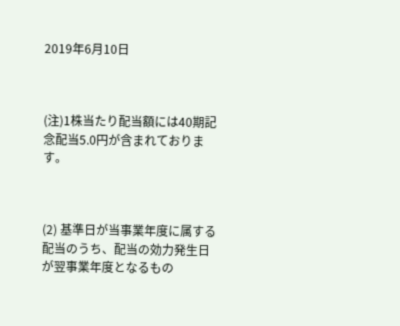2019年6月10日



(注)1株当たり配当額には40期記念配当5.0円が含まれております。



(2) 基準日が当事業年度に属する配当のうち、配当の効力発生日が翌事業年度となるもの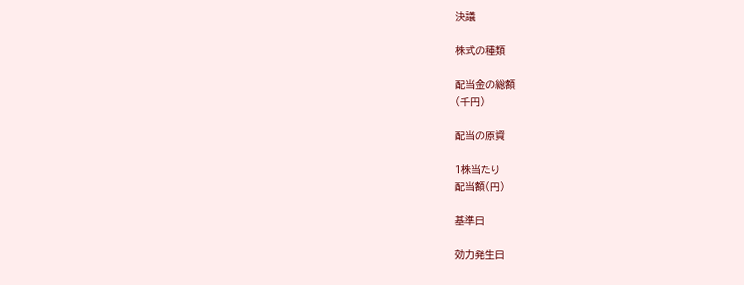決議

株式の種類

配当金の総額
(千円)

配当の原資

1株当たり
配当額(円)

基準日

効力発生日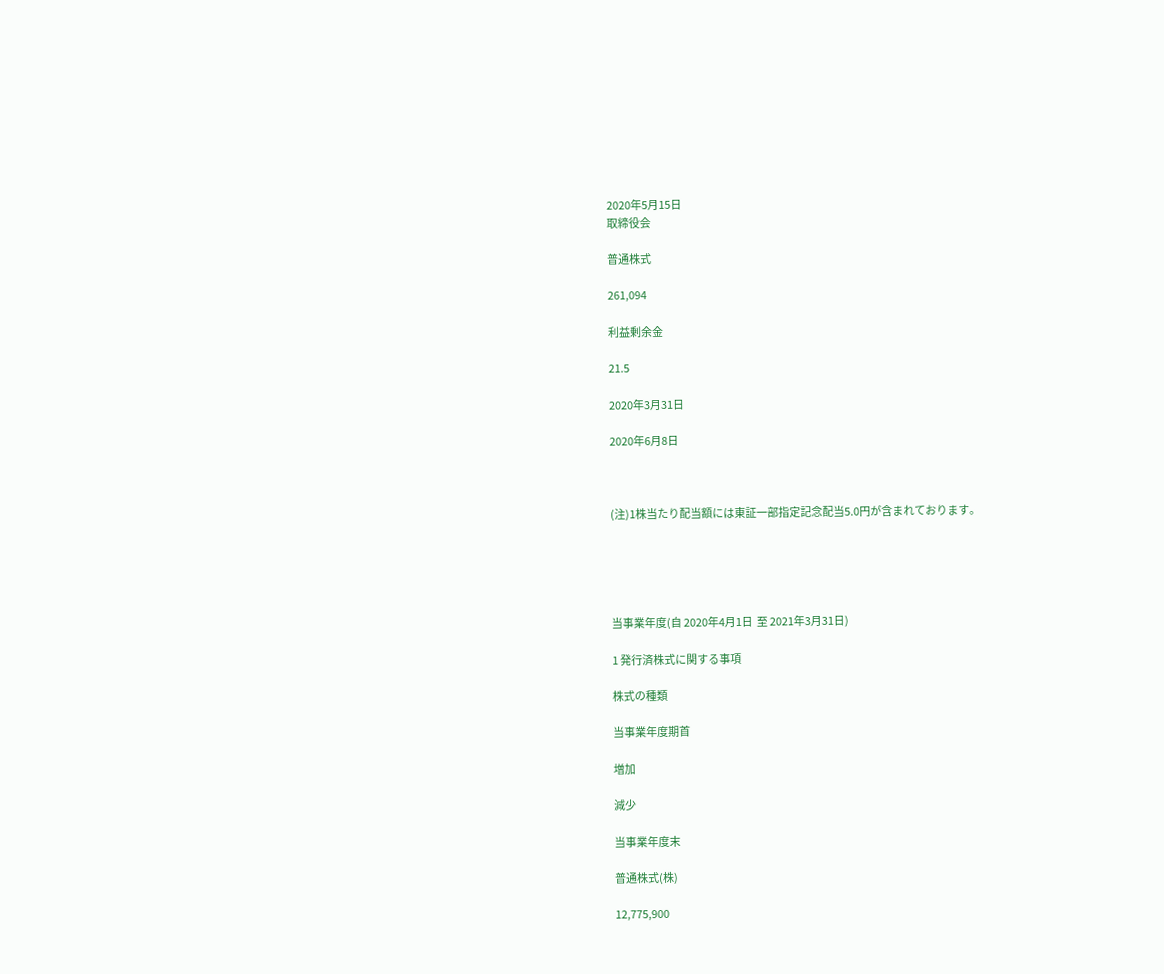2020年5月15日
取締役会

普通株式

261,094

利益剰余金

21.5

2020年3月31日

2020年6月8日



(注)1株当たり配当額には東証一部指定記念配当5.0円が含まれております。





当事業年度(自 2020年4月1日  至 2021年3月31日)

1 発行済株式に関する事項

株式の種類

当事業年度期首

増加

減少

当事業年度末

普通株式(株)

12,775,900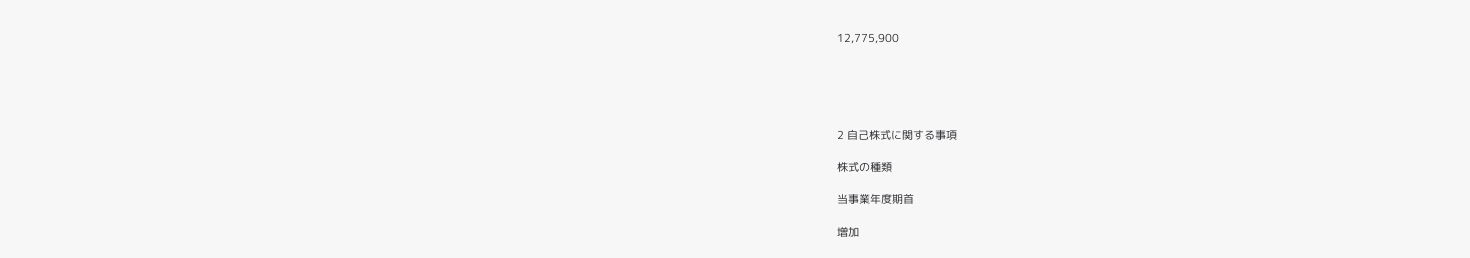12,775,900





2 自己株式に関する事項

株式の種類

当事業年度期首

増加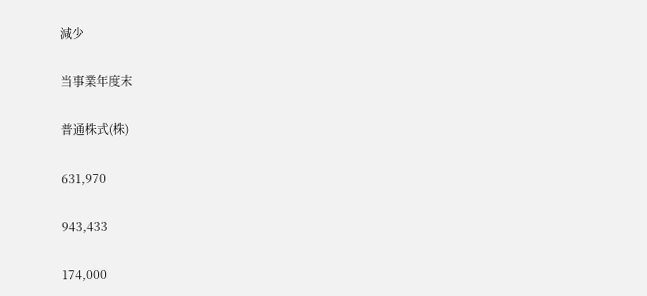減少

当事業年度末

普通株式(株)

631,970

943,433

174,000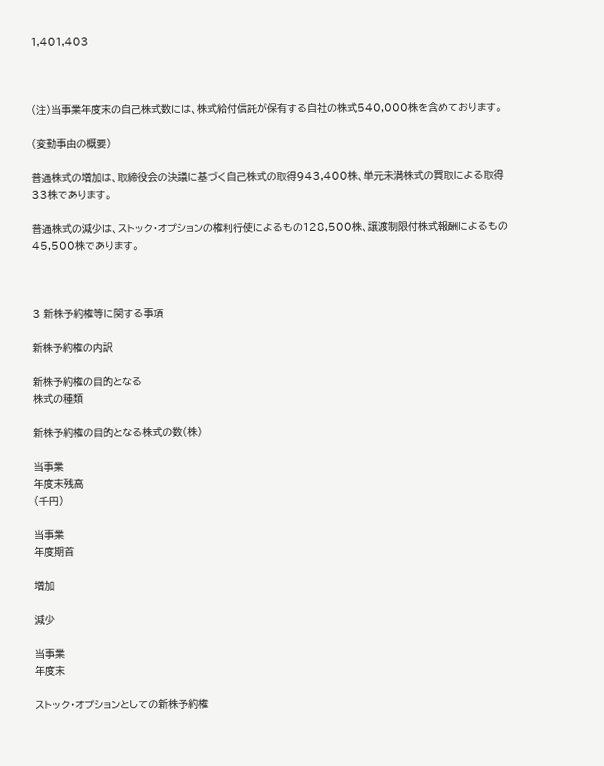1,401,403



(注)当事業年度末の自己株式数には、株式給付信託が保有する自社の株式540,000株を含めております。

(変動事由の概要)

普通株式の増加は、取締役会の決議に基づく自己株式の取得943,400株、単元未満株式の買取による取得33株であります。

普通株式の減少は、ストック・オプションの権利行使によるもの128,500株、譲渡制限付株式報酬によるもの45,500株であります。



3 新株予約権等に関する事項

新株予約権の内訳

新株予約権の目的となる
株式の種類

新株予約権の目的となる株式の数(株)

当事業
年度末残高
(千円)

当事業
年度期首

増加

減少

当事業
年度末

ストック・オプションとしての新株予約権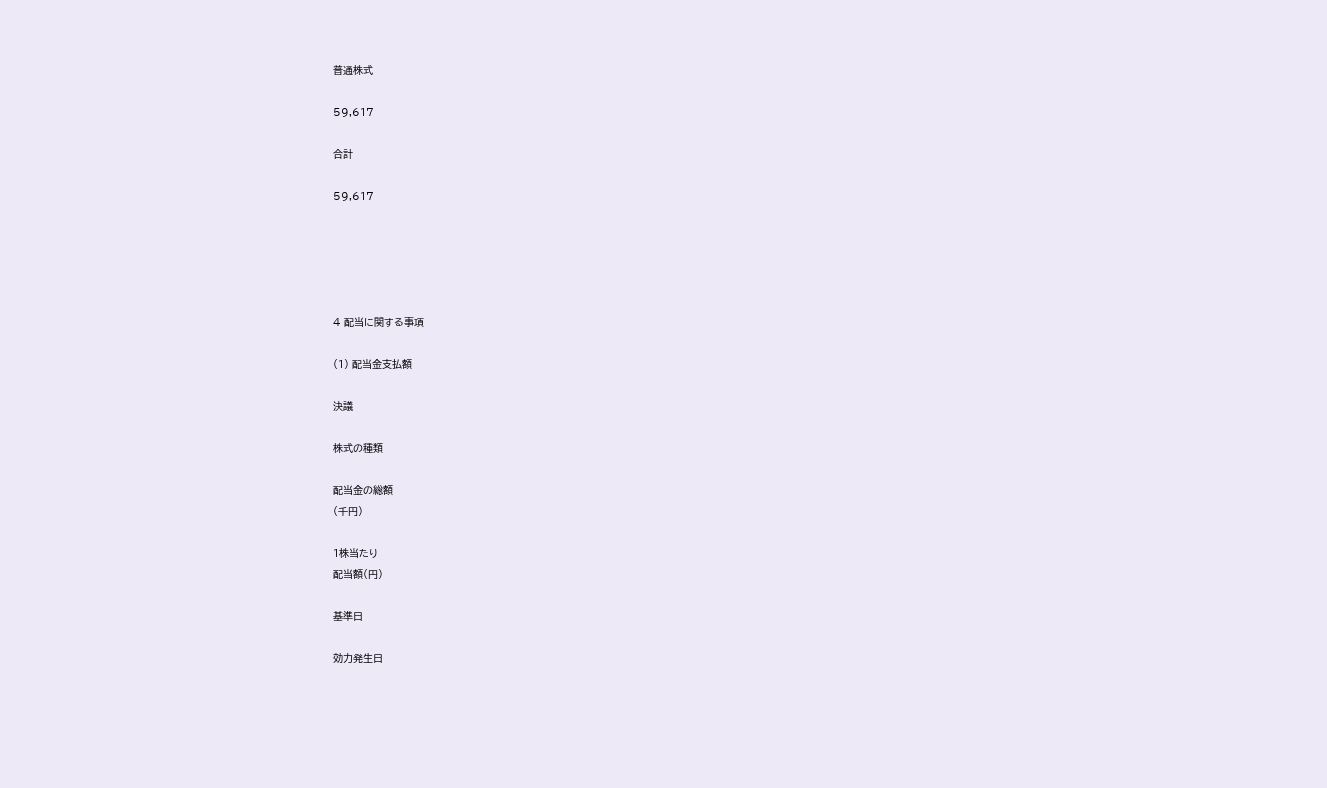普通株式

59,617

合計

59,617





4 配当に関する事項

(1) 配当金支払額

決議

株式の種類

配当金の総額
(千円)

1株当たり
配当額(円)

基準日

効力発生日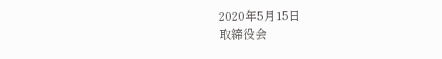2020年5月15日
取締役会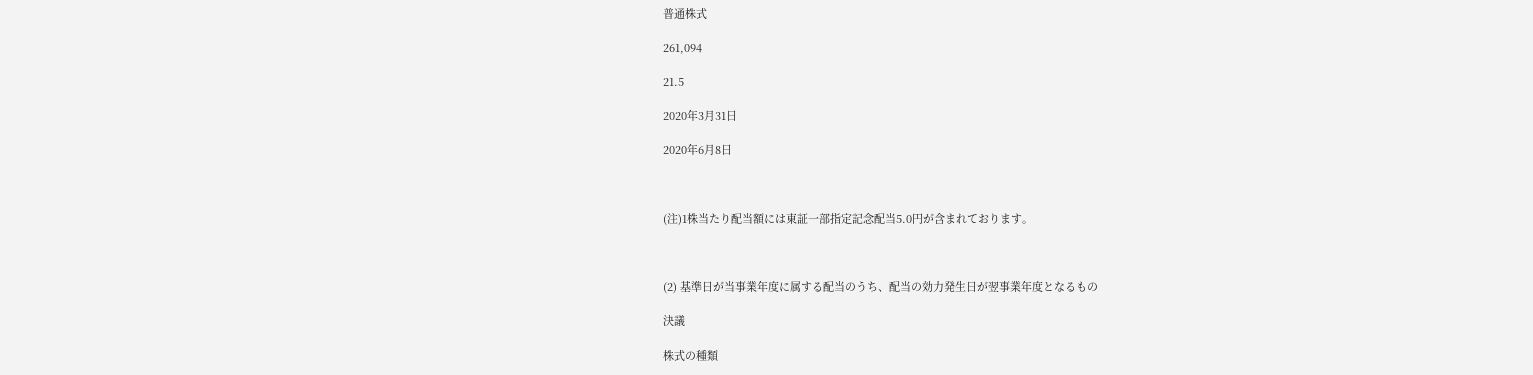普通株式

261,094

21.5

2020年3月31日

2020年6月8日



(注)1株当たり配当額には東証一部指定記念配当5.0円が含まれております。



(2) 基準日が当事業年度に属する配当のうち、配当の効力発生日が翌事業年度となるもの

決議

株式の種類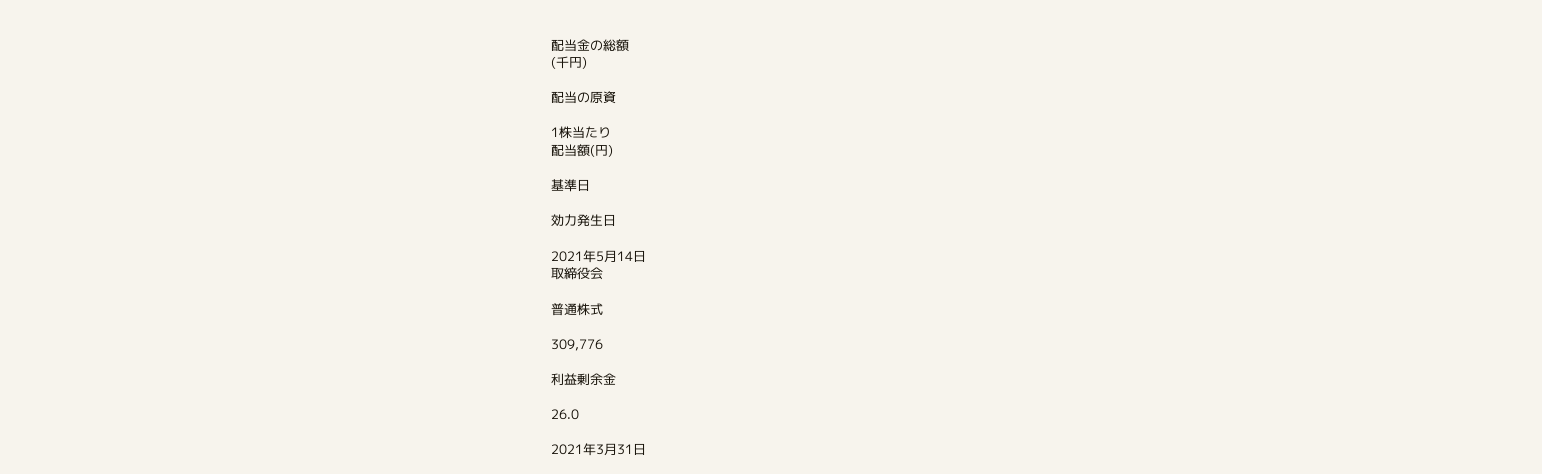配当金の総額
(千円)

配当の原資

1株当たり
配当額(円)

基準日

効力発生日

2021年5月14日
取締役会

普通株式

309,776

利益剰余金

26.0

2021年3月31日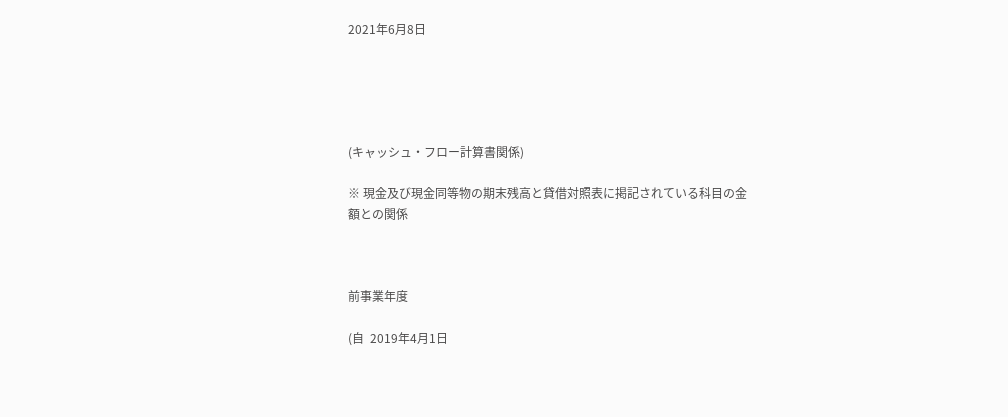2021年6月8日





(キャッシュ・フロー計算書関係)

※ 現金及び現金同等物の期末残高と貸借対照表に掲記されている科目の金額との関係



前事業年度

(自  2019年4月1日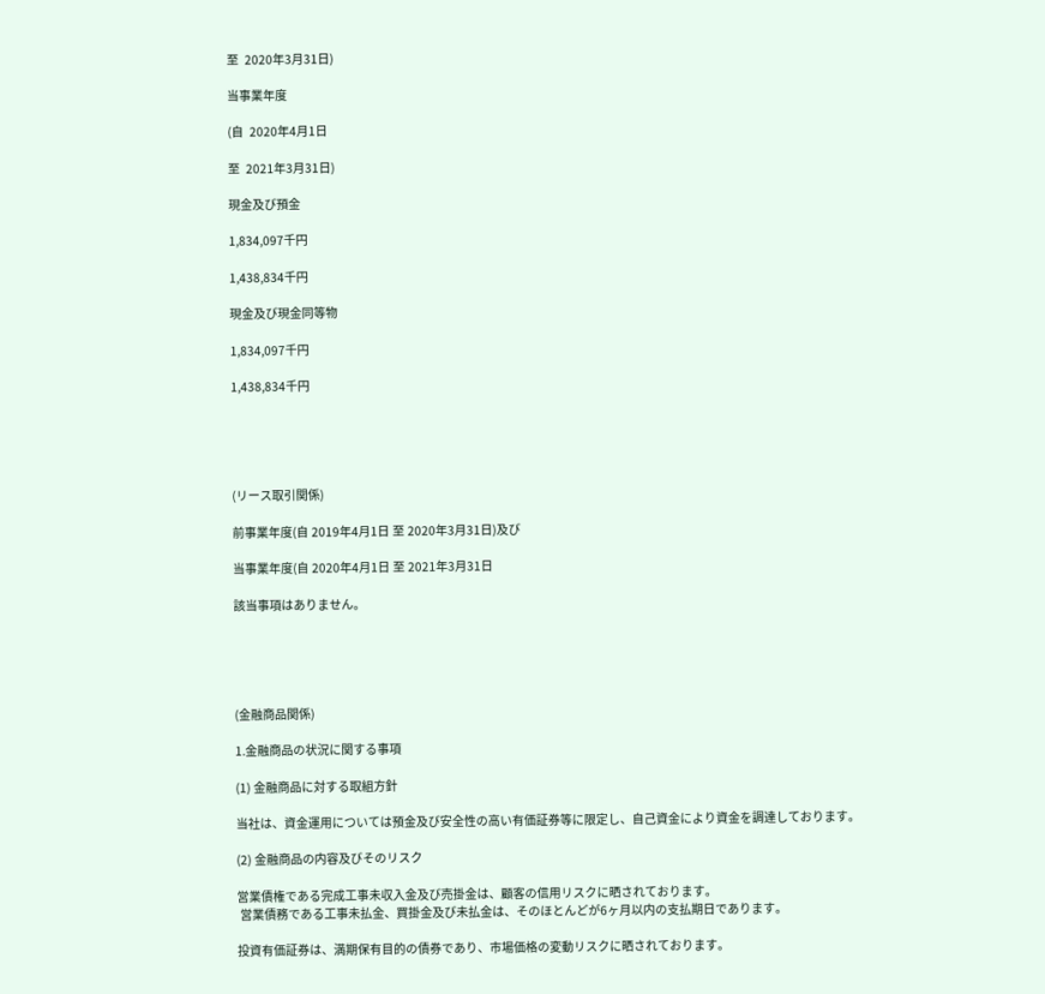至  2020年3月31日)

当事業年度

(自  2020年4月1日

至  2021年3月31日)

現金及び預金

1,834,097千円

1,438,834千円

現金及び現金同等物

1,834,097千円

1,438,834千円





(リース取引関係)

前事業年度(自 2019年4月1日 至 2020年3月31日)及び

当事業年度(自 2020年4月1日 至 2021年3月31日

該当事項はありません。





(金融商品関係)

1.金融商品の状況に関する事項

(1) 金融商品に対する取組方針

当社は、資金運用については預金及び安全性の高い有価証券等に限定し、自己資金により資金を調達しております。

(2) 金融商品の内容及びそのリスク

営業債権である完成工事未収入金及び売掛金は、顧客の信用リスクに晒されております。
 営業債務である工事未払金、買掛金及び未払金は、そのほとんどが6ヶ月以内の支払期日であります。

投資有価証券は、満期保有目的の債券であり、市場価格の変動リスクに晒されております。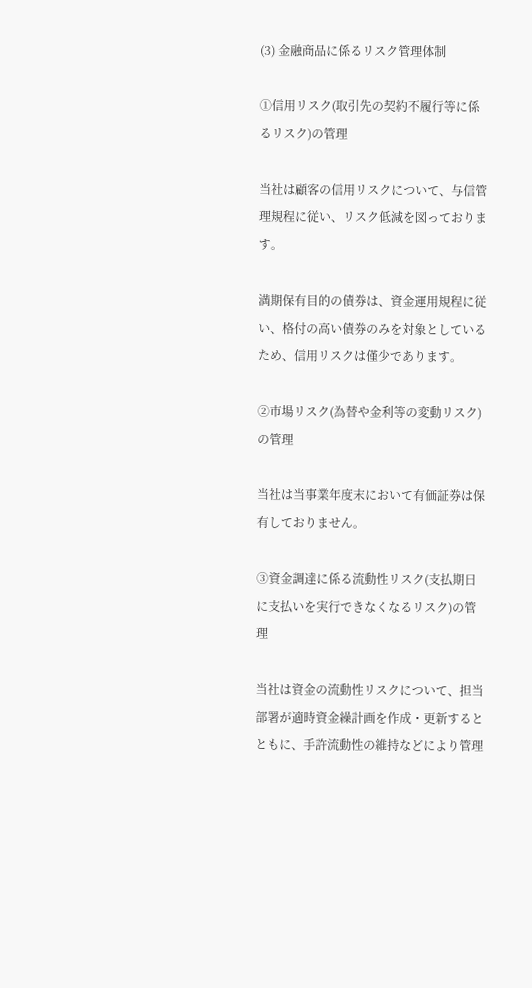(3) 金融商品に係るリスク管理体制

①信用リスク(取引先の契約不履行等に係るリスク)の管理

当社は顧客の信用リスクについて、与信管理規程に従い、リスク低減を図っております。

満期保有目的の債券は、資金運用規程に従い、格付の高い債券のみを対象としているため、信用リスクは僅少であります。

②市場リスク(為替や金利等の変動リスク)の管理

当社は当事業年度末において有価証券は保有しておりません。

③資金調達に係る流動性リスク(支払期日に支払いを実行できなくなるリスク)の管理

当社は資金の流動性リスクについて、担当部署が適時資金繰計画を作成・更新するとともに、手許流動性の維持などにより管理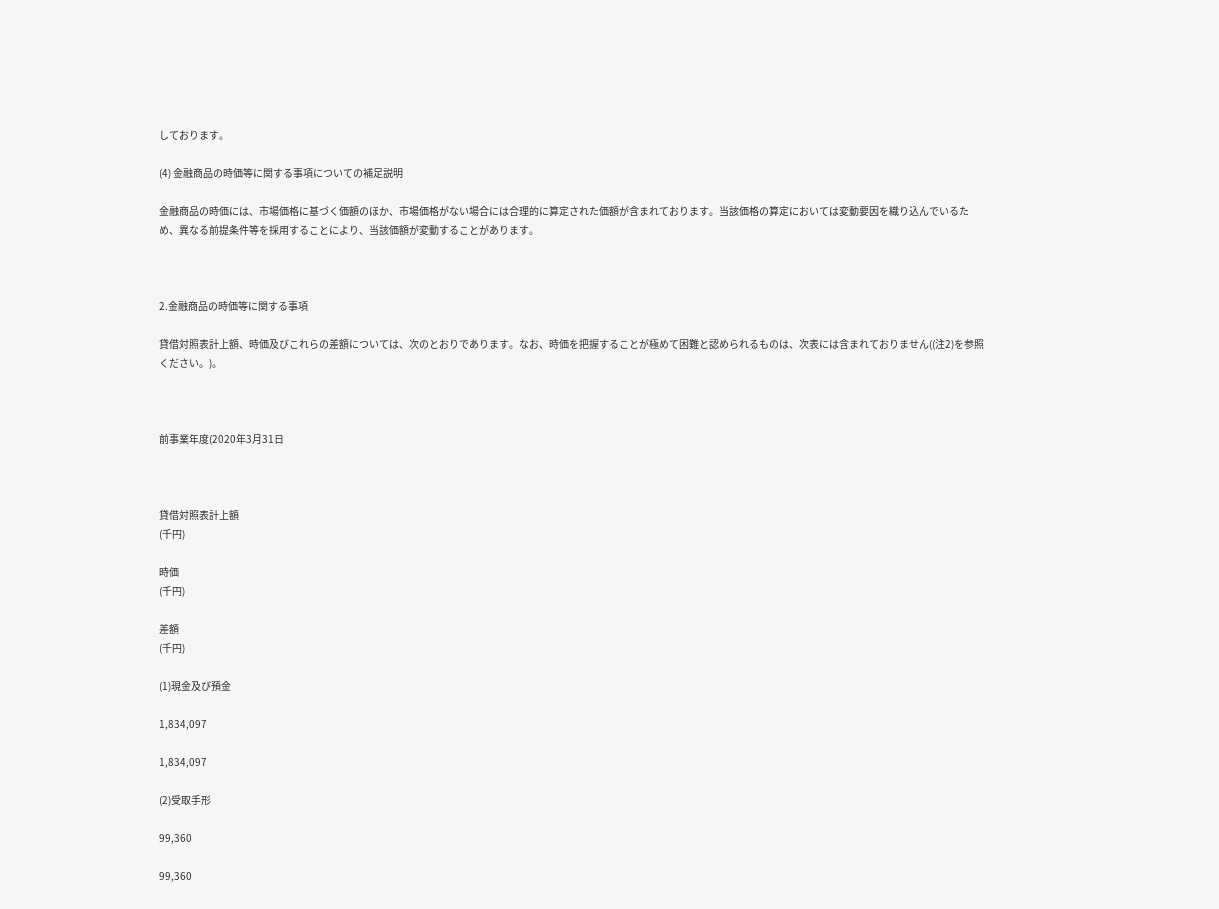しております。

(4) 金融商品の時価等に関する事項についての補足説明

金融商品の時価には、市場価格に基づく価額のほか、市場価格がない場合には合理的に算定された価額が含まれております。当該価格の算定においては変動要因を織り込んでいるため、異なる前提条件等を採用することにより、当該価額が変動することがあります。



2.金融商品の時価等に関する事項

貸借対照表計上額、時価及びこれらの差額については、次のとおりであります。なお、時価を把握することが極めて困難と認められるものは、次表には含まれておりません((注2)を参照ください。)。



前事業年度(2020年3月31日



貸借対照表計上額
(千円)

時価
(千円)

差額
(千円)

(1)現金及び預金

1,834,097

1,834,097

(2)受取手形

99,360

99,360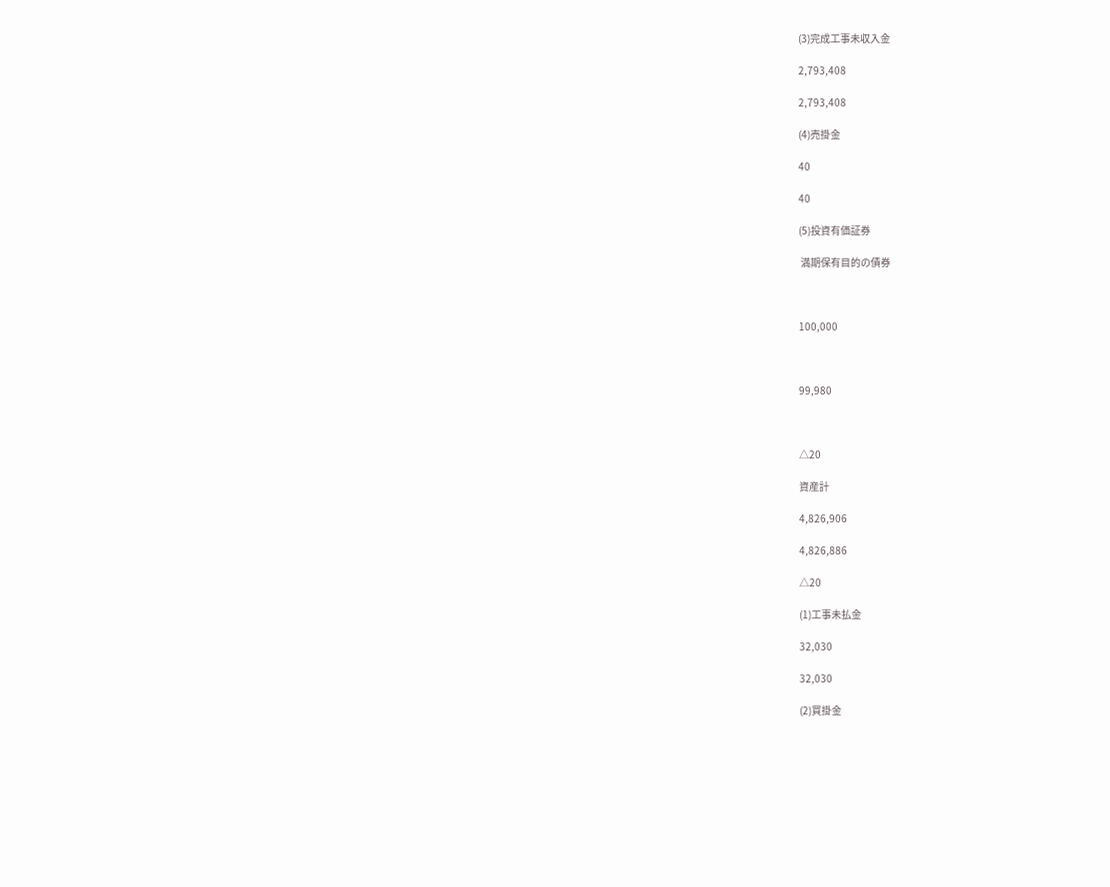(3)完成工事未収入金

2,793,408

2,793,408

(4)売掛金

40

40

(5)投資有価証券

 満期保有目的の債券



100,000



99,980



△20

資産計

4,826,906

4,826,886

△20

(1)工事未払金

32,030

32,030

(2)買掛金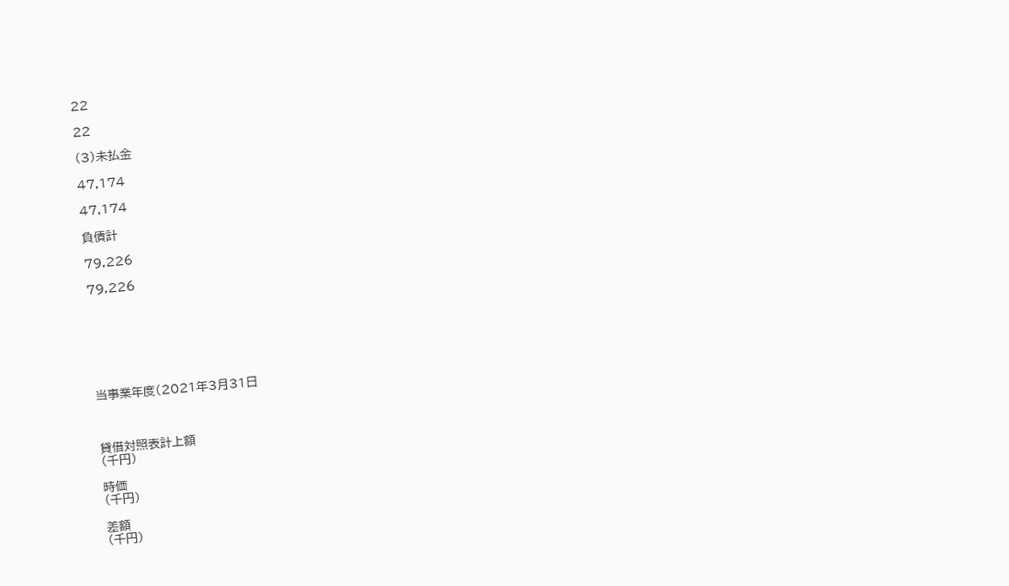22

22

(3)未払金

47,174

47,174

負債計

79,226

79,226







当事業年度(2021年3月31日



貸借対照表計上額
(千円)

時価
(千円)

差額
(千円)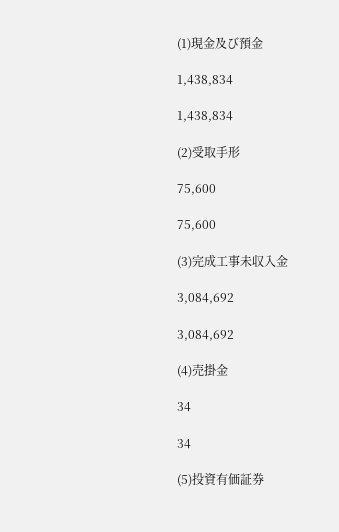(1)現金及び預金

1,438,834

1,438,834

(2)受取手形

75,600

75,600

(3)完成工事未収入金

3,084,692

3,084,692

(4)売掛金

34

34

(5)投資有価証券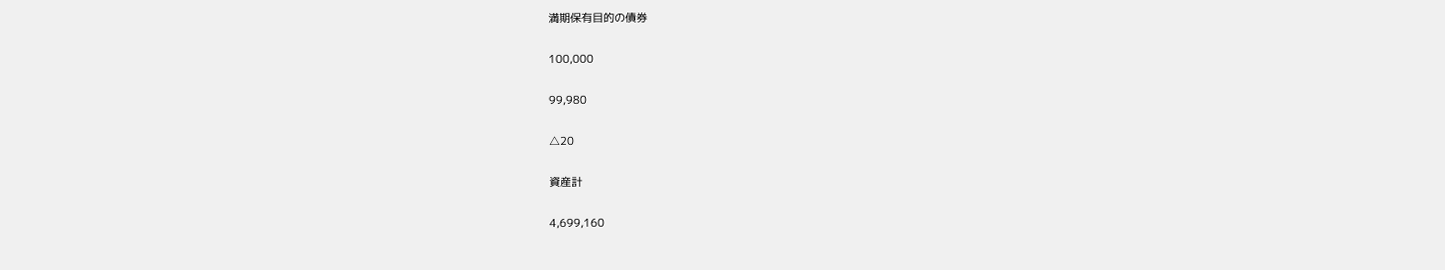満期保有目的の債券

100,000

99,980

△20

資産計

4,699,160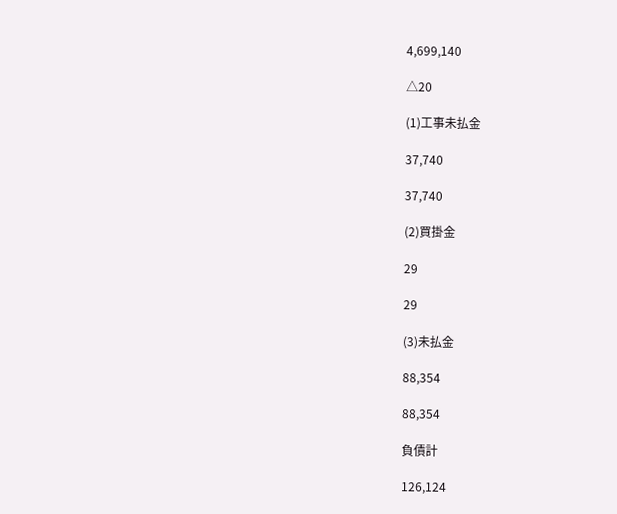4,699,140

△20

(1)工事未払金

37,740

37,740

(2)買掛金

29

29

(3)未払金

88,354

88,354

負債計

126,124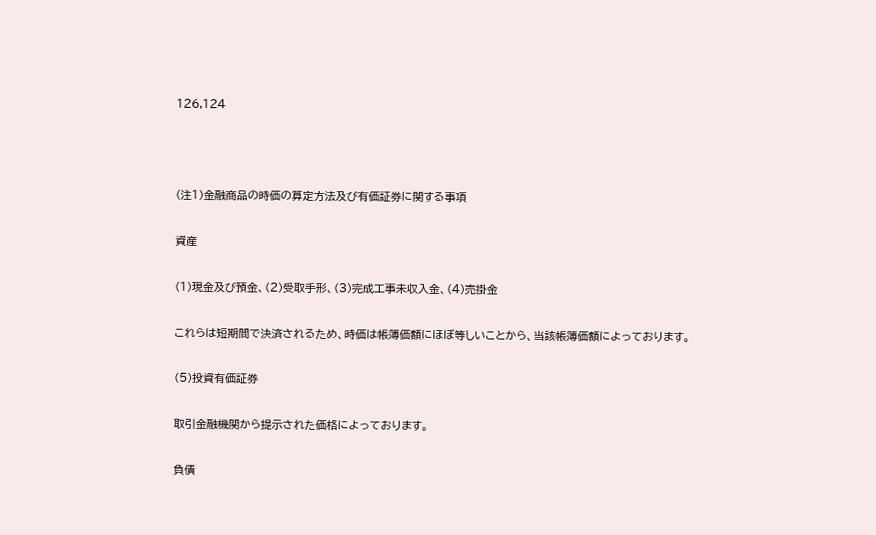126,124



(注1)金融商品の時価の算定方法及び有価証券に関する事項

資産

(1)現金及び預金、(2)受取手形、(3)完成工事未収入金、(4)売掛金

これらは短期間で決済されるため、時価は帳簿価額にほぼ等しいことから、当該帳簿価額によっております。

(5)投資有価証券

取引金融機関から提示された価格によっております。

負債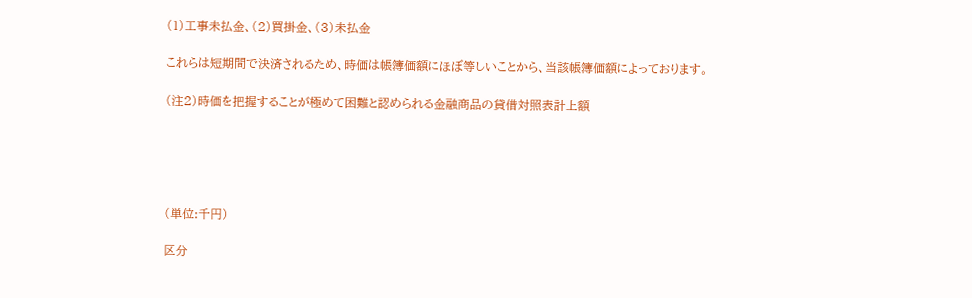(1)工事未払金、(2)買掛金、(3)未払金

これらは短期間で決済されるため、時価は帳簿価額にほぼ等しいことから、当該帳簿価額によっております。

(注2)時価を把握することが極めて困難と認められる金融商品の貸借対照表計上額





(単位:千円)

区分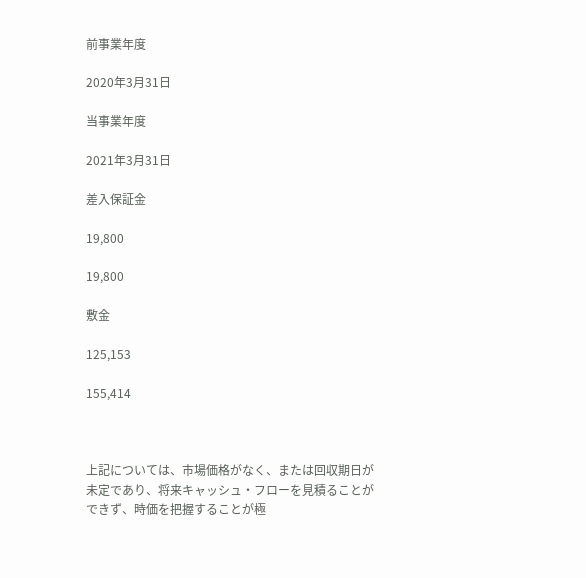前事業年度

2020年3月31日

当事業年度

2021年3月31日

差入保証金

19,800

19,800

敷金

125,153

155,414



上記については、市場価格がなく、または回収期日が未定であり、将来キャッシュ・フローを見積ることができず、時価を把握することが極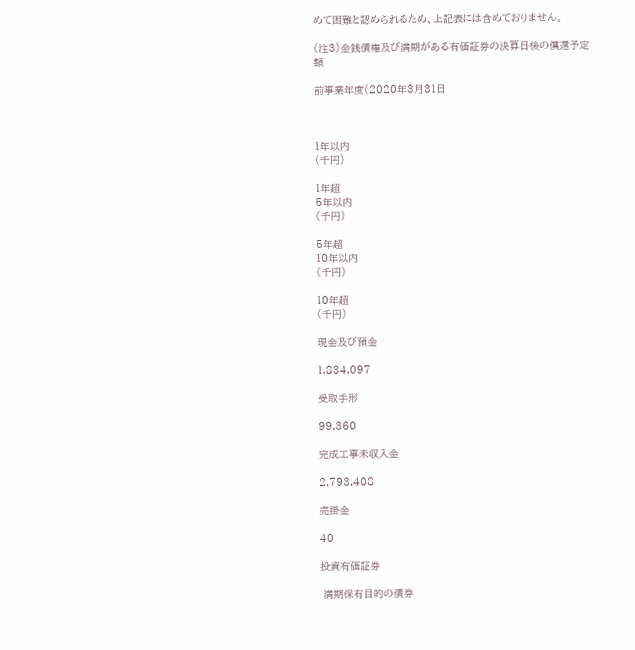めて困難と認められるため、上記表には含めておりません。

(注3)金銭債権及び満期がある有価証券の決算日後の償還予定額

前事業年度(2020年3月31日



1年以内
(千円)

1年超
5年以内
(千円)

5年超
10年以内
(千円)

10年超
(千円)

現金及び預金

1,834,097

受取手形

99,360

完成工事未収入金

2,793,408

売掛金

40

投資有価証券

 満期保有目的の債券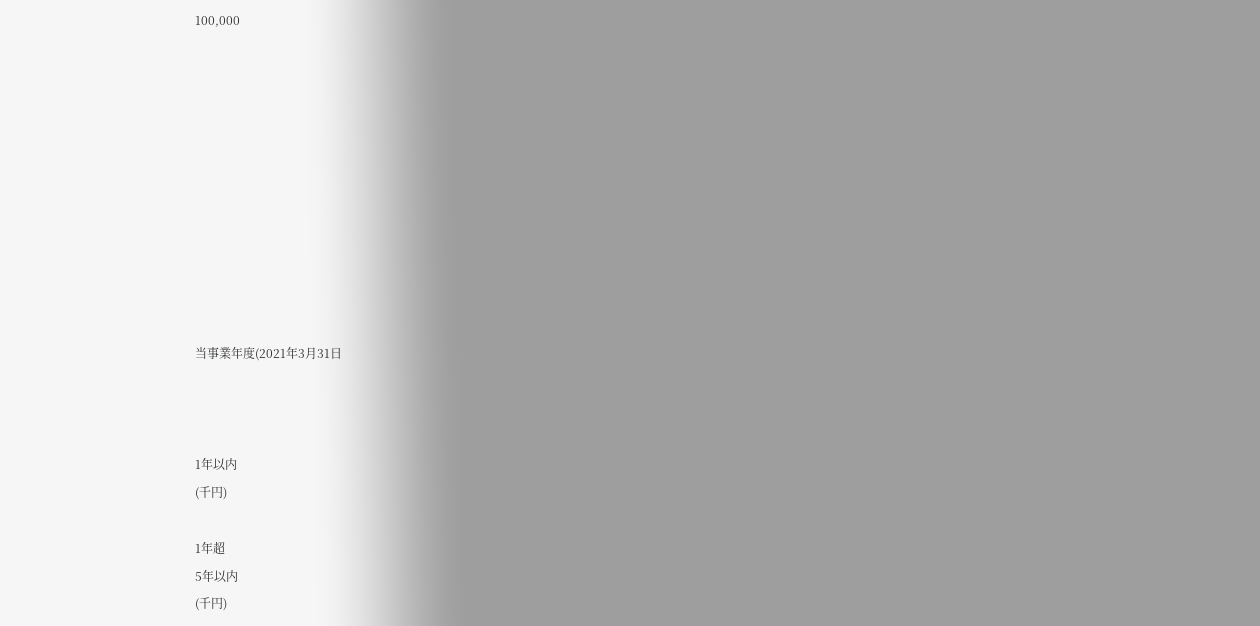100,000











当事業年度(2021年3月31日



1年以内
(千円)

1年超
5年以内
(千円)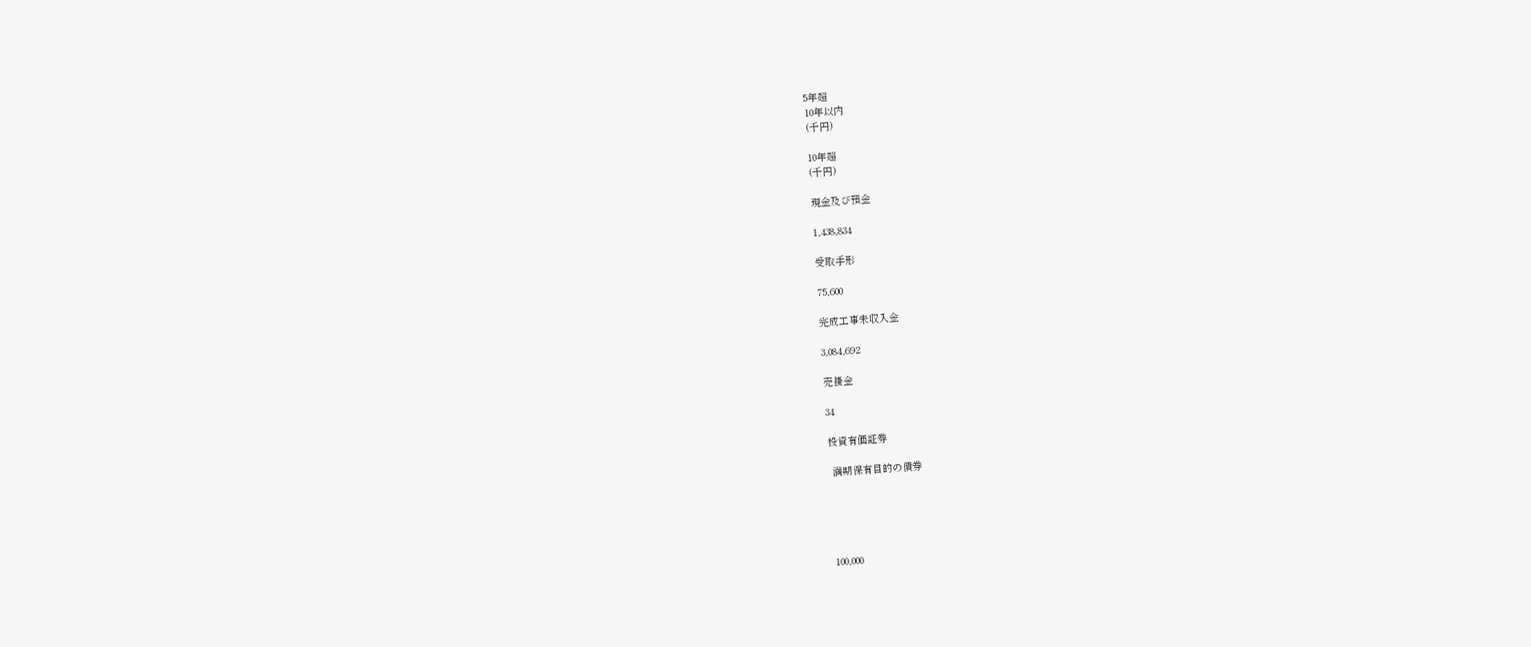5年超
10年以内
(千円)

10年超
(千円)

現金及び預金

1,438,834

受取手形

75,600

完成工事未収入金

3,084,692

売掛金

34

投資有価証券

 満期保有目的の債券





100,000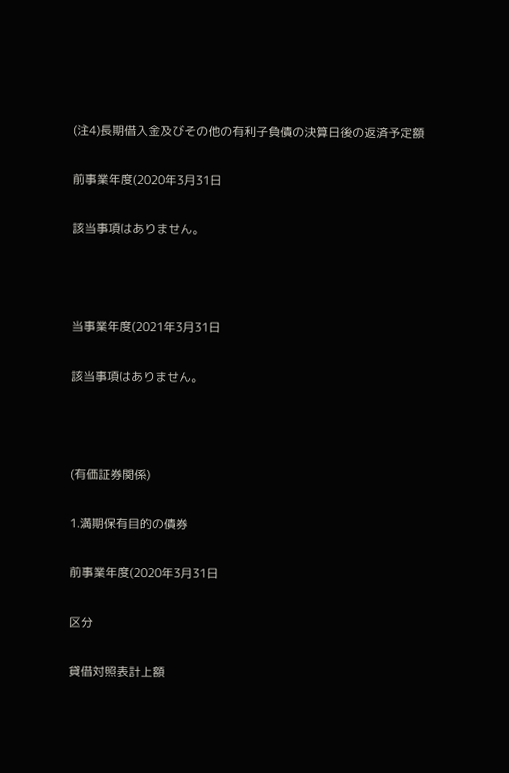(注4)長期借入金及びその他の有利子負債の決算日後の返済予定額

前事業年度(2020年3月31日

該当事項はありません。



当事業年度(2021年3月31日

該当事項はありません。



(有価証券関係)

1.満期保有目的の債券

前事業年度(2020年3月31日

区分

貸借対照表計上額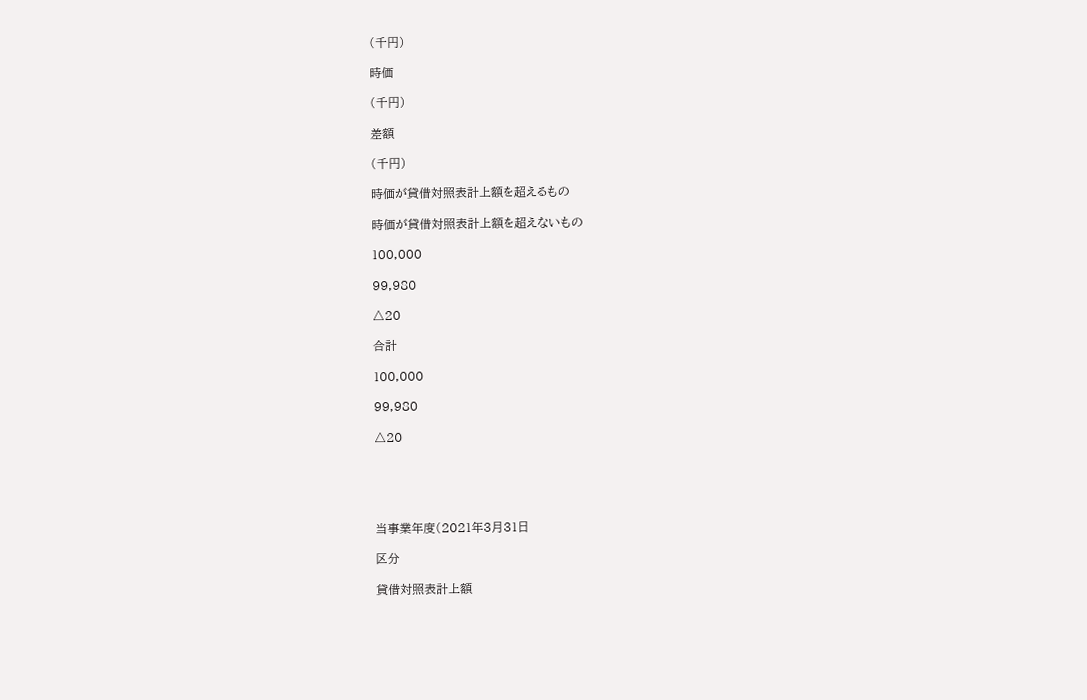(千円)

時価

(千円)

差額

(千円)

時価が貸借対照表計上額を超えるもの

時価が貸借対照表計上額を超えないもの

100,000

99,980

△20

合計

100,000

99,980

△20





当事業年度(2021年3月31日

区分

貸借対照表計上額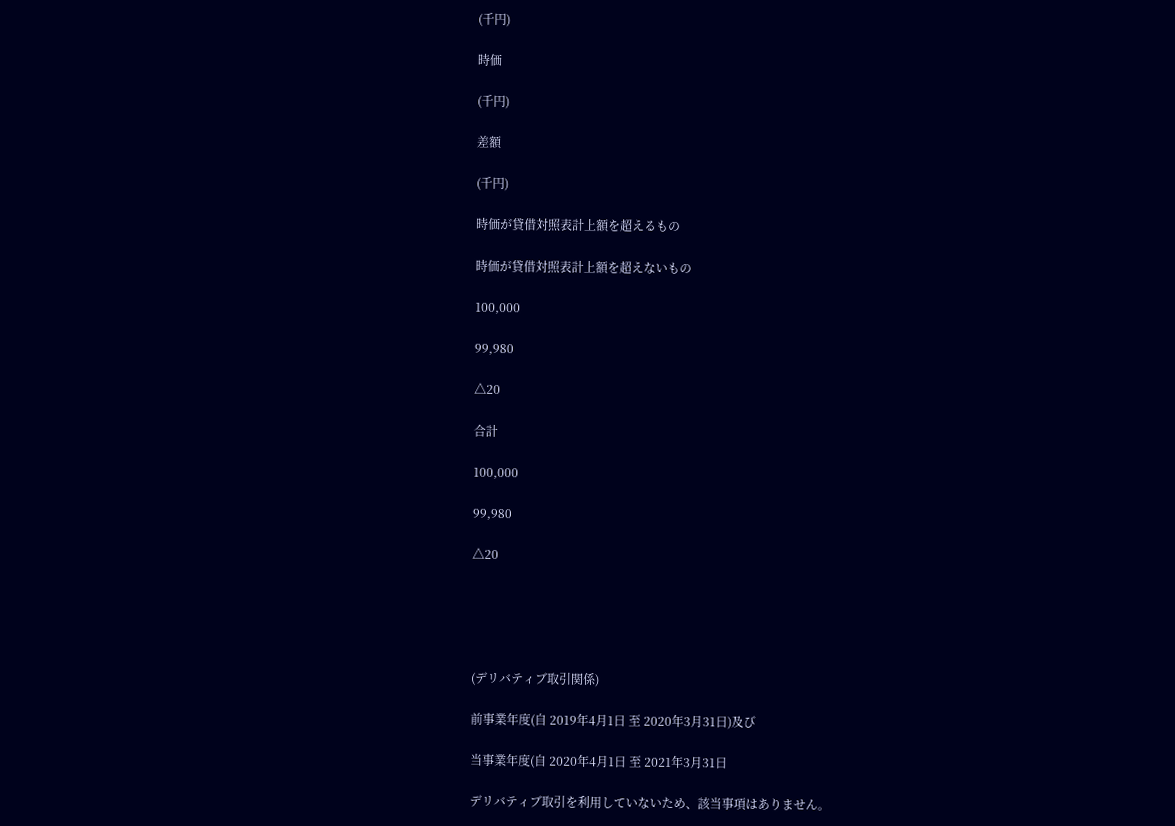(千円)

時価

(千円)

差額

(千円)

時価が貸借対照表計上額を超えるもの

時価が貸借対照表計上額を超えないもの

100,000

99,980

△20

合計

100,000

99,980

△20





(デリバティブ取引関係)

前事業年度(自 2019年4月1日 至 2020年3月31日)及び

当事業年度(自 2020年4月1日 至 2021年3月31日

デリバティブ取引を利用していないため、該当事項はありません。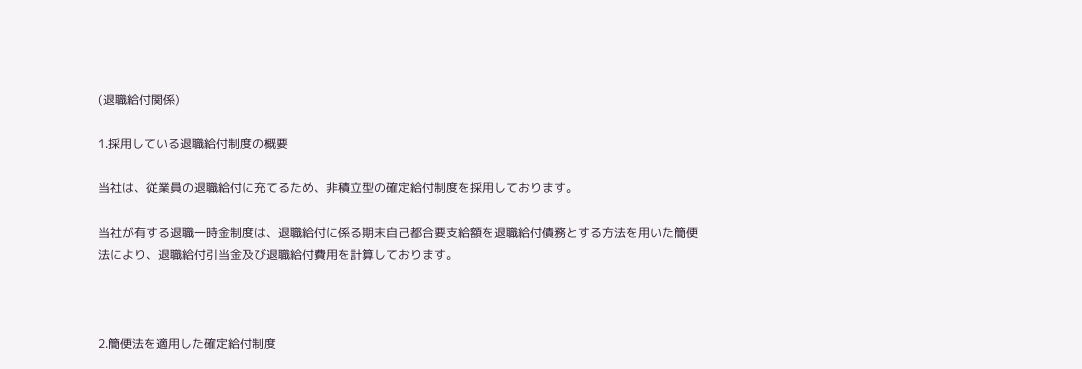(退職給付関係)

1.採用している退職給付制度の概要

当社は、従業員の退職給付に充てるため、非積立型の確定給付制度を採用しております。

当社が有する退職一時金制度は、退職給付に係る期末自己都合要支給額を退職給付債務とする方法を用いた簡便法により、退職給付引当金及び退職給付費用を計算しております。



2.簡便法を適用した確定給付制度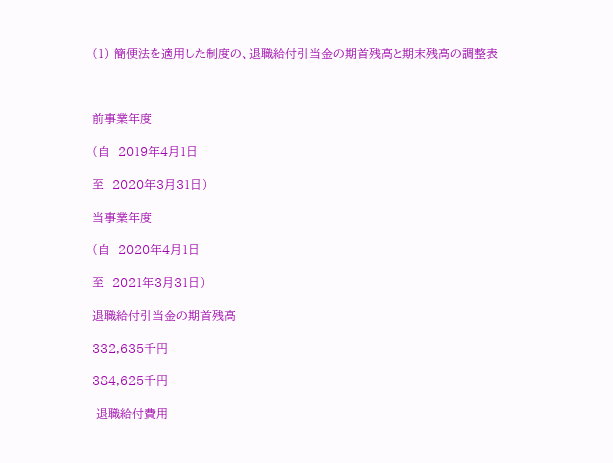(1) 簡便法を適用した制度の、退職給付引当金の期首残高と期末残高の調整表



前事業年度

(自  2019年4月1日

至  2020年3月31日)

当事業年度

(自  2020年4月1日

至  2021年3月31日)

退職給付引当金の期首残高

332,635千円

384,625千円

 退職給付費用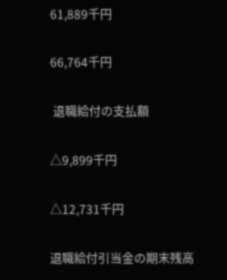61,889千円

66,764千円

 退職給付の支払額

△9,899千円

△12,731千円

退職給付引当金の期末残高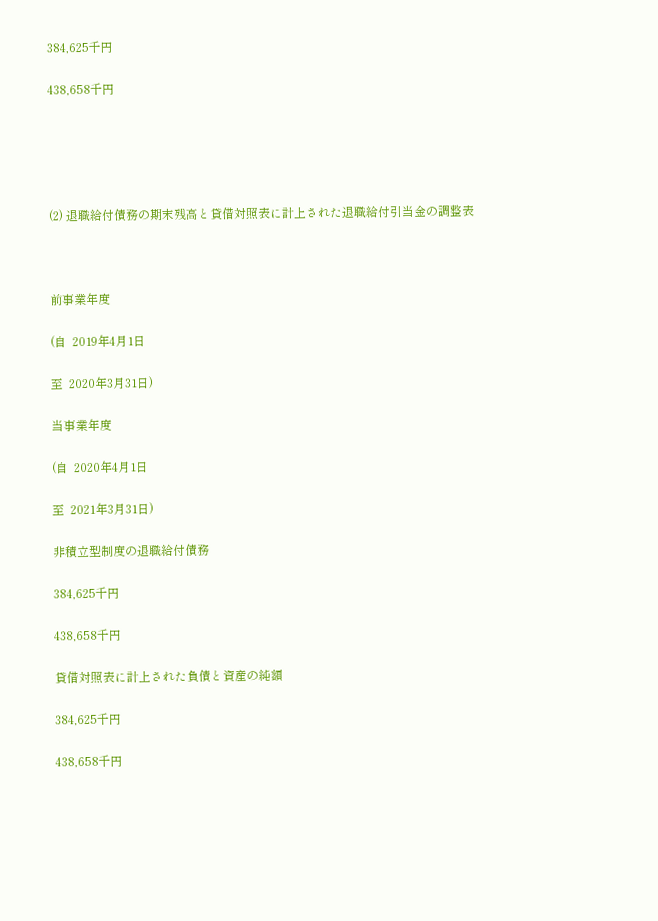384,625千円

438,658千円





(2) 退職給付債務の期末残高と貸借対照表に計上された退職給付引当金の調整表



前事業年度

(自  2019年4月1日

至  2020年3月31日)

当事業年度

(自  2020年4月1日

至  2021年3月31日)

非積立型制度の退職給付債務

384,625千円

438,658千円

貸借対照表に計上された負債と資産の純額

384,625千円

438,658千円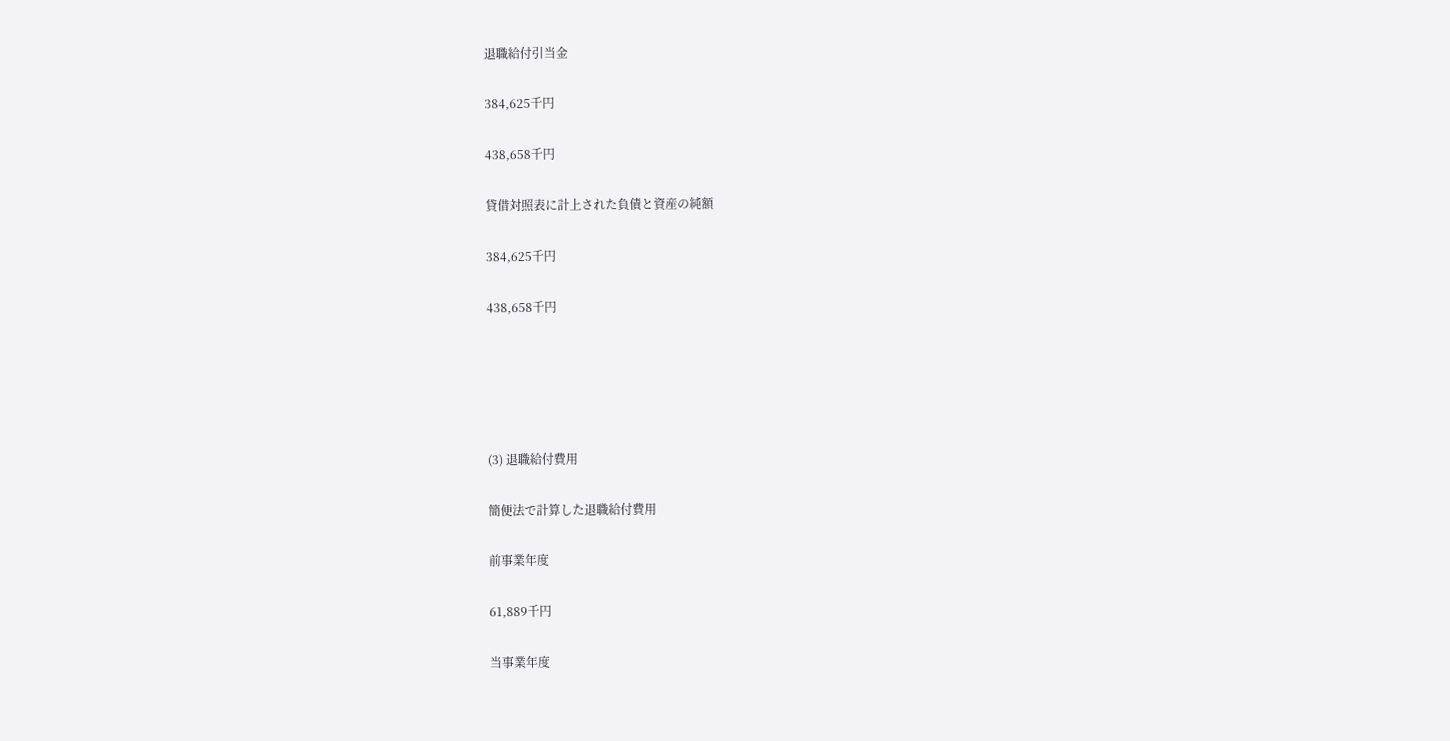退職給付引当金

384,625千円

438,658千円

貸借対照表に計上された負債と資産の純額

384,625千円

438,658千円





(3) 退職給付費用

簡便法で計算した退職給付費用

前事業年度

61,889千円

当事業年度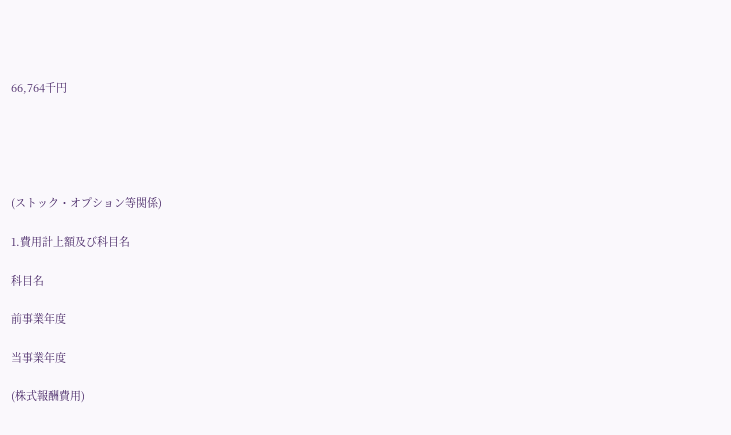66,764千円





(ストック・オプション等関係)

1.費用計上額及び科目名

科目名

前事業年度

当事業年度

(株式報酬費用)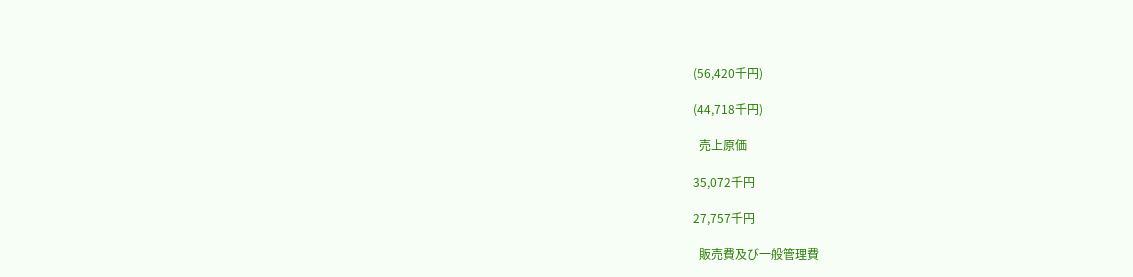(56,420千円)

(44,718千円)

  売上原価

35,072千円

27,757千円

  販売費及び一般管理費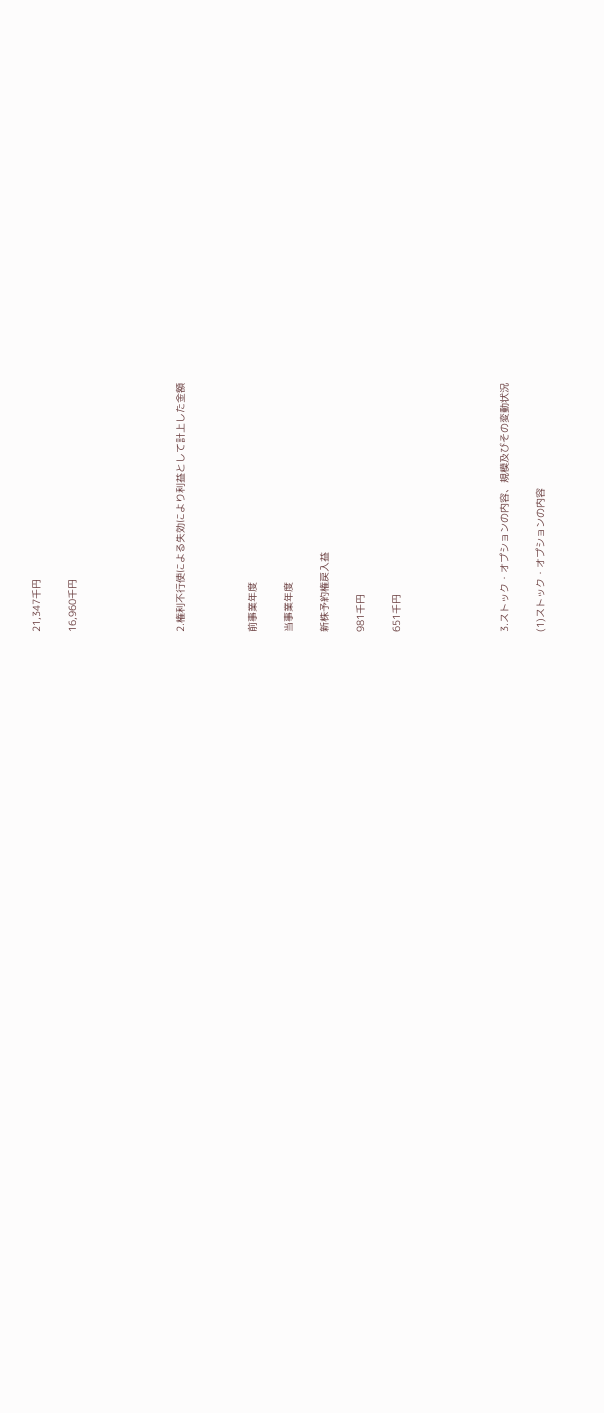21,347千円

16,960千円





2.権利不行使による失効により利益として計上した金額



前事業年度

当事業年度

新株予約権戻入益

981千円

651千円





3.ストック・オプションの内容、規模及びその変動状況

(1)ストック・オプションの内容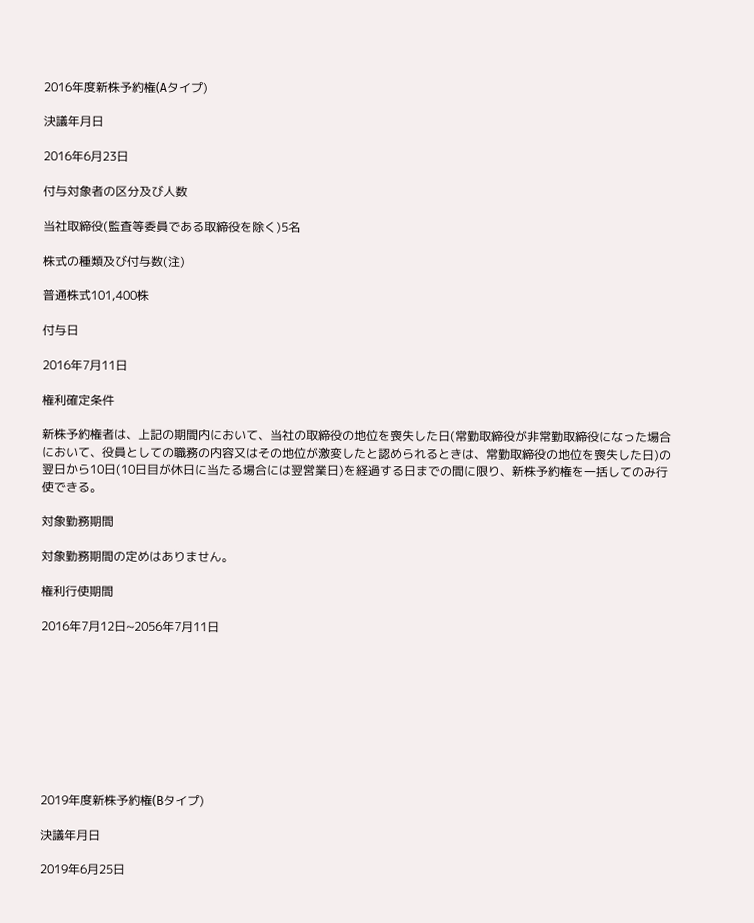2016年度新株予約権(Aタイプ)

決議年月日

2016年6月23日

付与対象者の区分及び人数

当社取締役(監査等委員である取締役を除く)5名

株式の種類及び付与数(注)

普通株式101,400株

付与日

2016年7月11日

権利確定条件

新株予約権者は、上記の期間内において、当社の取締役の地位を喪失した日(常勤取締役が非常勤取締役になった場合において、役員としての職務の内容又はその地位が激変したと認められるときは、常勤取締役の地位を喪失した日)の翌日から10日(10日目が休日に当たる場合には翌営業日)を経過する日までの間に限り、新株予約権を一括してのみ行使できる。

対象勤務期間

対象勤務期間の定めはありません。

権利行使期間

2016年7月12日~2056年7月11日









2019年度新株予約権(Bタイプ)

決議年月日

2019年6月25日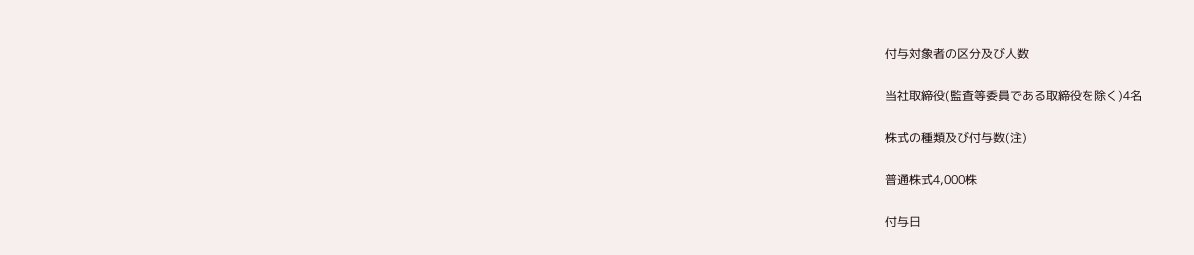付与対象者の区分及び人数

当社取締役(監査等委員である取締役を除く)4名

株式の種類及び付与数(注)

普通株式4,000株

付与日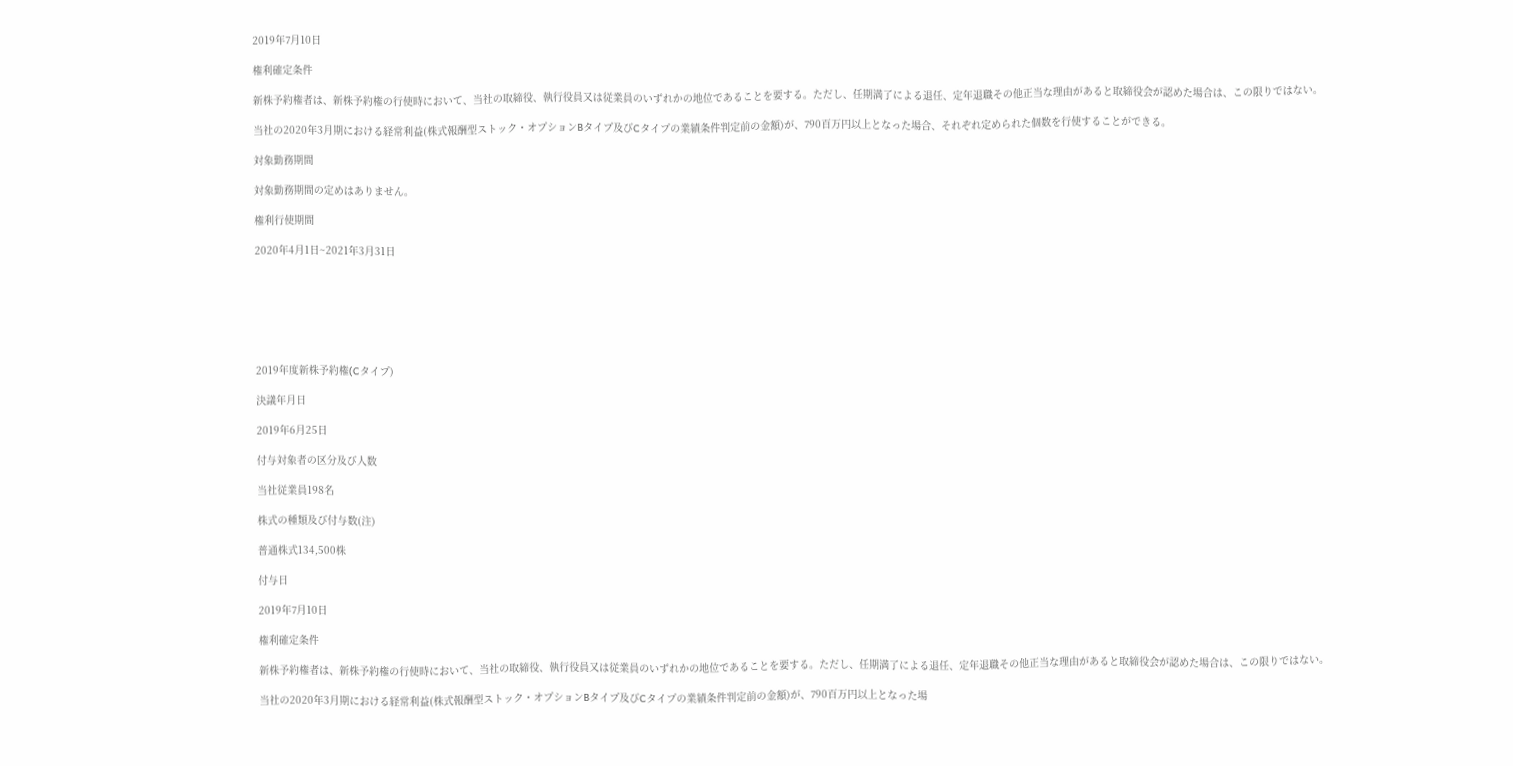2019年7月10日

権利確定条件

新株予約権者は、新株予約権の行使時において、当社の取締役、執行役員又は従業員のいずれかの地位であることを要する。ただし、任期満了による退任、定年退職その他正当な理由があると取締役会が認めた場合は、この限りではない。

当社の2020年3月期における経常利益(株式報酬型ストック・オプションBタイプ及びCタイプの業績条件判定前の金額)が、790百万円以上となった場合、それぞれ定められた個数を行使することができる。

対象勤務期間

対象勤務期間の定めはありません。

権利行使期間

2020年4月1日~2021年3月31日







2019年度新株予約権(Cタイプ)

決議年月日

2019年6月25日

付与対象者の区分及び人数

当社従業員198名

株式の種類及び付与数(注)

普通株式134,500株

付与日

2019年7月10日

権利確定条件

新株予約権者は、新株予約権の行使時において、当社の取締役、執行役員又は従業員のいずれかの地位であることを要する。ただし、任期満了による退任、定年退職その他正当な理由があると取締役会が認めた場合は、この限りではない。

当社の2020年3月期における経常利益(株式報酬型ストック・オプションBタイプ及びCタイプの業績条件判定前の金額)が、790百万円以上となった場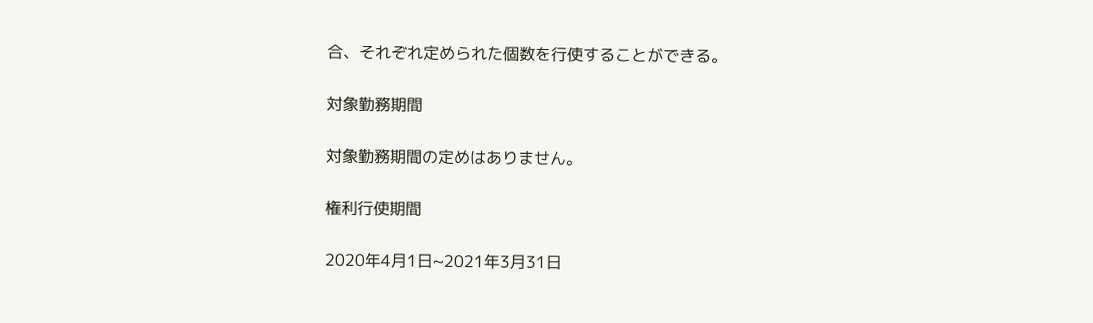合、それぞれ定められた個数を行使することができる。

対象勤務期間

対象勤務期間の定めはありません。

権利行使期間

2020年4月1日~2021年3月31日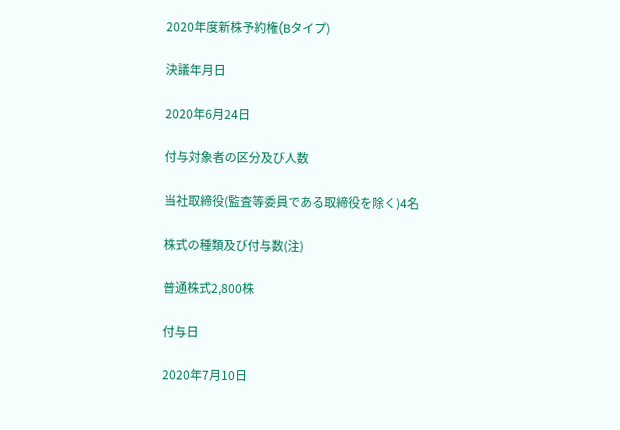2020年度新株予約権(Bタイプ)

決議年月日

2020年6月24日

付与対象者の区分及び人数

当社取締役(監査等委員である取締役を除く)4名

株式の種類及び付与数(注)

普通株式2,800株

付与日

2020年7月10日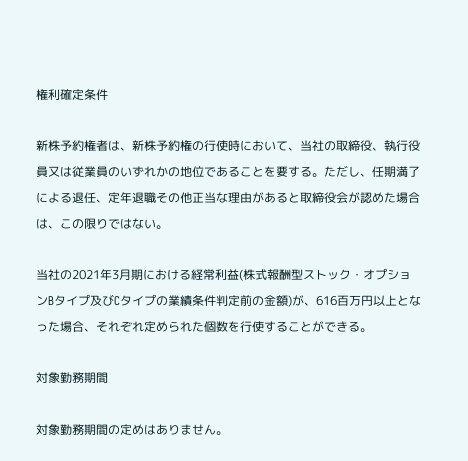権利確定条件

新株予約権者は、新株予約権の行使時において、当社の取締役、執行役員又は従業員のいずれかの地位であることを要する。ただし、任期満了による退任、定年退職その他正当な理由があると取締役会が認めた場合は、この限りではない。

当社の2021年3月期における経常利益(株式報酬型ストック・オプションBタイプ及びCタイプの業績条件判定前の金額)が、616百万円以上となった場合、それぞれ定められた個数を行使することができる。

対象勤務期間

対象勤務期間の定めはありません。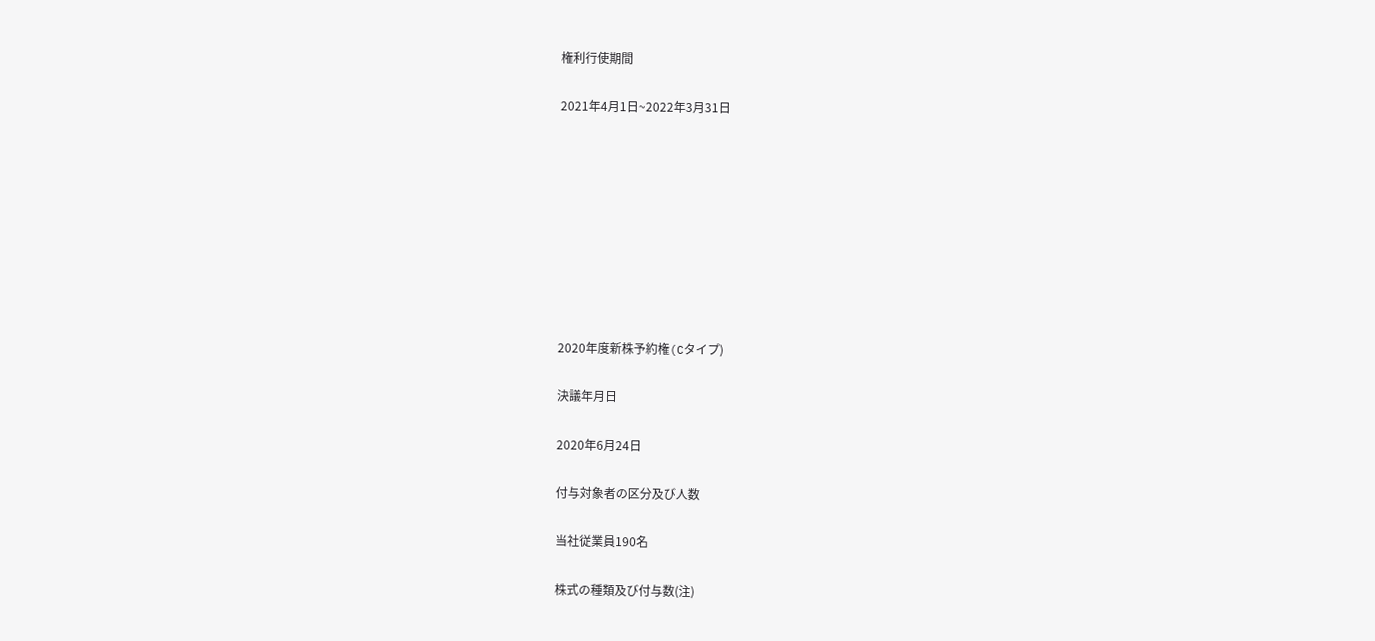権利行使期間

2021年4月1日~2022年3月31日









2020年度新株予約権(Cタイプ)

決議年月日

2020年6月24日

付与対象者の区分及び人数

当社従業員190名

株式の種類及び付与数(注)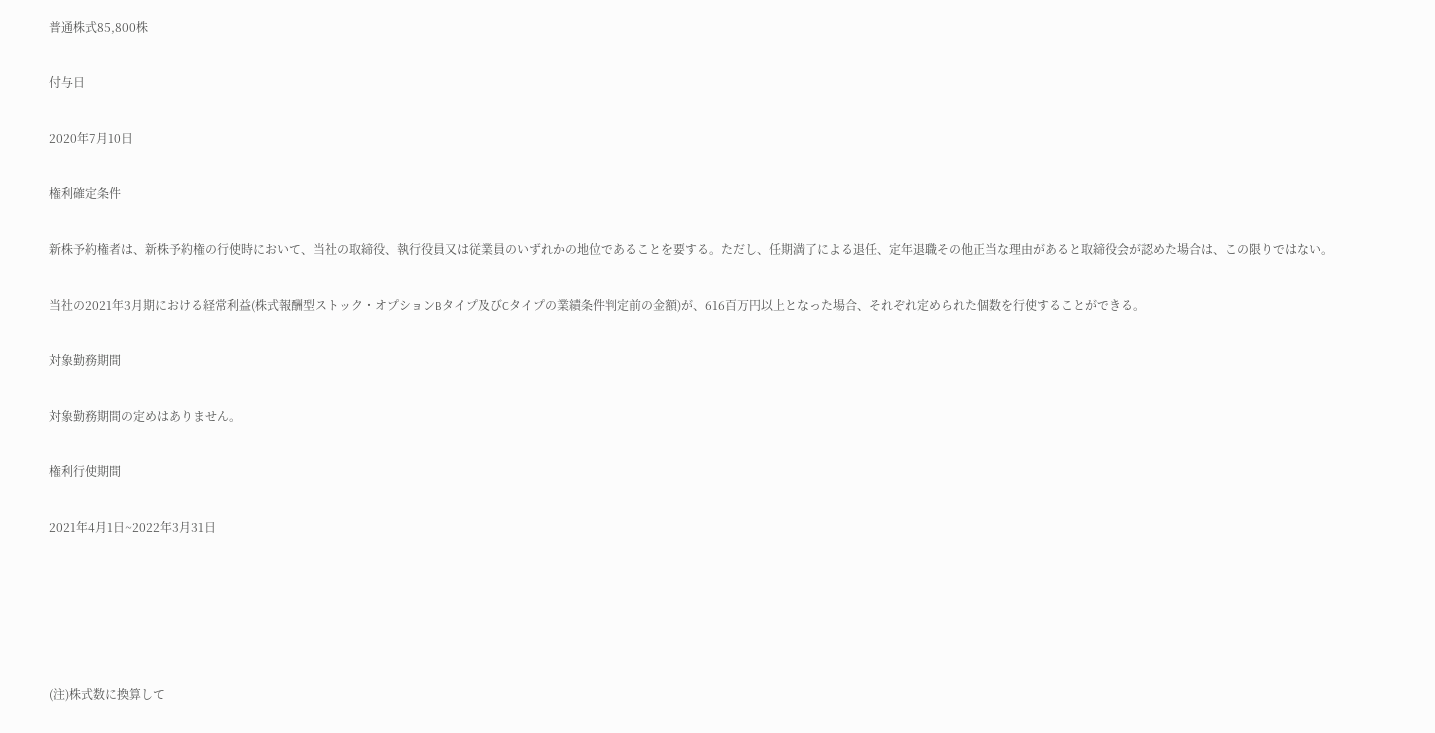普通株式85,800株

付与日

2020年7月10日

権利確定条件

新株予約権者は、新株予約権の行使時において、当社の取締役、執行役員又は従業員のいずれかの地位であることを要する。ただし、任期満了による退任、定年退職その他正当な理由があると取締役会が認めた場合は、この限りではない。

当社の2021年3月期における経常利益(株式報酬型ストック・オプションBタイプ及びCタイプの業績条件判定前の金額)が、616百万円以上となった場合、それぞれ定められた個数を行使することができる。

対象勤務期間

対象勤務期間の定めはありません。

権利行使期間

2021年4月1日~2022年3月31日





(注)株式数に換算して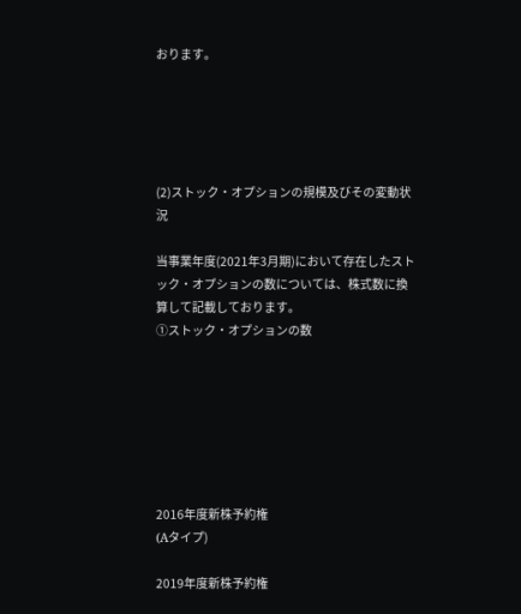おります。





(2)ストック・オプションの規模及びその変動状況

当事業年度(2021年3月期)において存在したストック・オプションの数については、株式数に換算して記載しております。
①ストック・オプションの数







2016年度新株予約権
(Aタイプ)

2019年度新株予約権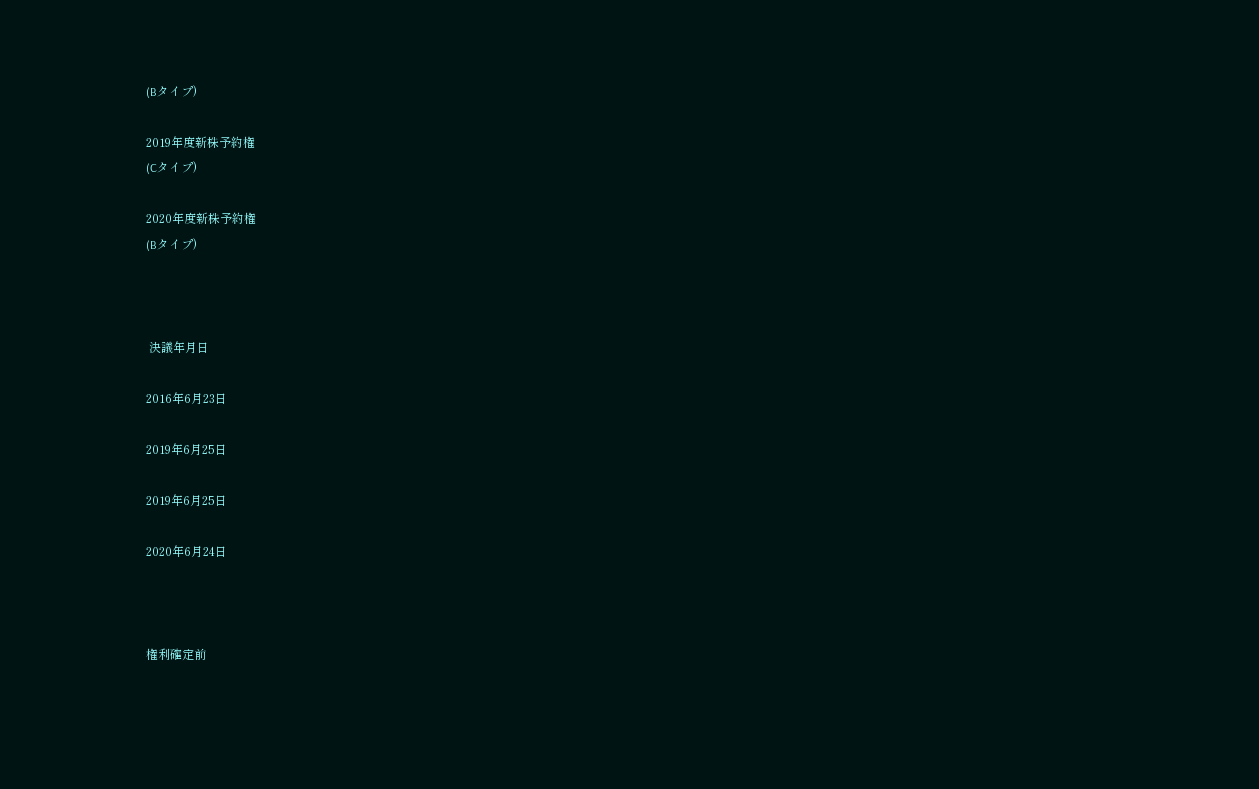(Bタイプ)

2019年度新株予約権
(Cタイプ)

2020年度新株予約権
(Bタイプ)



 決議年月日

2016年6月23日

2019年6月25日

2019年6月25日

2020年6月24日



権利確定前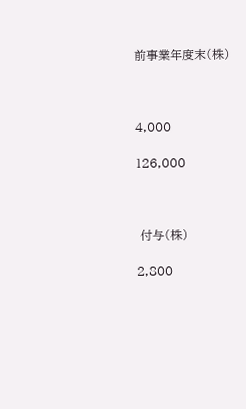前事業年度末(株)



4,000

126,000



 付与(株)

2,800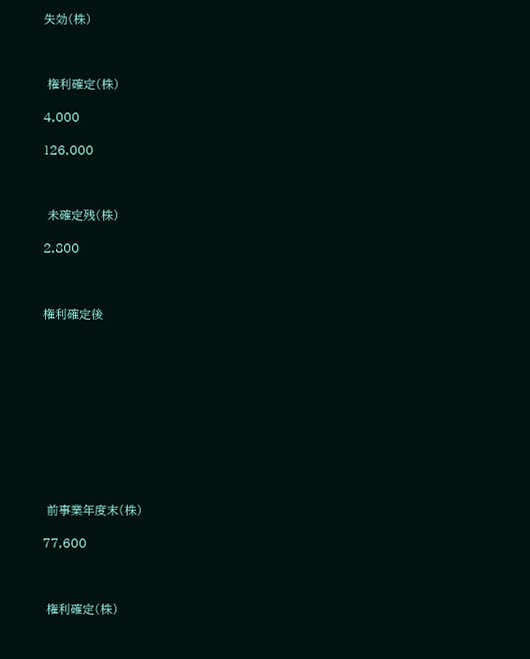失効(株)



 権利確定(株)

4,000

126,000



 未確定残(株)

2,800



権利確定後











 前事業年度末(株)

77,600



 権利確定(株)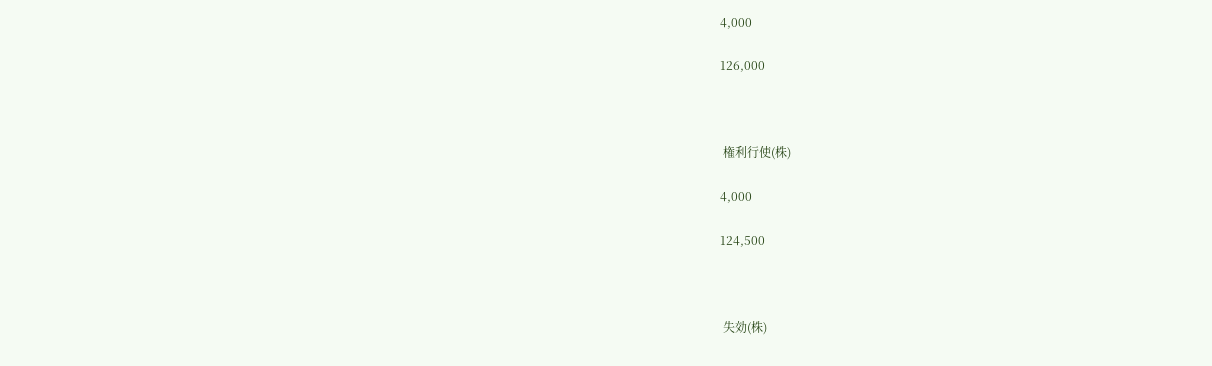4,000

126,000



 権利行使(株)

4,000

124,500



 失効(株)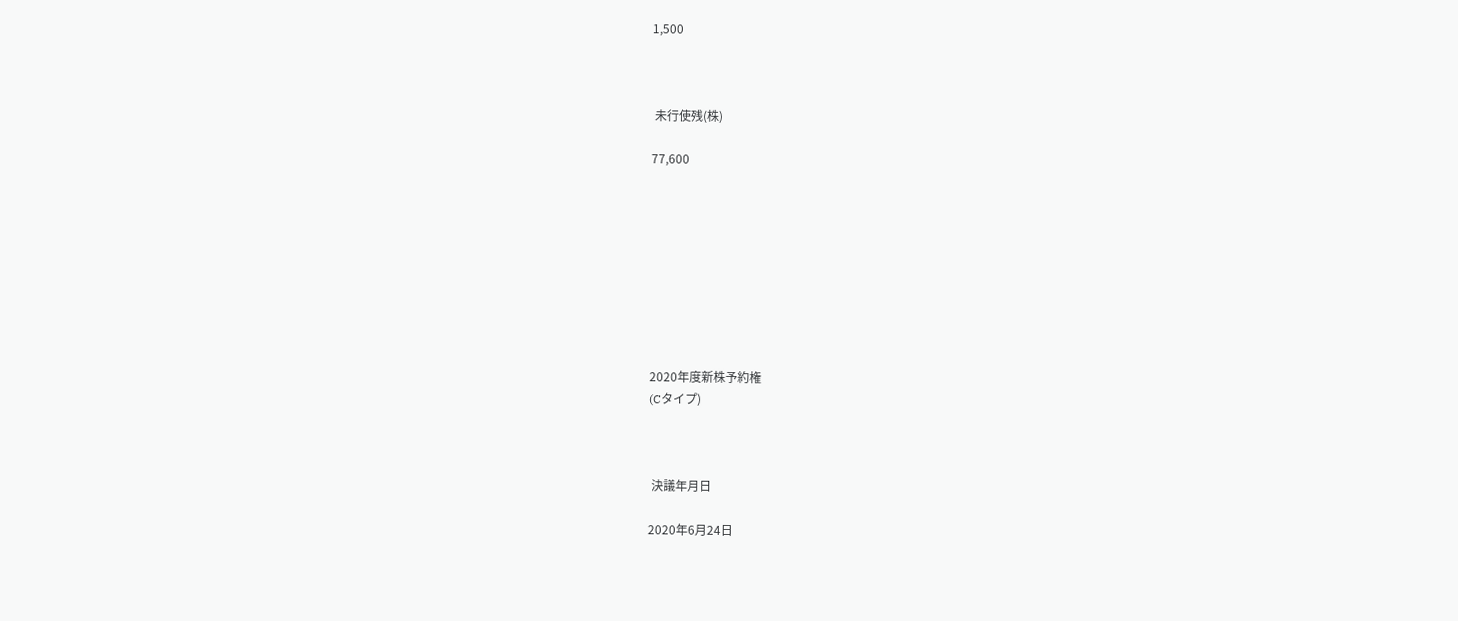1,500



 未行使残(株)

77,600









2020年度新株予約権
(Cタイプ)



 決議年月日

2020年6月24日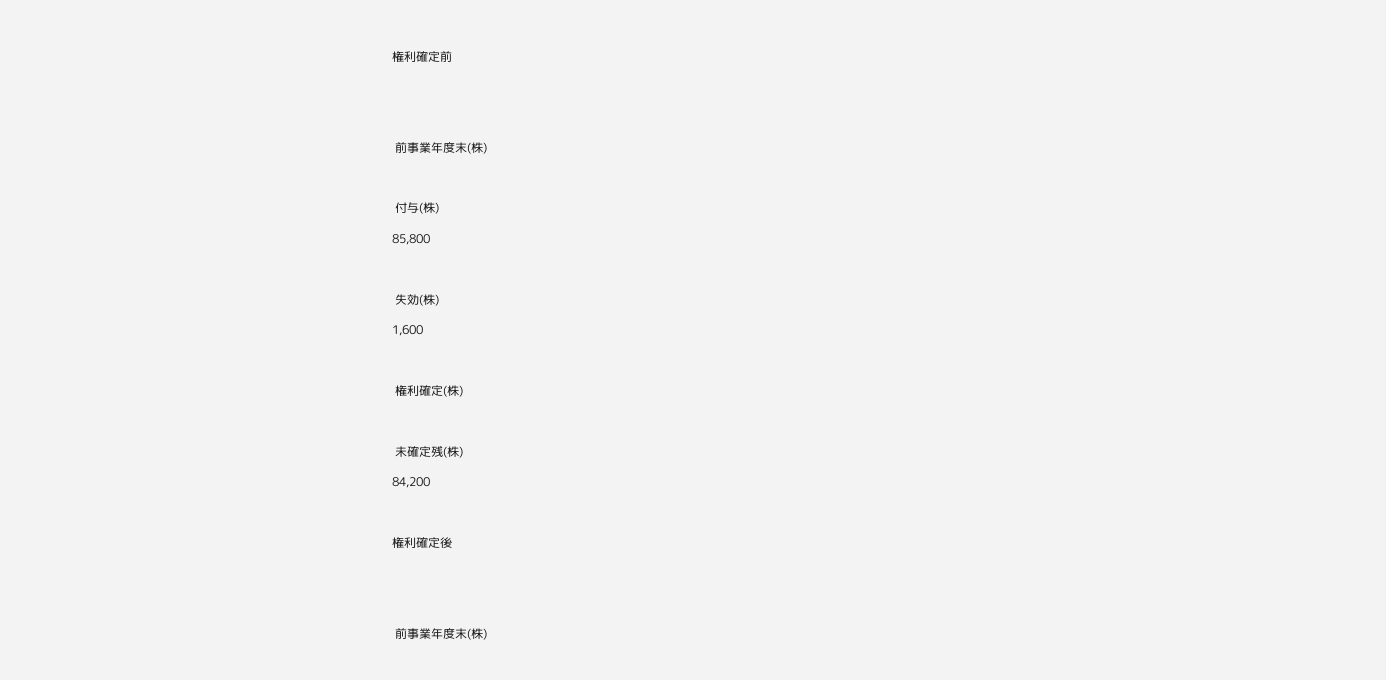権利確定前





 前事業年度末(株)



 付与(株)

85,800



 失効(株)

1,600



 権利確定(株)



 未確定残(株)

84,200



権利確定後





 前事業年度末(株)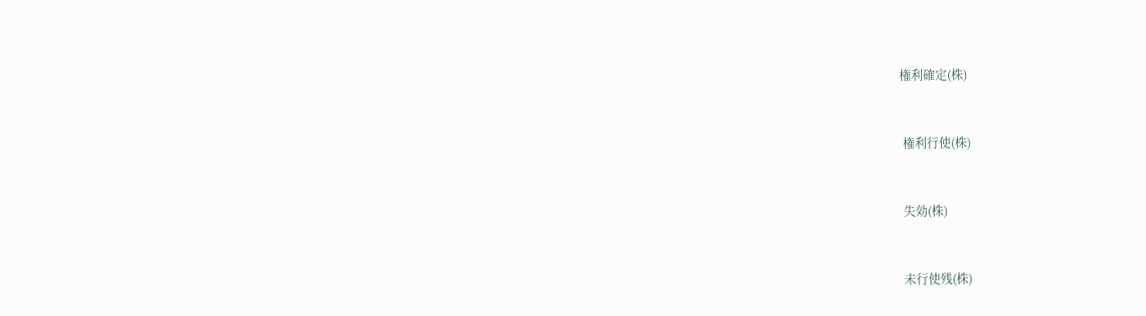権利確定(株)



 権利行使(株)



 失効(株)



 未行使残(株)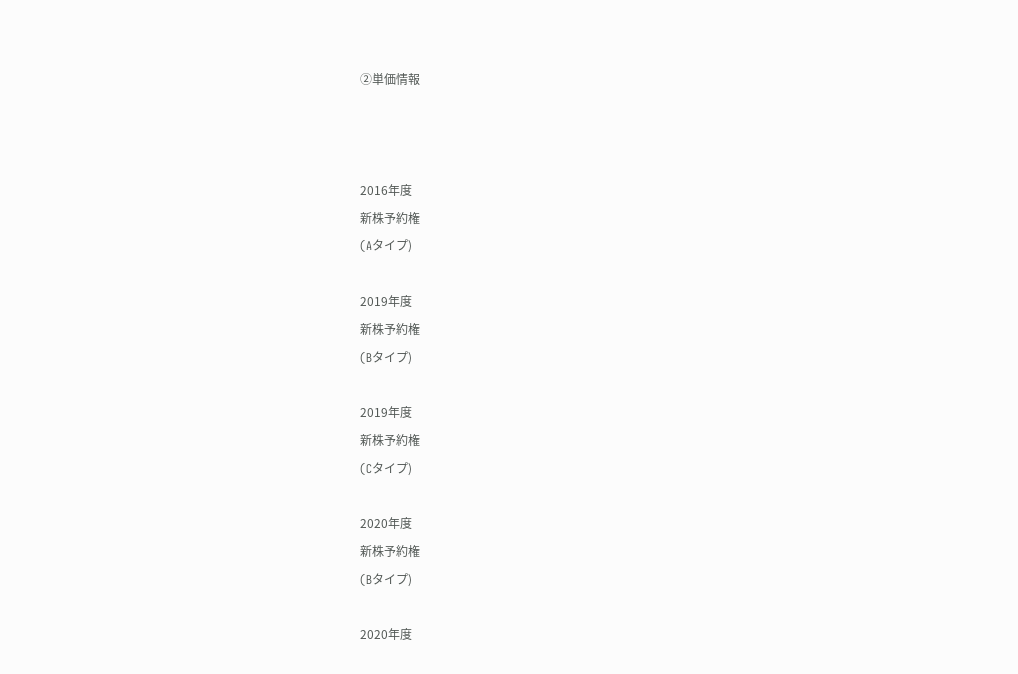②単価情報



2016年度
新株予約権
(Aタイプ)

2019年度
新株予約権
(Bタイプ)

2019年度
新株予約権
(Cタイプ)

2020年度
新株予約権
(Bタイプ)

2020年度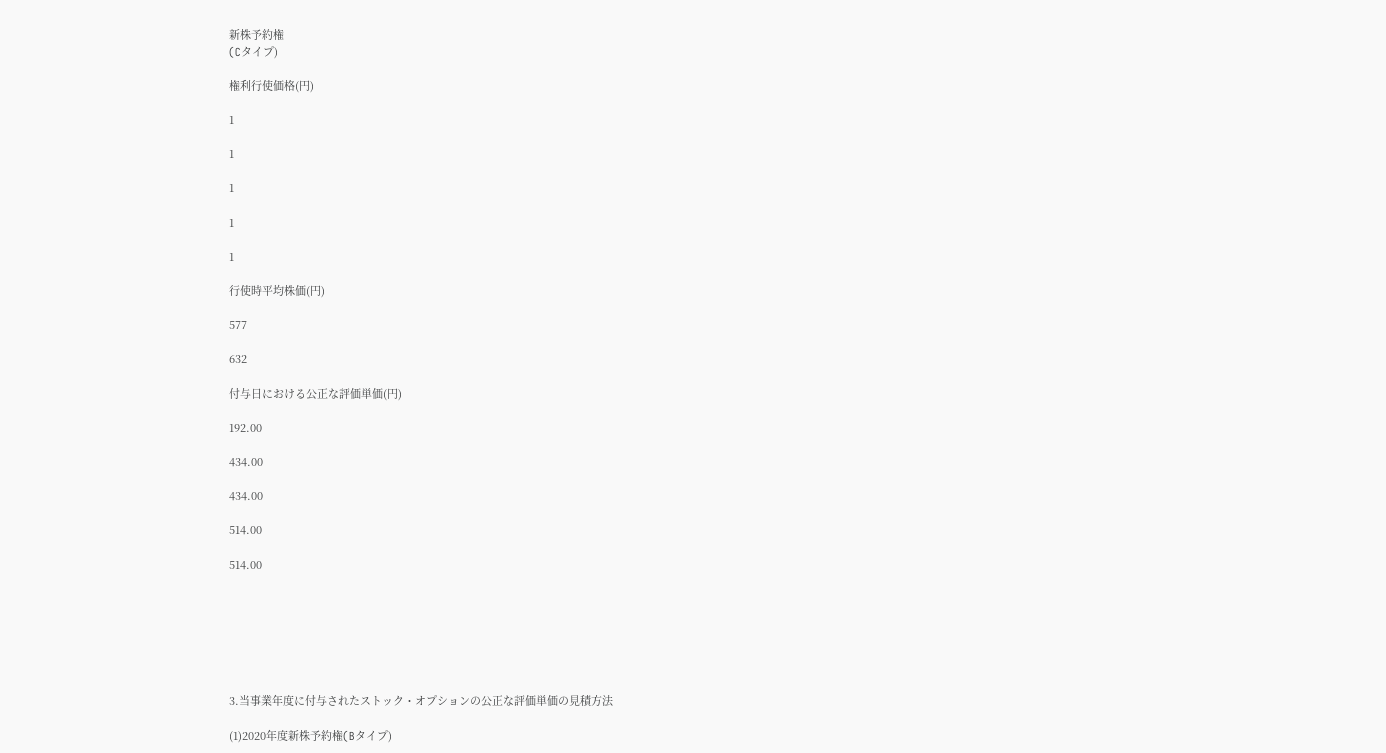新株予約権
(Cタイプ)

権利行使価格(円)

1

1

1

1

1

行使時平均株価(円)

577

632

付与日における公正な評価単価(円)

192.00

434.00

434.00

514.00

514.00







3.当事業年度に付与されたストック・オプションの公正な評価単価の見積方法

(1)2020年度新株予約権(Bタイプ)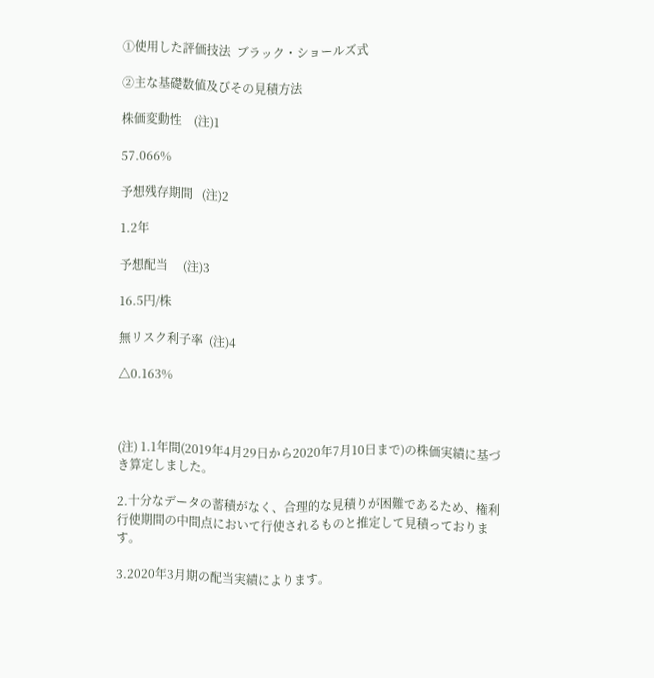①使用した評価技法  ブラック・ショールズ式

②主な基礎数値及びその見積方法

株価変動性    (注)1

57.066%

予想残存期間   (注)2

1.2年

予想配当     (注)3

16.5円/株

無リスク利子率  (注)4

△0.163%



(注) 1.1年間(2019年4月29日から2020年7月10日まで)の株価実績に基づき算定しました。

2.十分なデータの蓄積がなく、合理的な見積りが困難であるため、権利行使期間の中間点において行使されるものと推定して見積っております。

3.2020年3月期の配当実績によります。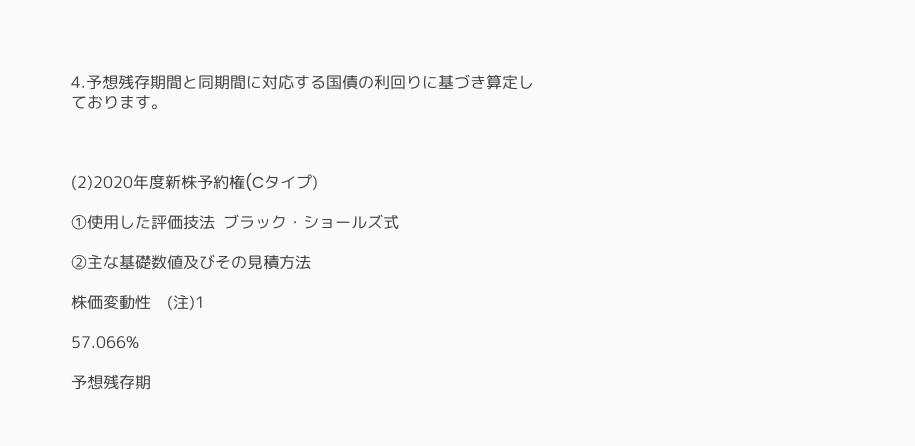4.予想残存期間と同期間に対応する国債の利回りに基づき算定しております。



(2)2020年度新株予約権(Cタイプ)

①使用した評価技法  ブラック・ショールズ式

②主な基礎数値及びその見積方法

株価変動性    (注)1

57.066%

予想残存期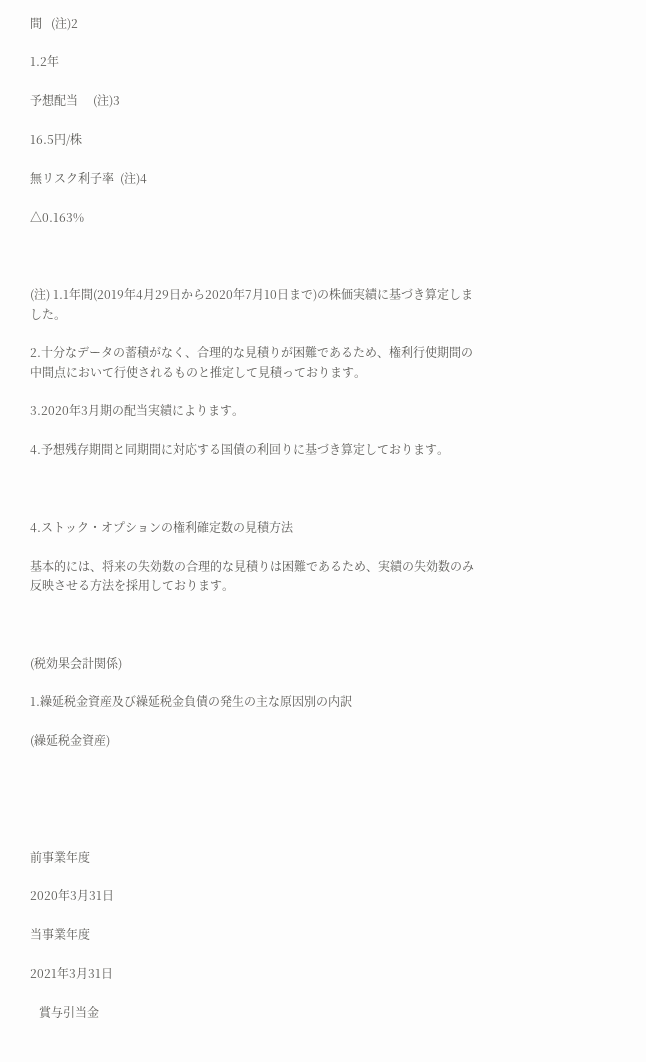間   (注)2

1.2年

予想配当     (注)3

16.5円/株

無リスク利子率  (注)4

△0.163%



(注) 1.1年間(2019年4月29日から2020年7月10日まで)の株価実績に基づき算定しました。

2.十分なデータの蓄積がなく、合理的な見積りが困難であるため、権利行使期間の中間点において行使されるものと推定して見積っております。

3.2020年3月期の配当実績によります。

4.予想残存期間と同期間に対応する国債の利回りに基づき算定しております。



4.ストック・オプションの権利確定数の見積方法

基本的には、将来の失効数の合理的な見積りは困難であるため、実績の失効数のみ反映させる方法を採用しております。



(税効果会計関係)

1.繰延税金資産及び繰延税金負債の発生の主な原因別の内訳

(繰延税金資産)





前事業年度

2020年3月31日

当事業年度

2021年3月31日

   賞与引当金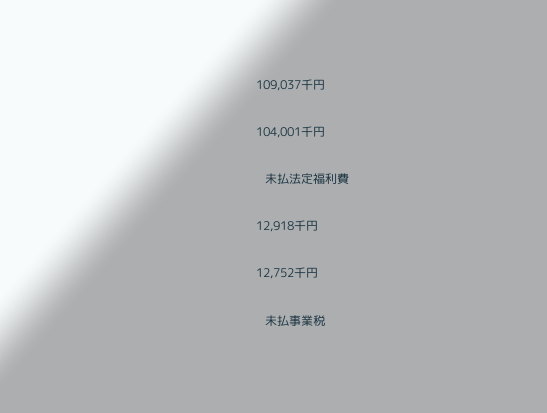109,037千円

104,001千円

   未払法定福利費

12,918千円

12,752千円

   未払事業税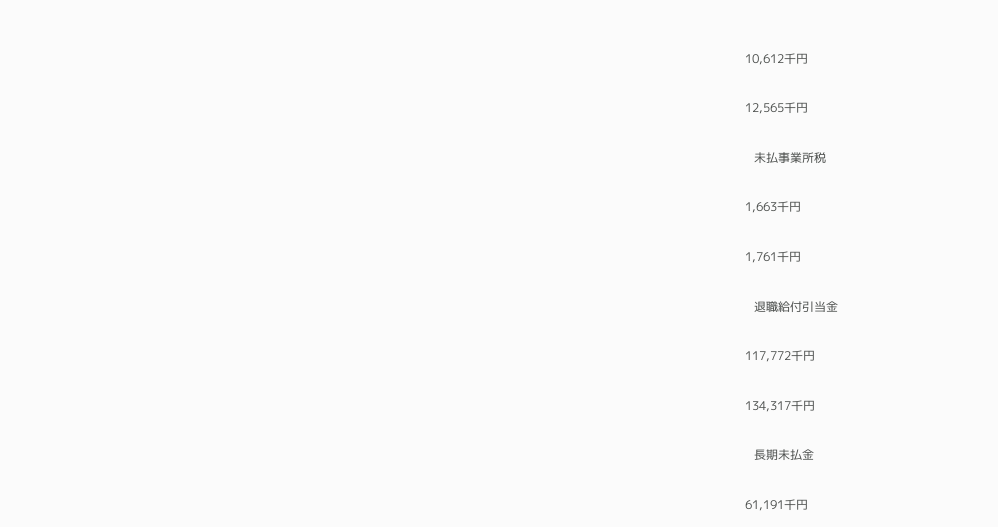10,612千円

12,565千円

   未払事業所税

1,663千円

1,761千円

   退職給付引当金

117,772千円

134,317千円

   長期未払金

61,191千円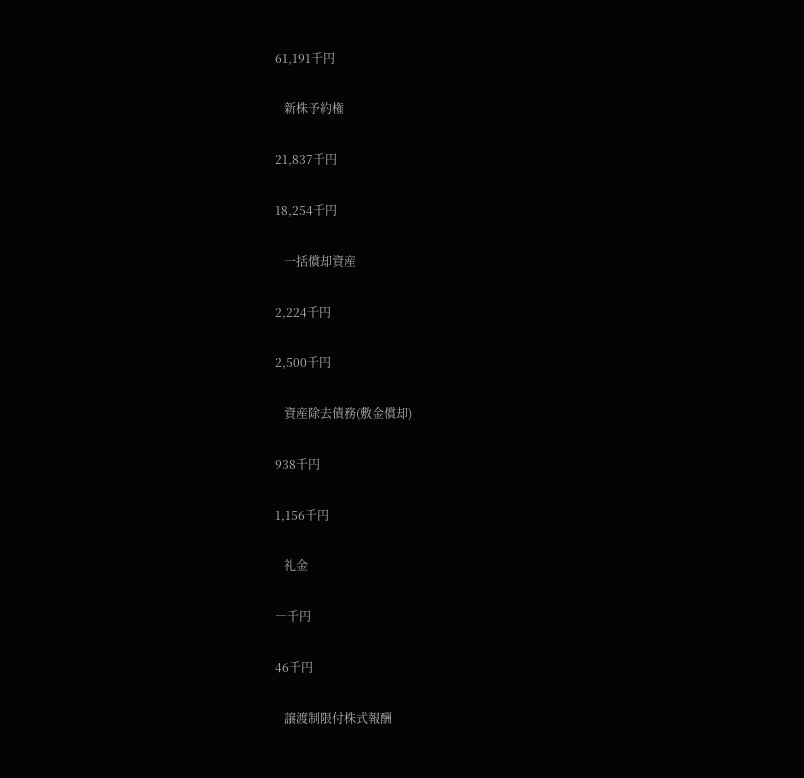61,191千円

   新株予約権

21,837千円

18,254千円

   一括償却資産

2,224千円

2,500千円

   資産除去債務(敷金償却)

938千円

1,156千円

   礼金

―千円

46千円

   譲渡制限付株式報酬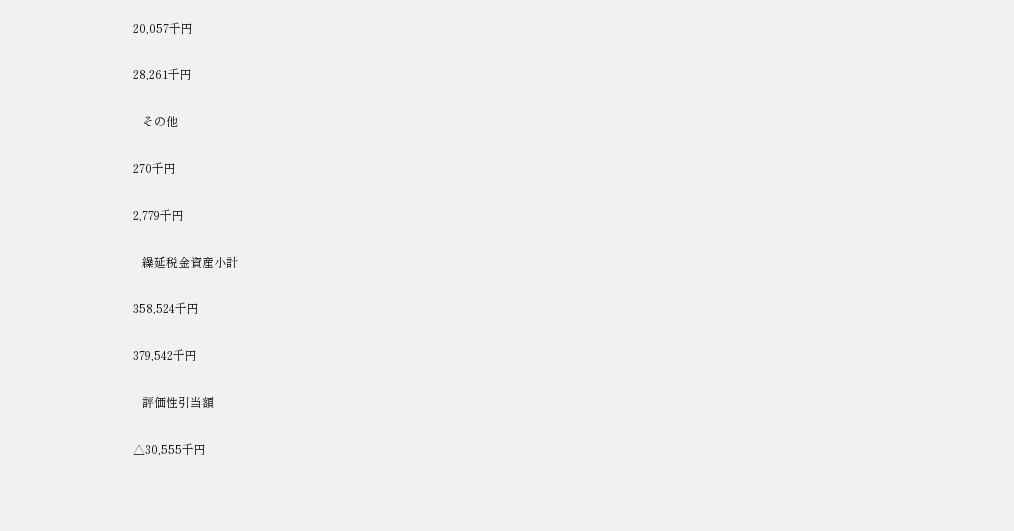20,057千円

28,261千円

   その他

270千円

2,779千円

   繰延税金資産小計

358,524千円

379,542千円

   評価性引当額

△30,555千円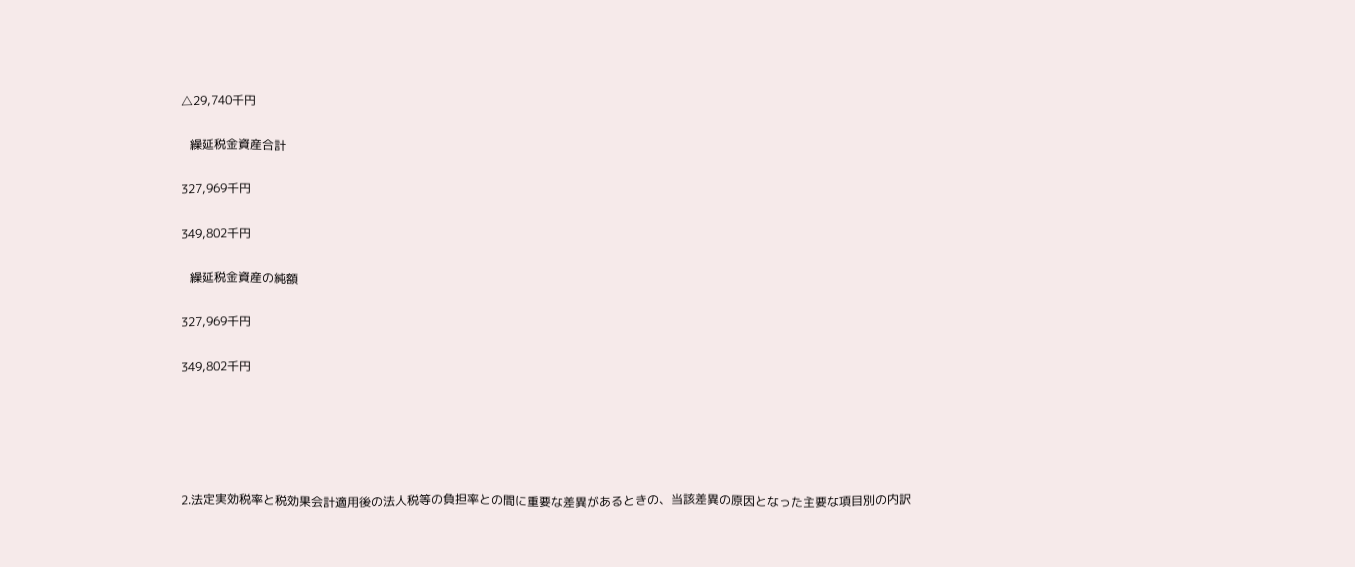△29,740千円

   繰延税金資産合計

327,969千円

349,802千円

   繰延税金資産の純額

327,969千円

349,802千円





2.法定実効税率と税効果会計適用後の法人税等の負担率との間に重要な差異があるときの、当該差異の原因となった主要な項目別の内訳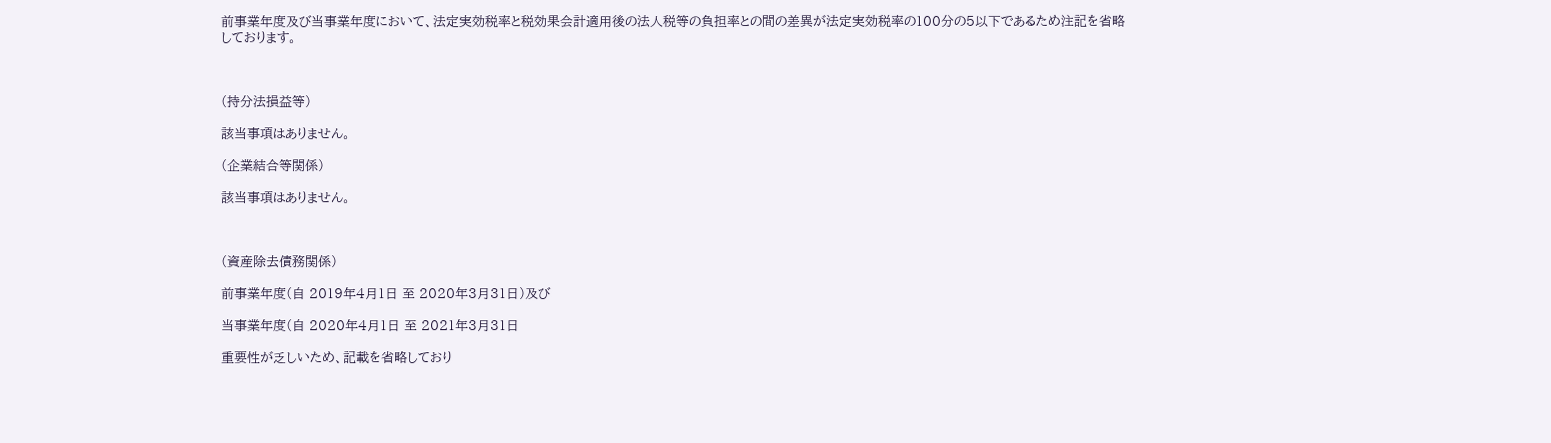前事業年度及び当事業年度において、法定実効税率と税効果会計適用後の法人税等の負担率との間の差異が法定実効税率の100分の5以下であるため注記を省略しております。



(持分法損益等)

該当事項はありません。

(企業結合等関係)

該当事項はありません。



(資産除去債務関係)

前事業年度(自 2019年4月1日 至 2020年3月31日)及び

当事業年度(自 2020年4月1日 至 2021年3月31日

重要性が乏しいため、記載を省略しており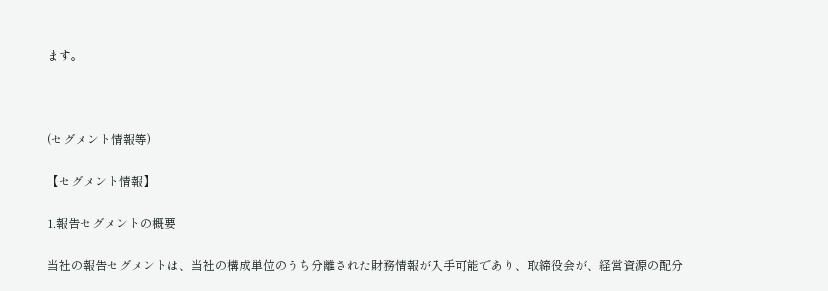ます。



(セグメント情報等)

【セグメント情報】

1.報告セグメントの概要

当社の報告セグメントは、当社の構成単位のうち分離された財務情報が入手可能であり、取締役会が、経営資源の配分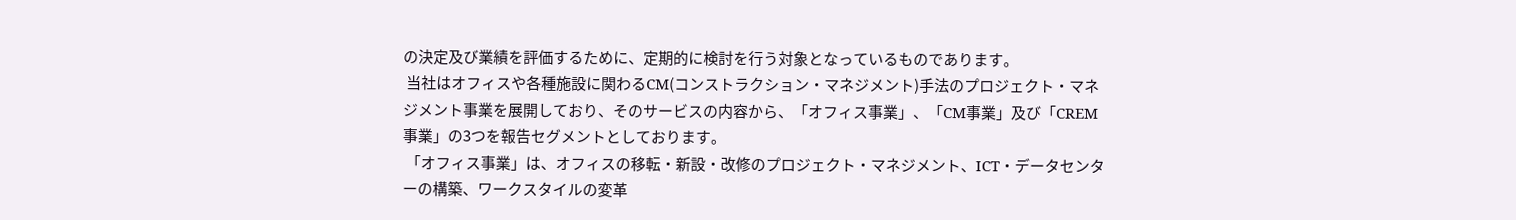の決定及び業績を評価するために、定期的に検討を行う対象となっているものであります。
 当社はオフィスや各種施設に関わるCM(コンストラクション・マネジメント)手法のプロジェクト・マネジメント事業を展開しており、そのサービスの内容から、「オフィス事業」、「CM事業」及び「CREM事業」の3つを報告セグメントとしております。
 「オフィス事業」は、オフィスの移転・新設・改修のプロジェクト・マネジメント、ICT・データセンターの構築、ワークスタイルの変革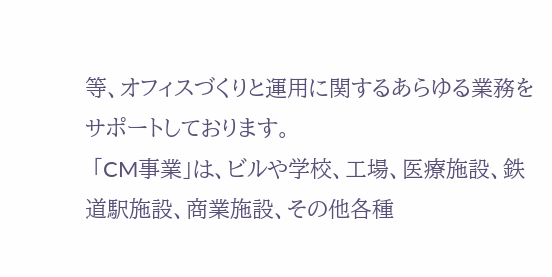等、オフィスづくりと運用に関するあらゆる業務をサポートしております。
 「CM事業」は、ビルや学校、工場、医療施設、鉄道駅施設、商業施設、その他各種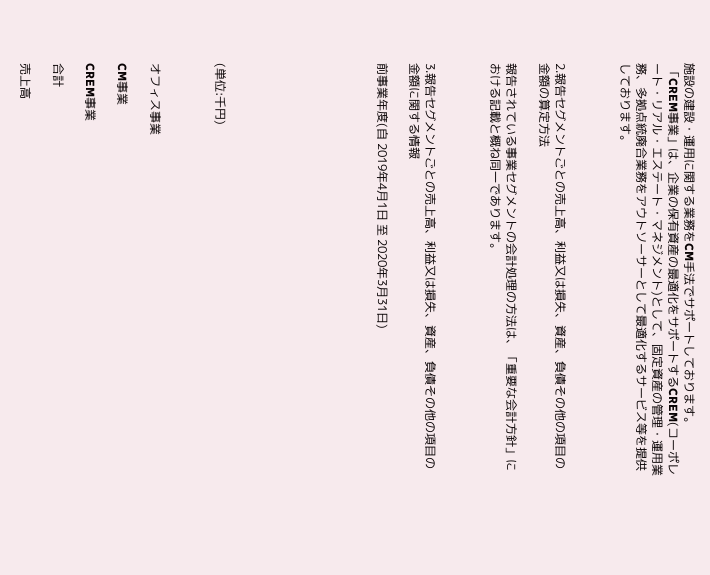施設の建設・運用に関する業務をCM手法でサポートしております。
 「CREM事業」は、企業の保有資産の最適化をサポートするCREM(コーポレート・リアル・エステート・マネジメント)として、固定資産の管理・運用業務、多拠点統廃合業務をアウトソーサーとして最適化するサービス等を提供しております。



2.報告セグメントごとの売上高、利益又は損失、資産、負債その他の項目の金額の算定方法

報告されている事業セグメントの会計処理の方法は、「重要な会計方針」における記載と概ね同一であります。



3.報告セグメントごとの売上高、利益又は損失、資産、負債その他の項目の金額に関する情報

前事業年度(自 2019年4月1日 至 2020年3月31日)









(単位:千円)



オフィス事業

CM事業

CREM事業

合計

売上高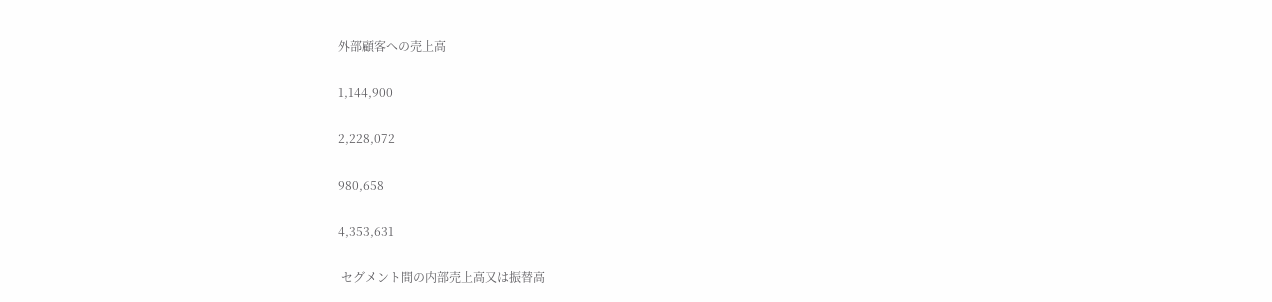外部顧客への売上高

1,144,900

2,228,072

980,658

4,353,631

 セグメント間の内部売上高又は振替高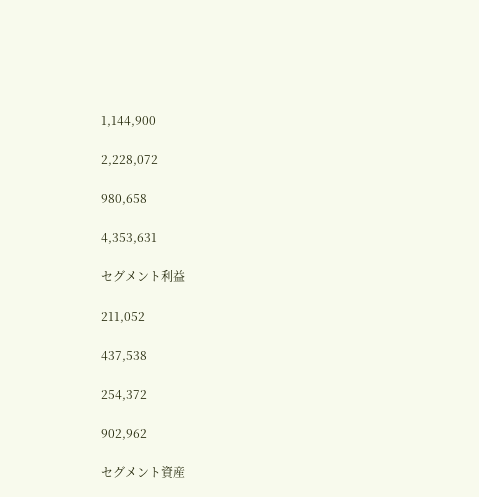1,144,900

2,228,072

980,658

4,353,631

セグメント利益

211,052

437,538

254,372

902,962

セグメント資産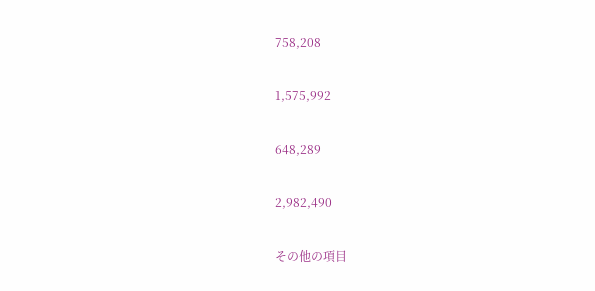758,208

1,575,992

648,289

2,982,490

その他の項目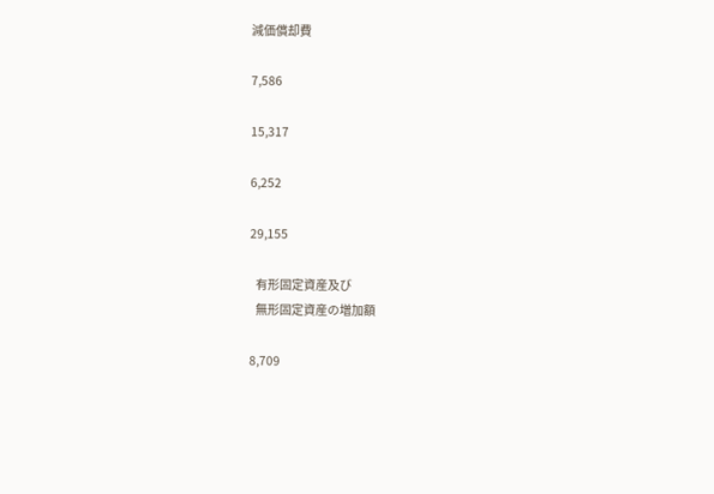減価償却費

7,586

15,317

6,252

29,155

  有形固定資産及び
  無形固定資産の増加額

8,709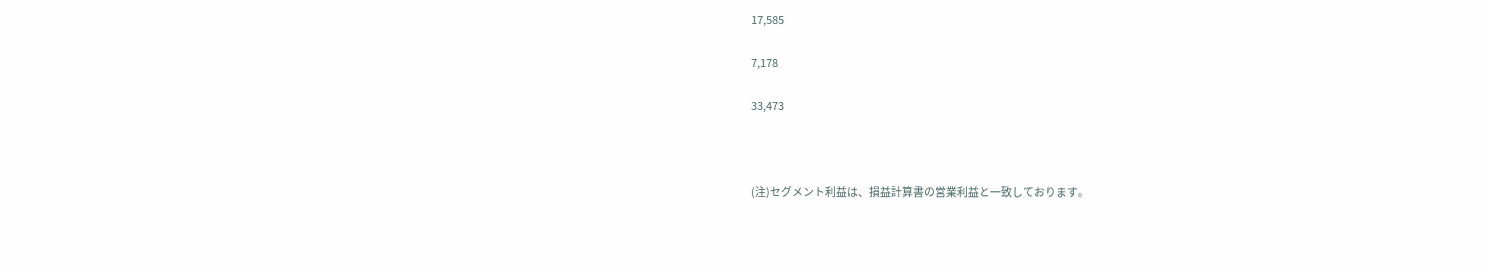17,585

7,178

33,473



(注)セグメント利益は、損益計算書の営業利益と一致しております。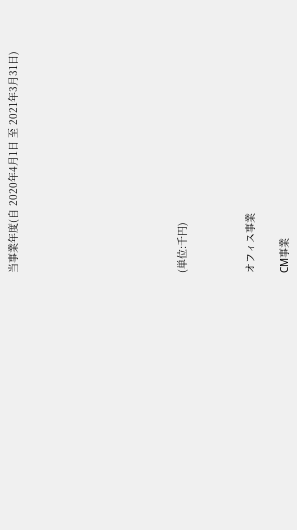当事業年度(自 2020年4月1日 至 2021年3月31日)









(単位:千円)



オフィス事業

CM事業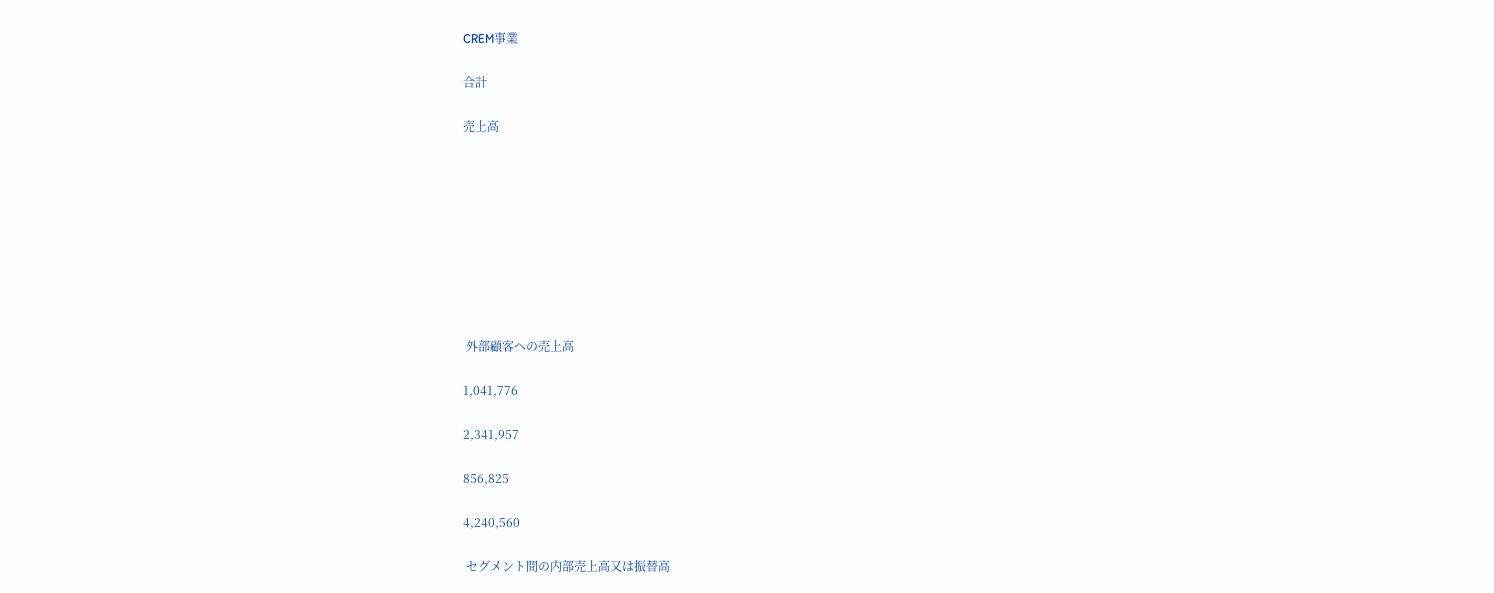CREM事業

合計

売上高









 外部顧客への売上高

1,041,776

2,341,957

856,825

4,240,560

 セグメント間の内部売上高又は振替高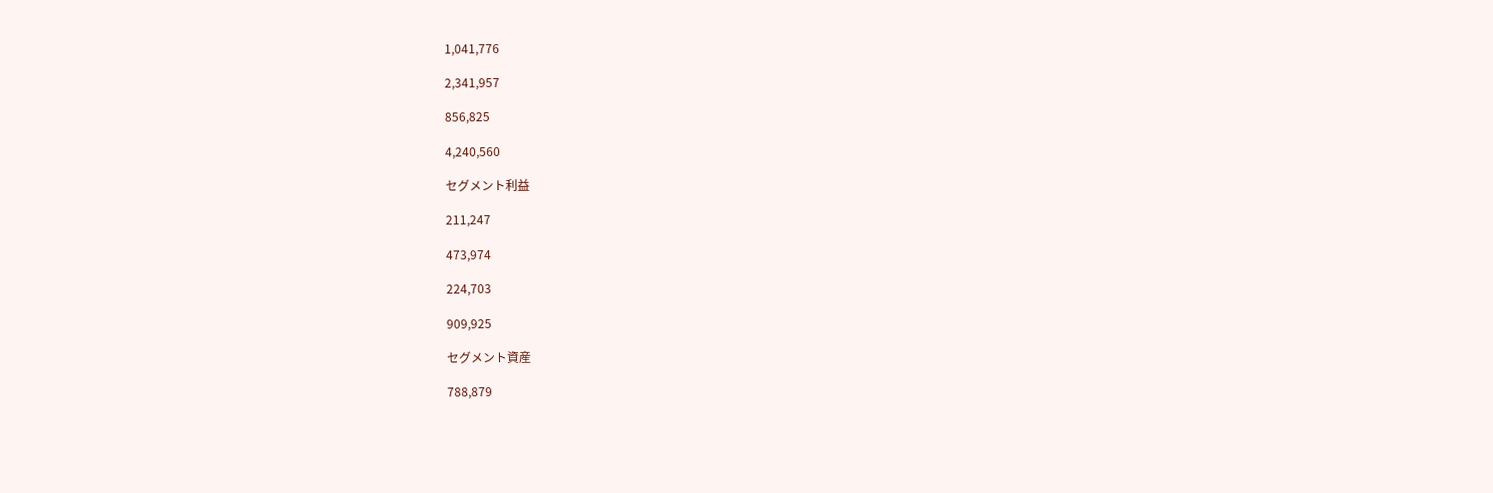1,041,776

2,341,957

856,825

4,240,560

セグメント利益

211,247

473,974

224,703

909,925

セグメント資産

788,879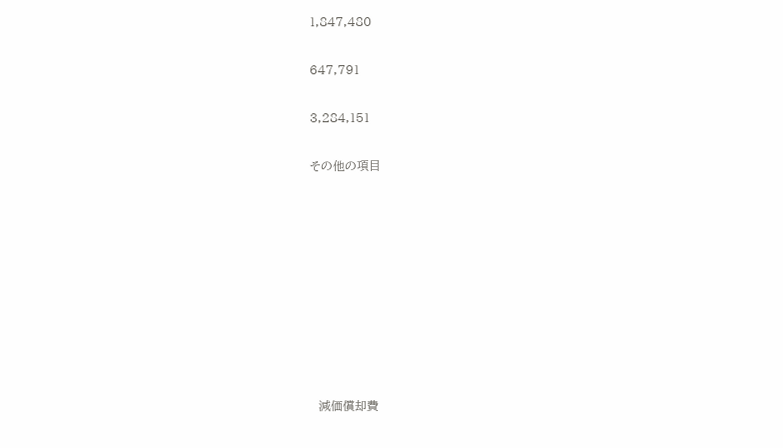1,847,480

647,791

3,284,151

その他の項目









  減価償却費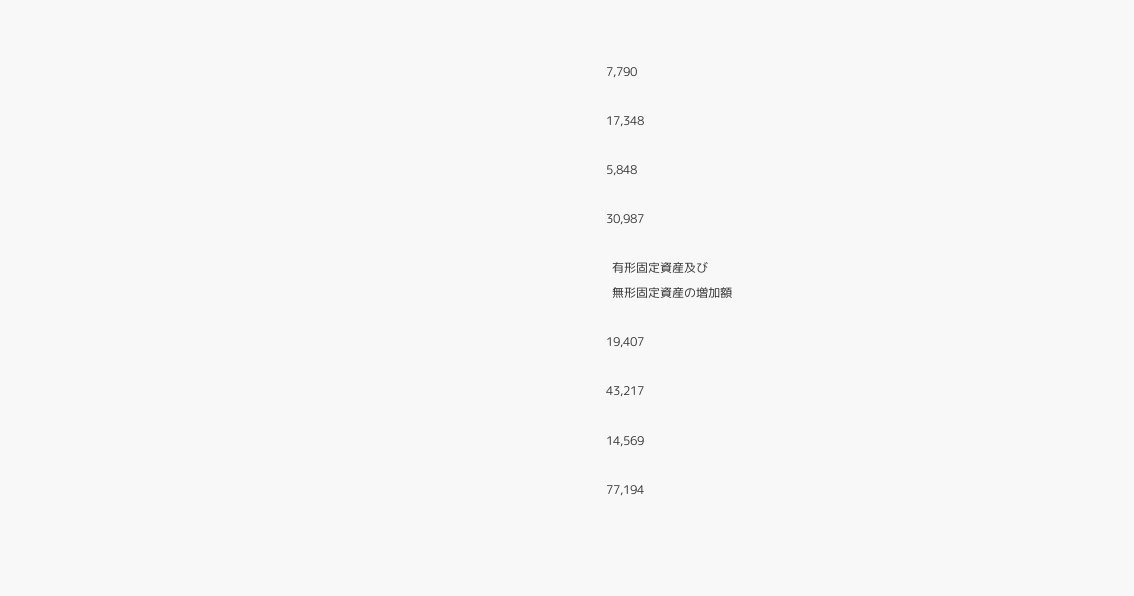7,790

17,348

5,848

30,987

  有形固定資産及び
  無形固定資産の増加額

19,407

43,217

14,569

77,194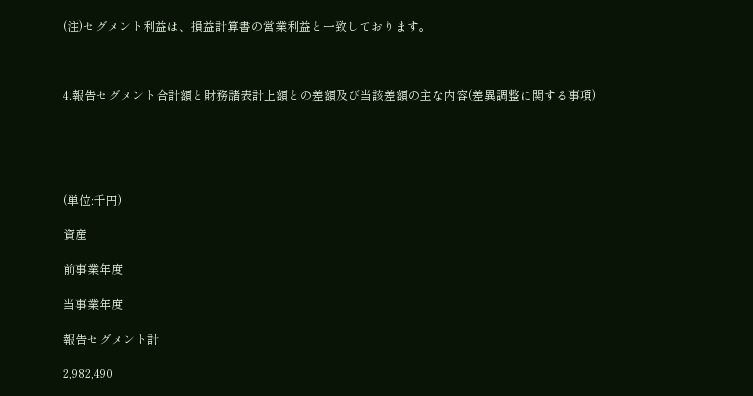(注)セグメント利益は、損益計算書の営業利益と一致しております。



4.報告セグメント合計額と財務諸表計上額との差額及び当該差額の主な内容(差異調整に関する事項)





(単位:千円)

資産

前事業年度

当事業年度

報告セグメント計

2,982,490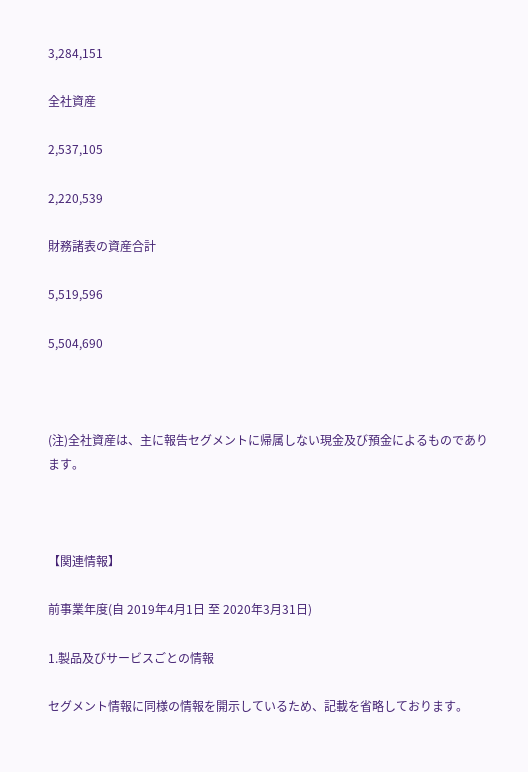3,284,151

全社資産

2,537,105

2,220,539

財務諸表の資産合計

5,519,596

5,504,690



(注)全社資産は、主に報告セグメントに帰属しない現金及び預金によるものであります。



【関連情報】

前事業年度(自 2019年4月1日 至 2020年3月31日)

1.製品及びサービスごとの情報

セグメント情報に同様の情報を開示しているため、記載を省略しております。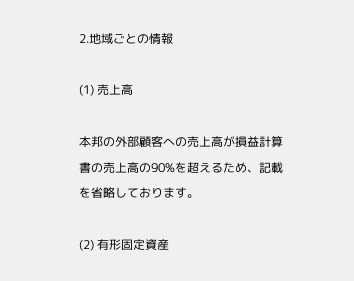2.地域ごとの情報

(1) 売上高

本邦の外部顧客への売上高が損益計算書の売上高の90%を超えるため、記載を省略しております。

(2) 有形固定資産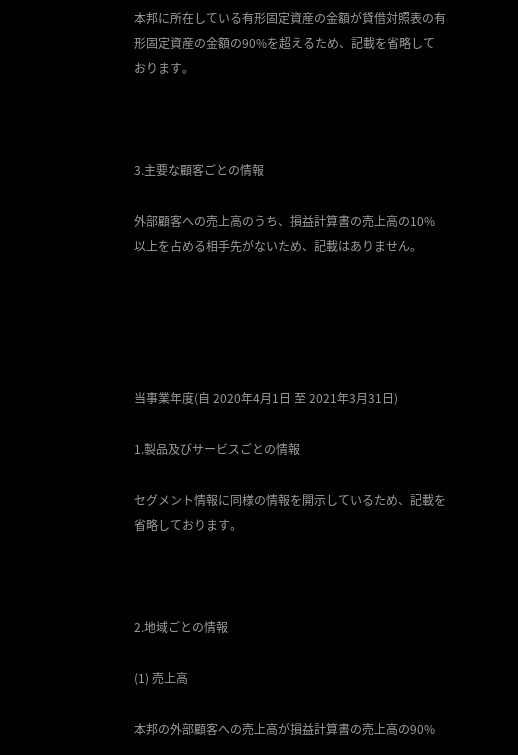本邦に所在している有形固定資産の金額が貸借対照表の有形固定資産の金額の90%を超えるため、記載を省略しております。



3.主要な顧客ごとの情報

外部顧客への売上高のうち、損益計算書の売上高の10%以上を占める相手先がないため、記載はありません。





当事業年度(自 2020年4月1日 至 2021年3月31日)

1.製品及びサービスごとの情報

セグメント情報に同様の情報を開示しているため、記載を省略しております。



2.地域ごとの情報

(1) 売上高

本邦の外部顧客への売上高が損益計算書の売上高の90%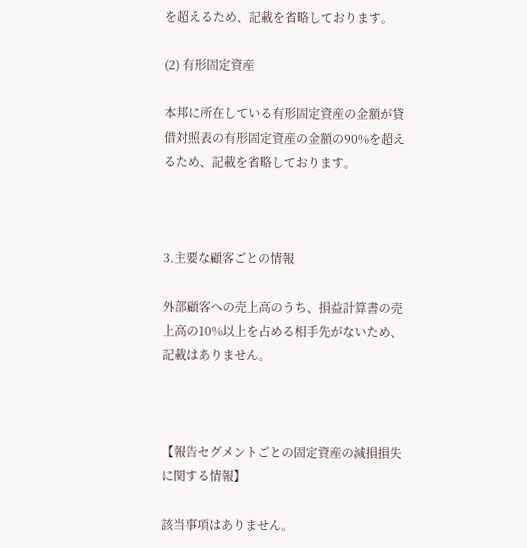を超えるため、記載を省略しております。

(2) 有形固定資産

本邦に所在している有形固定資産の金額が貸借対照表の有形固定資産の金額の90%を超えるため、記載を省略しております。



3.主要な顧客ごとの情報

外部顧客への売上高のうち、損益計算書の売上高の10%以上を占める相手先がないため、記載はありません。



【報告セグメントごとの固定資産の減損損失に関する情報】

該当事項はありません。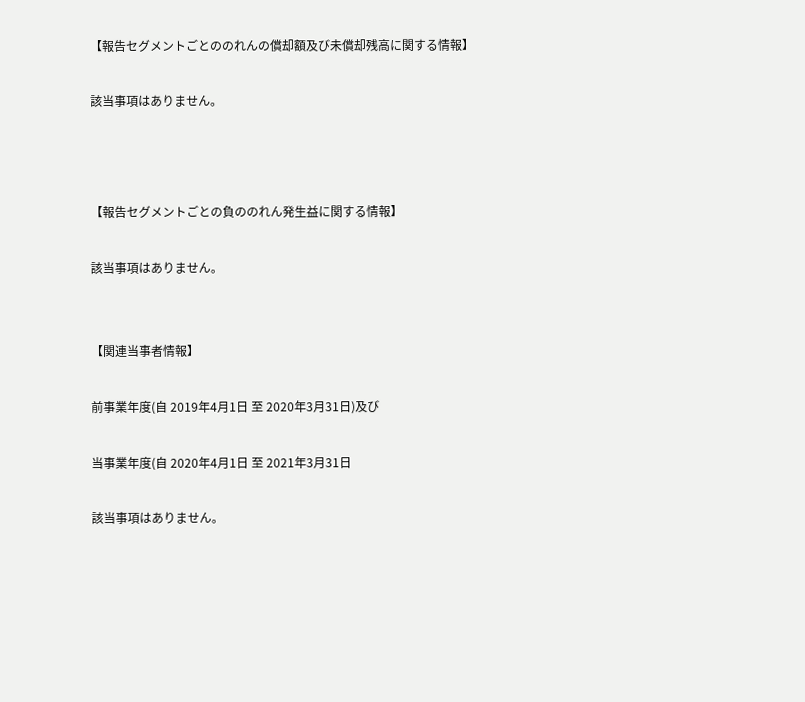【報告セグメントごとののれんの償却額及び未償却残高に関する情報】

該当事項はありません。



【報告セグメントごとの負ののれん発生益に関する情報】

該当事項はありません。


【関連当事者情報】

前事業年度(自 2019年4月1日 至 2020年3月31日)及び

当事業年度(自 2020年4月1日 至 2021年3月31日

該当事項はありません。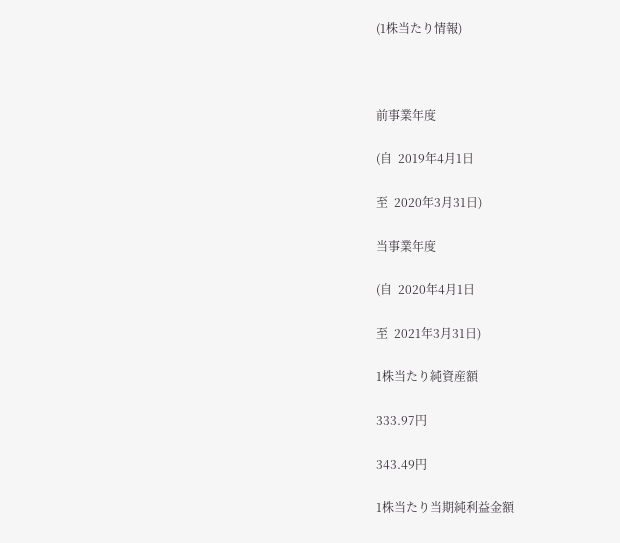(1株当たり情報)



前事業年度

(自  2019年4月1日

至  2020年3月31日)

当事業年度

(自  2020年4月1日

至  2021年3月31日)

1株当たり純資産額

333.97円

343.49円

1株当たり当期純利益金額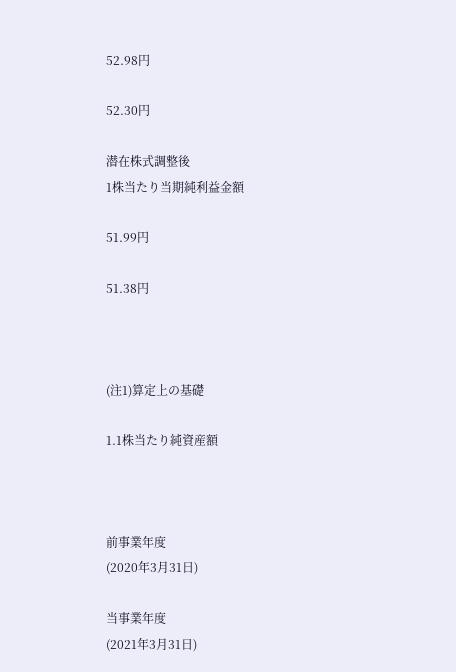52.98円

52.30円

潜在株式調整後
1株当たり当期純利益金額

51.99円

51.38円



(注1)算定上の基礎

1.1株当たり純資産額



前事業年度
(2020年3月31日)

当事業年度
(2021年3月31日)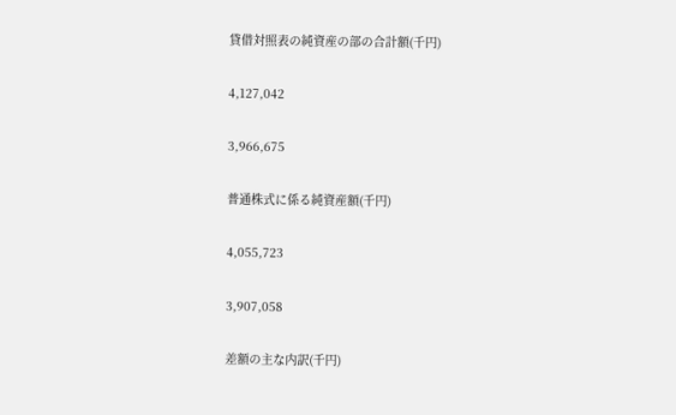貸借対照表の純資産の部の合計額(千円)

4,127,042

3,966,675

普通株式に係る純資産額(千円)

4,055,723

3,907,058

差額の主な内訳(千円)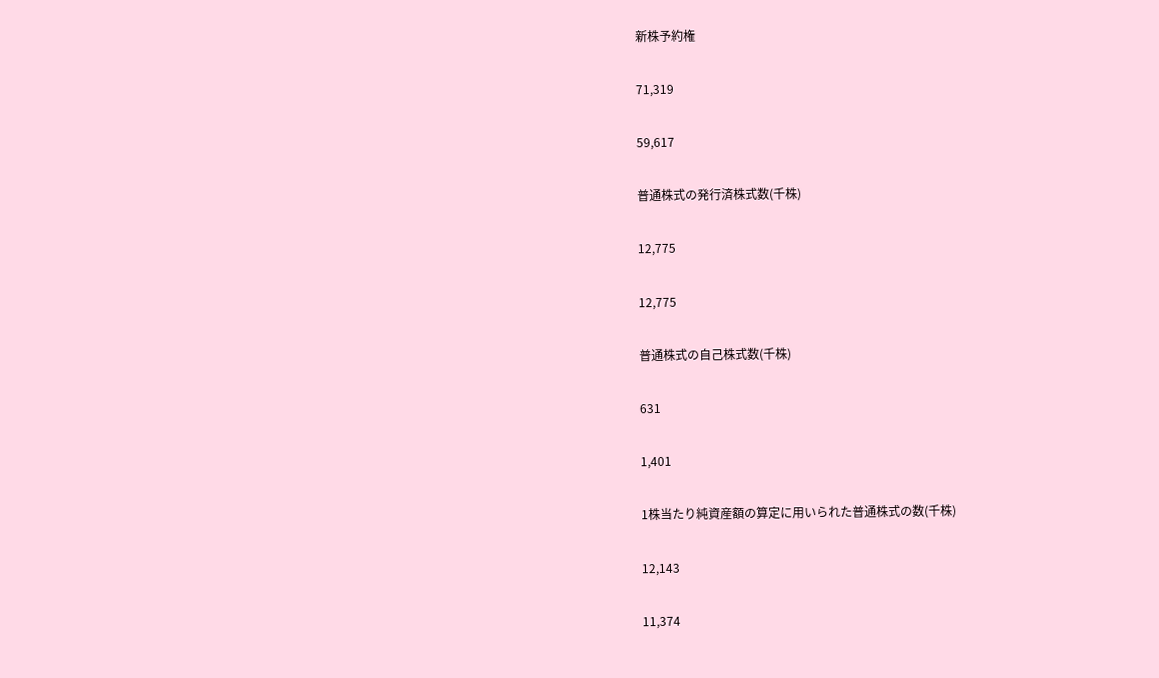新株予約権

71,319

59,617

普通株式の発行済株式数(千株)

12,775

12,775

普通株式の自己株式数(千株)

631

1,401

1株当たり純資産額の算定に用いられた普通株式の数(千株)

12,143

11,374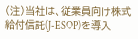(注)当社は、従業員向け株式給付信託(J-ESOP)を導入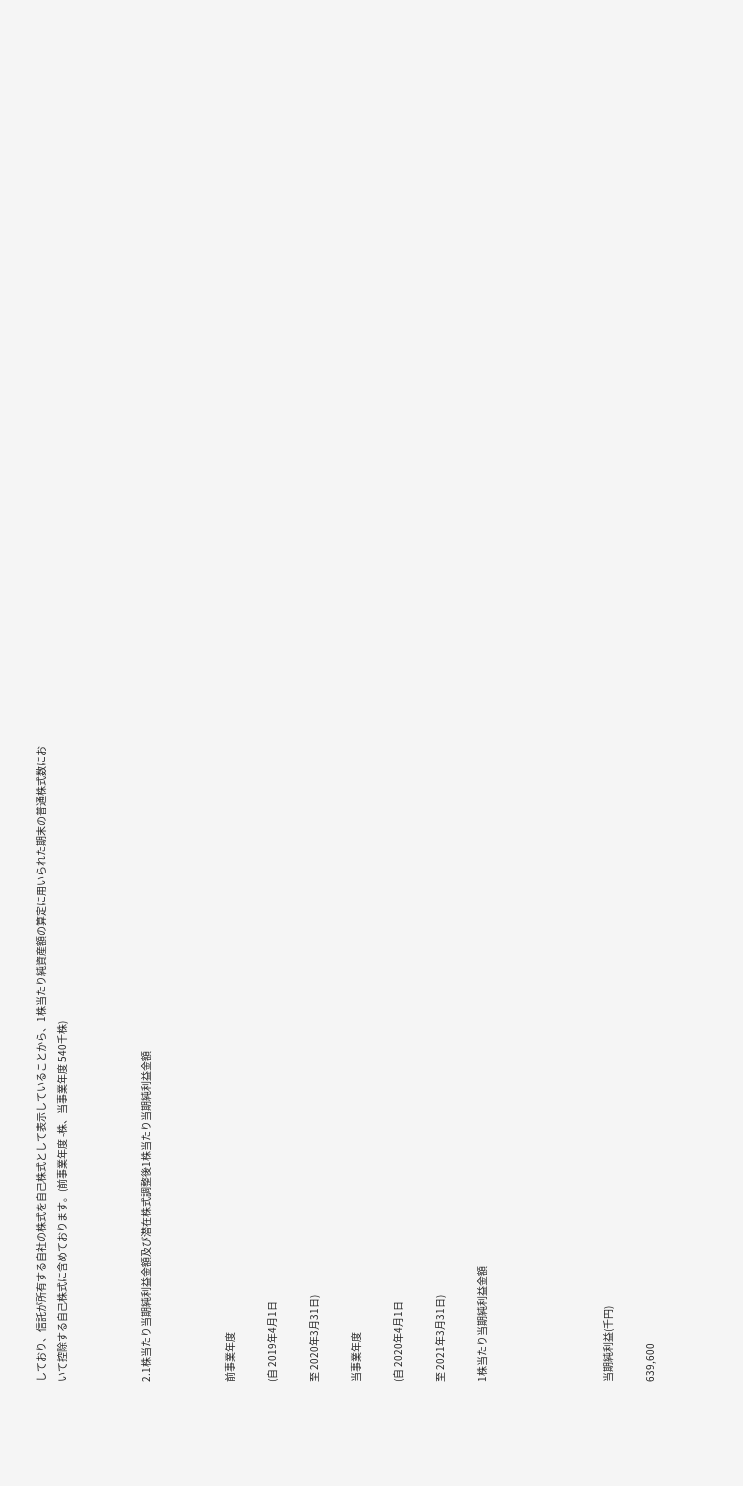しており、信託が所有する自社の株式を自己株式として表示していることから、1株当たり純資産額の算定に用いられた期末の普通株式数において控除する自己株式に含めております。(前事業年度 -株、当事業年度 540千株)



2.1株当たり当期純利益金額及び潜在株式調整後1株当たり当期純利益金額



前事業年度

(自 2019年4月1日

至 2020年3月31日)

当事業年度

(自 2020年4月1日

至 2021年3月31日)

1株当たり当期純利益金額





当期純利益(千円)

639,600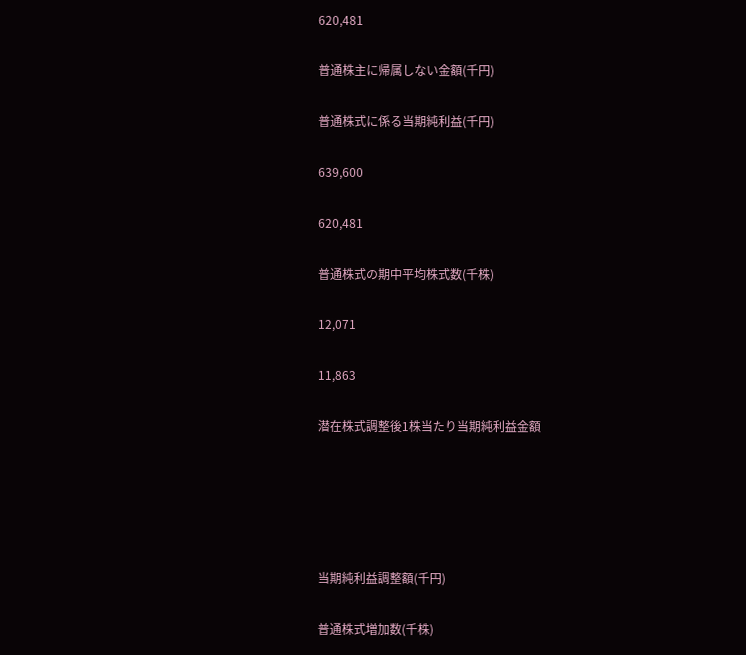620,481

普通株主に帰属しない金額(千円)

普通株式に係る当期純利益(千円)

639,600

620,481

普通株式の期中平均株式数(千株)

12,071

11,863

潜在株式調整後1株当たり当期純利益金額





当期純利益調整額(千円)

普通株式増加数(千株)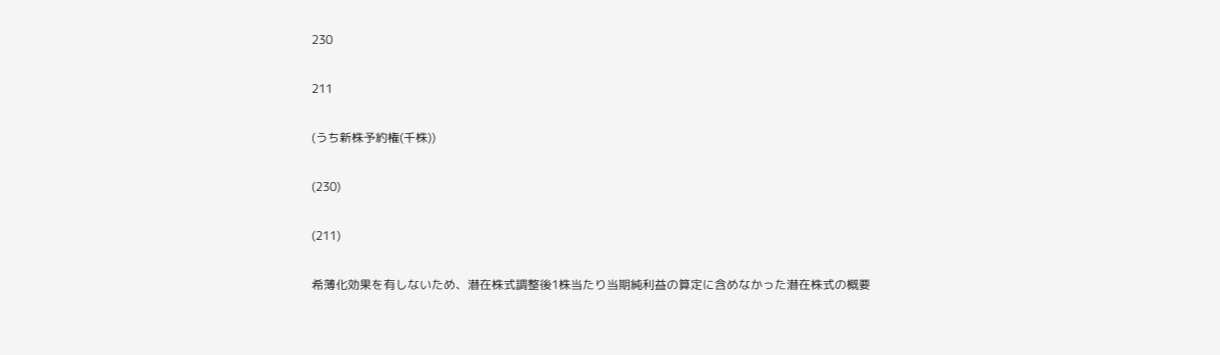230

211

(うち新株予約権(千株))

(230)

(211)

希薄化効果を有しないため、潜在株式調整後1株当たり当期純利益の算定に含めなかった潜在株式の概要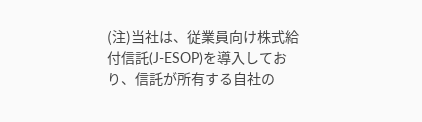(注)当社は、従業員向け株式給付信託(J-ESOP)を導入しており、信託が所有する自社の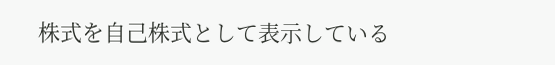株式を自己株式として表示している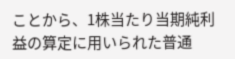ことから、1株当たり当期純利益の算定に用いられた普通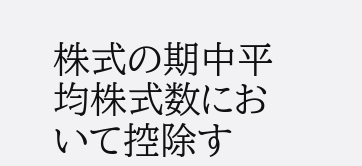株式の期中平均株式数において控除す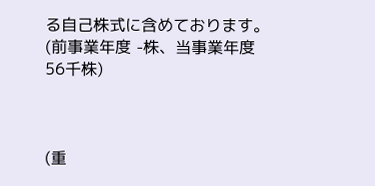る自己株式に含めております。(前事業年度 -株、当事業年度 56千株)



(重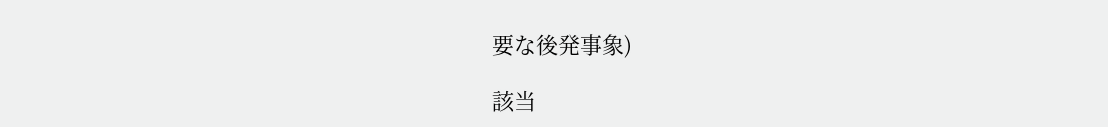要な後発事象)

該当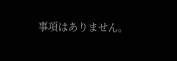事項はありません。